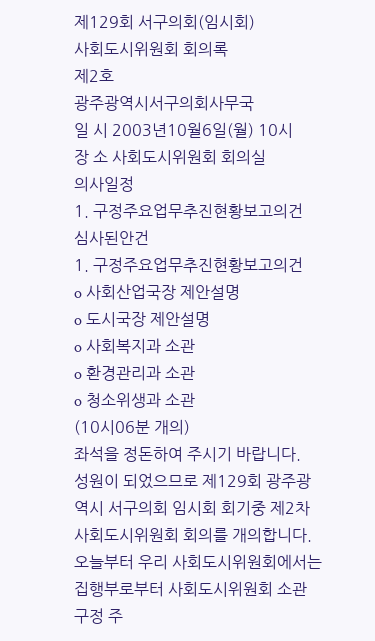제129회 서구의회(임시회)
사회도시위원회 회의록
제2호
광주광역시서구의회사무국
일 시 2003년10월6일(월) 10시
장 소 사회도시위원회 회의실
의사일정
1. 구정주요업무추진현황보고의건
심사된안건
1. 구정주요업무추진현황보고의건
o 사회산업국장 제안설명
o 도시국장 제안설명
o 사회복지과 소관
o 환경관리과 소관
o 청소위생과 소관
(10시06분 개의)
좌석을 정돈하여 주시기 바랍니다.
성원이 되었으므로 제129회 광주광역시 서구의회 임시회 회기중 제2차 사회도시위원회 회의를 개의합니다.
오늘부터 우리 사회도시위원회에서는 집행부로부터 사회도시위원회 소관 구정 주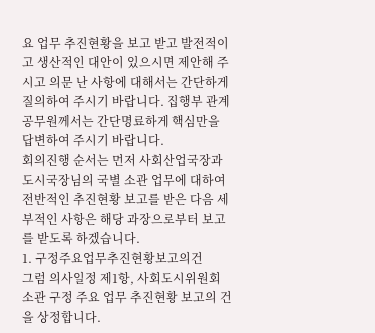요 업무 추진현황을 보고 받고 발전적이고 생산적인 대안이 있으시면 제안해 주시고 의문 난 사항에 대해서는 간단하게 질의하여 주시기 바랍니다. 집행부 관계 공무원께서는 간단명료하게 핵심만을 답변하여 주시기 바랍니다.
회의진행 순서는 먼저 사회산업국장과 도시국장님의 국별 소관 업무에 대하여 전반적인 추진현황 보고를 받은 다음 세부적인 사항은 해당 과장으로부터 보고를 받도록 하겠습니다.
1. 구정주요업무추진현황보고의건
그럼 의사일정 제1항, 사회도시위원회 소관 구정 주요 업무 추진현황 보고의 건을 상정합니다.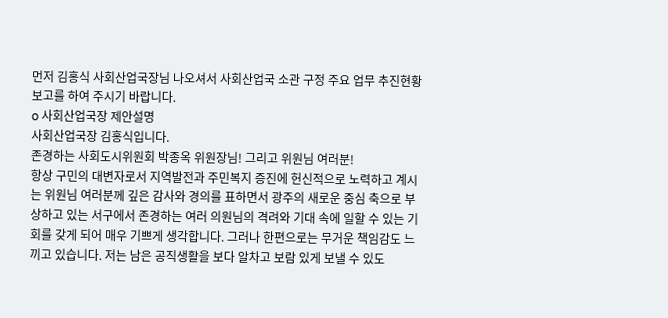먼저 김홍식 사회산업국장님 나오셔서 사회산업국 소관 구정 주요 업무 추진현황 보고를 하여 주시기 바랍니다.
o 사회산업국장 제안설명
사회산업국장 김홍식입니다.
존경하는 사회도시위원회 박종옥 위원장님! 그리고 위원님 여러분!
항상 구민의 대변자로서 지역발전과 주민복지 증진에 헌신적으로 노력하고 계시는 위원님 여러분께 깊은 감사와 경의를 표하면서 광주의 새로운 중심 축으로 부상하고 있는 서구에서 존경하는 여러 의원님의 격려와 기대 속에 일할 수 있는 기회를 갖게 되어 매우 기쁘게 생각합니다. 그러나 한편으로는 무거운 책임감도 느끼고 있습니다. 저는 남은 공직생활을 보다 알차고 보람 있게 보낼 수 있도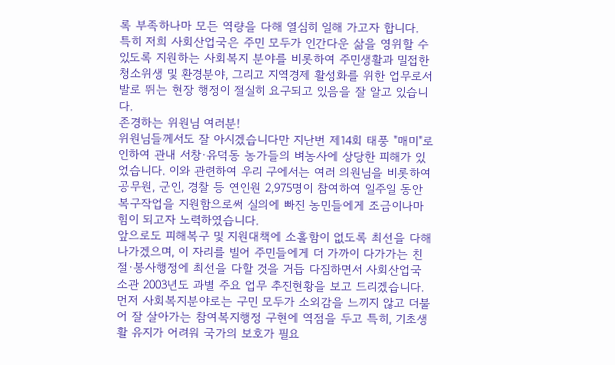록 부족하나마 모든 역량을 다해 열심히 일해 가고자 합니다.
특히 저희 사회산업국은 주민 모두가 인간다운 삶을 영위할 수 있도록 지원하는 사회복지 분야를 비롯하여 주민생활과 밀접한 청소위생 및 환경분야, 그리고 지역경제 활성화를 위한 업무로서 발로 뛰는 현장 행정이 절실히 요구되고 있음을 잘 알고 있습니다.
존경하는 위원님 여러분!
위원님들께서도 잘 아시겠습니다만 지난번 제14회 태풍 "매미"로 인하여 관내 서창·유덕동 농가들의 벼농사에 상당한 피해가 있었습니다. 이와 관련하여 우리 구에서는 여러 의원님을 비롯하여 공무원, 군인, 경찰 등 연인원 2,975명이 참여하여 일주일 동안 복구작업을 지원함으로써 실의에 빠진 농민들에게 조금이나마 힘이 되고자 노력하였습니다.
앞으로도 피해복구 및 지원대책에 소홀함이 없도록 최선을 다해 나가겠으며, 이 자리를 빌어 주민들에게 더 가까이 다가가는 친절·봉사행정에 최선을 다할 것을 거듭 다짐하면서 사회산업국 소관 2003년도 과별 주요 업무 추진현황을 보고 드리겠습니다.
먼저 사회복지분야로는 구민 모두가 소외감을 느끼지 않고 더불어 잘 살아가는 참여복지행정 구현에 역점을 두고 특히, 기초생활 유지가 어려워 국가의 보호가 필요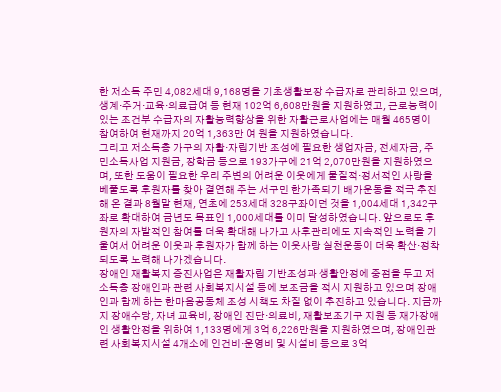한 저소득 주민 4,082세대 9,168명을 기초생활보장 수급자로 관리하고 있으며, 생계·주거·교육·의료급여 등 현재 102억 6,608만원을 지원하였고, 근로능력이 있는 조건부 수급자의 자활능력향상을 위한 자활근로사업에는 매월 465명이 참여하여 현재까지 20억 1,363만 여 원을 지원하였습니다.
그리고 저소득층 가구의 자활·자립기반 조성에 필요한 생업자금, 전세자금, 주민소득사업 지원금, 장학금 등으로 193가구에 21억 2,070만원을 지원하였으며, 또한 도움이 필요한 우리 주변의 어려운 이웃에게 물질적·정서적인 사랑을 베풀도록 후원자를 찾아 결연해 주는 서구민 한가족되기 배가운동을 적극 추진해 온 결과 8월말 현재, 연초에 253세대 328구좌이던 것을 1,004세대 1,342구좌로 확대하여 금년도 목표인 1,000세대를 이미 달성하였습니다. 앞으로도 후원자의 자발적인 참여를 더욱 확대해 나가고 사후관리에도 지속적인 노력을 기울여서 어려운 이웃과 후원자가 함께 하는 이웃사랑 실천운동이 더욱 확산·정착되도록 노력해 나가겠습니다.
장애인 재활복지 증진사업은 재활자립 기반조성과 생활안정에 중점을 두고 저소득층 장애인과 관련 사회복지시설 등에 보조금을 적시 지원하고 있으며 장애인과 함께 하는 한마음공동체 조성 시책도 차질 없이 추진하고 있습니다. 지금까지 장애수당, 자녀 교육비, 장애인 진단·의료비, 재활보조기구 지원 등 재가장애인 생활안정을 위하여 1,133명에게 3억 6,226만원을 지원하였으며, 장애인관련 사회복지시설 4개소에 인건비·운영비 및 시설비 등으로 3억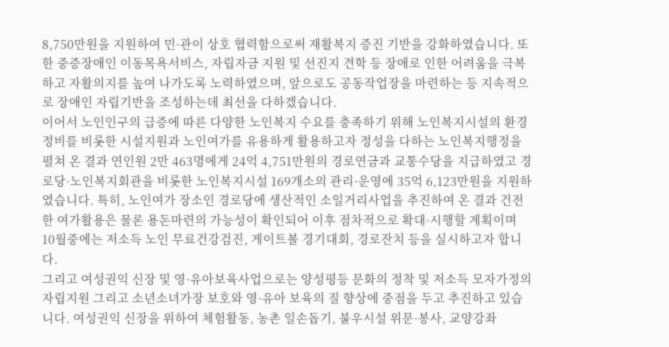8,750만원을 지원하여 민·관이 상호 협력함으로써 재활복지 증진 기반을 강화하였습니다. 또한 중증장애인 이동목욕서비스, 자립자금 지원 및 선진지 견학 등 장애로 인한 어려움을 극복하고 자활의지를 높여 나가도록 노력하였으며, 앞으로도 공동작업장을 마련하는 등 지속적으로 장애인 자립기반을 조성하는데 최선을 다하겠습니다.
이어서 노인인구의 급증에 따른 다양한 노인복지 수요를 충족하기 위해 노인복지시설의 환경정비를 비롯한 시설지원과 노인여가를 유용하게 활용하고자 정성을 다하는 노인복지행정을 펼쳐 온 결과 연인원 2만 463명에게 24억 4,751만원의 경로연금과 교통수당을 지급하였고 경로당·노인복지회관을 비롯한 노인복지시설 169개소의 관리·운영에 35억 6,123만원을 지원하였습니다. 특히, 노인여가 장소인 경로당에 생산적인 소일거리사업을 추진하여 온 결과 건전한 여가활용은 물론 용돈마련의 가능성이 확인되어 이후 점차적으로 확대·시행할 계획이며 10월중에는 저소득 노인 무료건강검진, 게이트볼 경기대회, 경로잔치 등을 실시하고자 합니다.
그리고 여성권익 신장 및 영·유아보육사업으로는 양성평등 문화의 정착 및 저소득 모자가정의 자립지원 그리고 소년소녀가장 보호와 영·유아 보육의 질 향상에 중점을 두고 추진하고 있습니다. 여성권익 신장을 위하여 체험활동, 농촌 일손돕기, 불우시설 위문·봉사, 교양강좌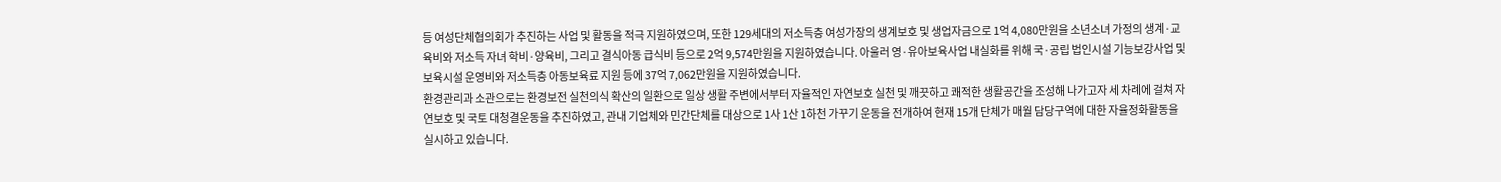등 여성단체협의회가 추진하는 사업 및 활동을 적극 지원하였으며, 또한 129세대의 저소득층 여성가장의 생계보호 및 생업자금으로 1억 4,080만원을 소년소녀 가정의 생계·교육비와 저소득 자녀 학비·양육비, 그리고 결식아동 급식비 등으로 2억 9,574만원을 지원하였습니다. 아울러 영·유아보육사업 내실화를 위해 국·공립 법인시설 기능보강사업 및 보육시설 운영비와 저소득층 아동보육료 지원 등에 37억 7,062만원을 지원하였습니다.
환경관리과 소관으로는 환경보전 실천의식 확산의 일환으로 일상 생활 주변에서부터 자율적인 자연보호 실천 및 깨끗하고 쾌적한 생활공간을 조성해 나가고자 세 차례에 걸쳐 자연보호 및 국토 대청결운동을 추진하였고, 관내 기업체와 민간단체를 대상으로 1사 1산 1하천 가꾸기 운동을 전개하여 현재 15개 단체가 매월 담당구역에 대한 자율정화활동을 실시하고 있습니다.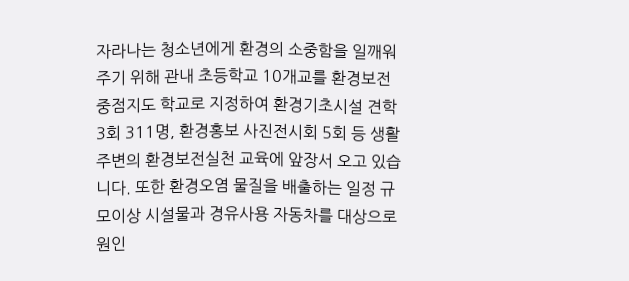자라나는 청소년에게 환경의 소중함을 일깨워 주기 위해 관내 초등학교 10개교를 환경보전 중점지도 학교로 지정하여 환경기초시설 견학 3회 311명, 환경홍보 사진전시회 5회 등 생활주변의 환경보전실천 교육에 앞장서 오고 있습니다. 또한 환경오염 물질을 배출하는 일정 규모이상 시설물과 경유사용 자동차를 대상으로 원인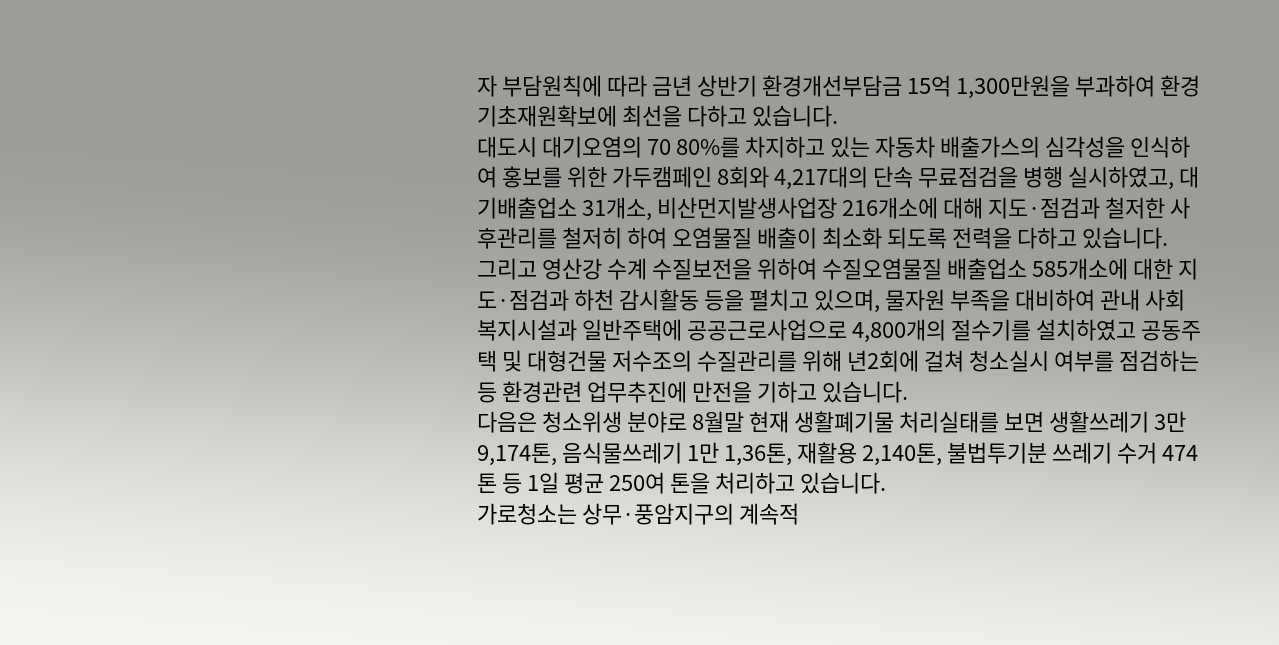자 부담원칙에 따라 금년 상반기 환경개선부담금 15억 1,300만원을 부과하여 환경 기초재원확보에 최선을 다하고 있습니다.
대도시 대기오염의 70 80%를 차지하고 있는 자동차 배출가스의 심각성을 인식하여 홍보를 위한 가두캠페인 8회와 4,217대의 단속 무료점검을 병행 실시하였고, 대기배출업소 31개소, 비산먼지발생사업장 216개소에 대해 지도·점검과 철저한 사후관리를 철저히 하여 오염물질 배출이 최소화 되도록 전력을 다하고 있습니다.
그리고 영산강 수계 수질보전을 위하여 수질오염물질 배출업소 585개소에 대한 지도·점검과 하천 감시활동 등을 펼치고 있으며, 물자원 부족을 대비하여 관내 사회복지시설과 일반주택에 공공근로사업으로 4,800개의 절수기를 설치하였고 공동주택 및 대형건물 저수조의 수질관리를 위해 년2회에 걸쳐 청소실시 여부를 점검하는 등 환경관련 업무추진에 만전을 기하고 있습니다.
다음은 청소위생 분야로 8월말 현재 생활폐기물 처리실태를 보면 생활쓰레기 3만 9,174톤, 음식물쓰레기 1만 1,36톤, 재활용 2,140톤, 불법투기분 쓰레기 수거 474톤 등 1일 평균 250여 톤을 처리하고 있습니다.
가로청소는 상무·풍암지구의 계속적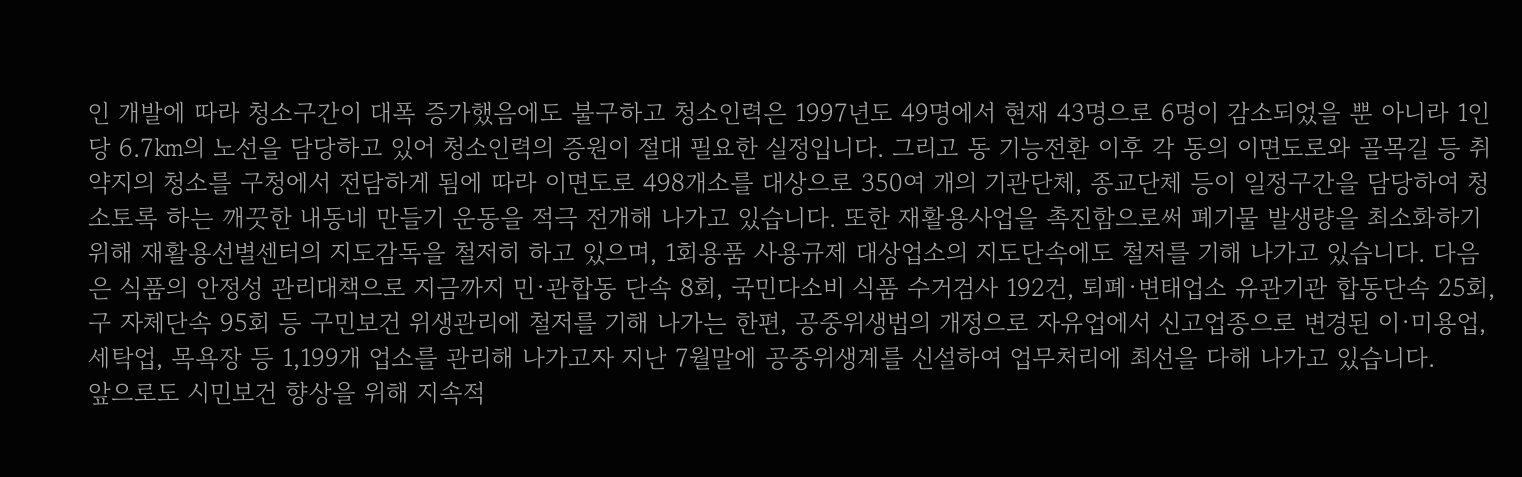인 개발에 따라 청소구간이 대폭 증가했음에도 불구하고 청소인력은 1997년도 49명에서 현재 43명으로 6명이 감소되었을 뿐 아니라 1인당 6.7㎞의 노선을 담당하고 있어 청소인력의 증원이 절대 필요한 실정입니다. 그리고 동 기능전환 이후 각 동의 이면도로와 골목길 등 취약지의 청소를 구청에서 전담하게 됨에 따라 이면도로 498개소를 대상으로 350여 개의 기관단체, 종교단체 등이 일정구간을 담당하여 청소토록 하는 깨끗한 내동네 만들기 운동을 적극 전개해 나가고 있습니다. 또한 재활용사업을 촉진함으로써 폐기물 발생량을 최소화하기 위해 재활용선별센터의 지도감독을 철저히 하고 있으며, 1회용품 사용규제 대상업소의 지도단속에도 철저를 기해 나가고 있습니다. 다음은 식품의 안정성 관리대책으로 지금까지 민·관합동 단속 8회, 국민다소비 식품 수거검사 192건, 퇴폐·변태업소 유관기관 합동단속 25회, 구 자체단속 95회 등 구민보건 위생관리에 철저를 기해 나가는 한편, 공중위생법의 개정으로 자유업에서 신고업종으로 변경된 이·미용업, 세탁업, 목욕장 등 1,199개 업소를 관리해 나가고자 지난 7월말에 공중위생계를 신설하여 업무처리에 최선을 다해 나가고 있습니다.
앞으로도 시민보건 향상을 위해 지속적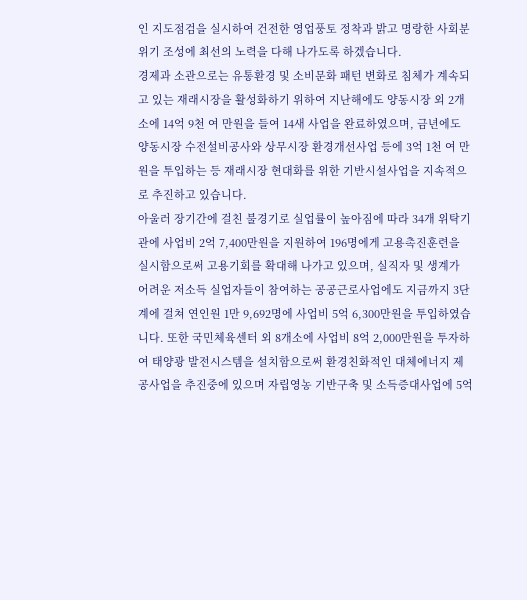인 지도점검을 실시하여 건전한 영업풍토 정착과 밝고 명랑한 사회분위기 조성에 최선의 노력을 다해 나가도록 하겠습니다.
경제과 소관으로는 유통환경 및 소비문화 패턴 변화로 침체가 계속되고 있는 재래시장을 활성화하기 위하여 지난해에도 양동시장 외 2개소에 14억 9천 여 만원을 들여 14새 사업을 완료하였으며, 금년에도 양동시장 수전설비공사와 상무시장 환경개선사업 등에 3억 1천 여 만원을 투입하는 등 재래시장 현대화를 위한 기반시설사업을 지속적으로 추진하고 있습니다.
아울러 장기간에 걸친 불경기로 실업률이 높아짐에 따라 34개 위탁기관에 사업비 2억 7,400만원을 지원하여 196명에게 고용촉진훈련을 실시함으로써 고용기회를 확대해 나가고 있으며, 실직자 및 생계가 어려운 저소득 실업자들이 참여하는 공공근로사업에도 지금까지 3단계에 걸쳐 연인원 1만 9,692명에 사업비 5억 6,300만원을 투입하였습니다. 또한 국민체육센터 외 8개소에 사업비 8억 2,000만원을 투자하여 태양광 발전시스템을 설치함으로써 환경친화적인 대체에너지 제공사업을 추진중에 있으며 자립영농 기반구축 및 소득증대사업에 5억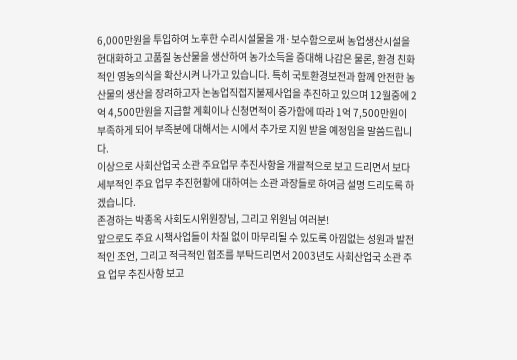6,000만원을 투입하여 노후한 수리시설물을 개·보수함으로써 농업생산시설을 현대화하고 고품질 농산물을 생산하여 농가소득을 증대해 나감은 물론, 환경 친화적인 영농의식을 확산시켜 나가고 있습니다. 특히 국토환경보전과 함께 안전한 농산물의 생산을 장려하고자 논농업직접지불제사업을 추진하고 있으며 12월중에 2억 4,500만원을 지급할 계획이나 신청면적이 증가함에 따라 1억 7,500만원이 부족하게 되어 부족분에 대해서는 시에서 추가로 지원 받을 예정임을 말씀드립니다.
이상으로 사회산업국 소관 주요업무 추진사항을 개괄적으로 보고 드리면서 보다 세부적인 주요 업무 추진현황에 대하여는 소관 과장들로 하여금 설명 드리도록 하겠습니다.
존경하는 박종옥 사회도시위원장님, 그리고 위원님 여러분!
앞으로도 주요 시책사업들이 차질 없이 마무리될 수 있도록 아낌없는 성원과 발전적인 조언, 그리고 적극적인 협조를 부탁드리면서 2003년도 사회산업국 소관 주요 업무 추진사항 보고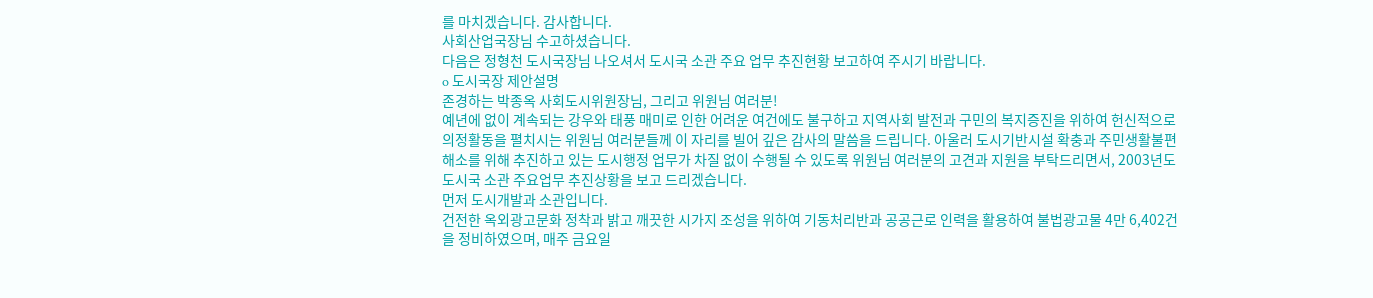를 마치겠습니다. 감사합니다.
사회산업국장님 수고하셨습니다.
다음은 정형천 도시국장님 나오셔서 도시국 소관 주요 업무 추진현황 보고하여 주시기 바랍니다.
o 도시국장 제안설명
존경하는 박종옥 사회도시위원장님, 그리고 위원님 여러분!
예년에 없이 계속되는 강우와 태풍 매미로 인한 어려운 여건에도 불구하고 지역사회 발전과 구민의 복지증진을 위하여 헌신적으로 의정활동을 펼치시는 위원님 여러분들께 이 자리를 빌어 깊은 감사의 말씀을 드립니다. 아울러 도시기반시설 확충과 주민생활불편 해소를 위해 추진하고 있는 도시행정 업무가 차질 없이 수행될 수 있도록 위원님 여러분의 고견과 지원을 부탁드리면서, 2003년도 도시국 소관 주요업무 추진상황을 보고 드리겠습니다.
먼저 도시개발과 소관입니다.
건전한 옥외광고문화 정착과 밝고 깨끗한 시가지 조성을 위하여 기동처리반과 공공근로 인력을 활용하여 불법광고물 4만 6,402건을 정비하였으며, 매주 금요일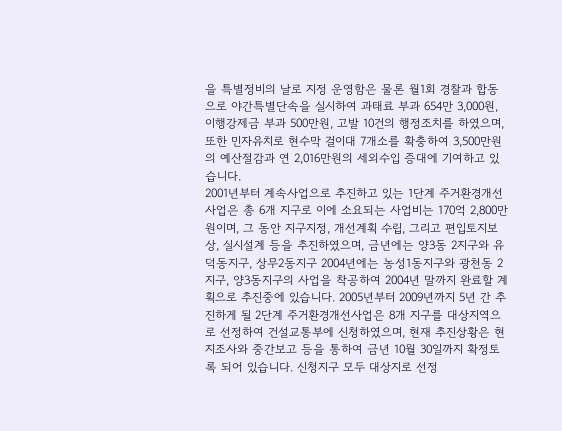을 특별정비의 날로 지정 운영함은 물론 월1회 경찰과 합동으로 야간특별단속을 실시하여 과태료 부과 654만 3,000원, 이행강제금 부과 500만원, 고발 10건의 행정조치를 하였으며, 또한 민자유치로 현수막 걸이대 7개소를 확충하여 3,500만원의 예산절감과 연 2,016만원의 세외수입 증대에 기여하고 있습니다.
2001년부터 계속사업으로 추진하고 있는 1단계 주거환경개선사업은 총 6개 지구로 이에 소요되는 사업비는 170억 2,800만원이며, 그 동안 지구지정, 개선계획 수립, 그리고 편입토지보상, 실시설계 등을 추진하였으며, 금년에는 양3동 2지구와 유덕동지구, 상무2동지구 2004년에는 농성1동지구와 광천동 2지구, 양3동지구의 사업을 착공하여 2004년 말까지 완료할 계획으로 추진중에 있습니다. 2005년부터 2009년까지 5년 간 추진하게 될 2단계 주거환경개선사업은 8개 지구를 대상지역으로 선정하여 건설교통부에 신청하였으며, 현재 추진상황은 현지조사와 중간보고 등을 통하여 금년 10월 30일까지 확정토록 되어 있습니다. 신청지구 모두 대상지로 선정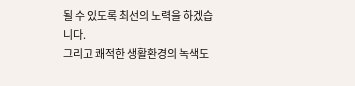될 수 있도록 최선의 노력을 하겠습니다.
그리고 쾌적한 생활환경의 녹색도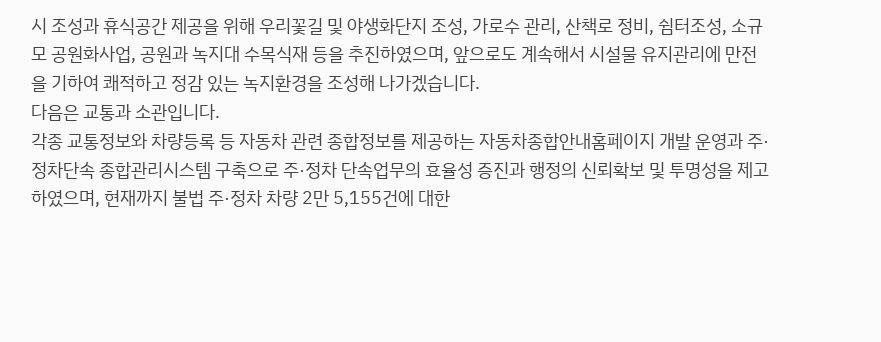시 조성과 휴식공간 제공을 위해 우리꽃길 및 야생화단지 조성, 가로수 관리, 산책로 정비, 쉼터조성, 소규모 공원화사업, 공원과 녹지대 수목식재 등을 추진하였으며, 앞으로도 계속해서 시설물 유지관리에 만전을 기하여 쾌적하고 정감 있는 녹지환경을 조성해 나가겠습니다.
다음은 교통과 소관입니다.
각종 교통정보와 차량등록 등 자동차 관련 종합정보를 제공하는 자동차종합안내홈페이지 개발 운영과 주·정차단속 종합관리시스템 구축으로 주·정차 단속업무의 효율성 증진과 행정의 신뢰확보 및 투명성을 제고하였으며, 현재까지 불법 주·정차 차량 2만 5,155건에 대한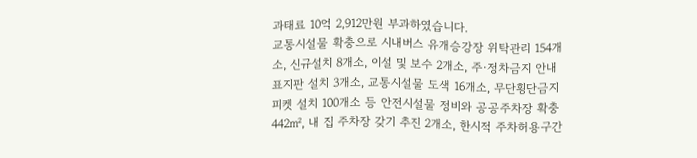과태료 10억 2,912만원 부과하였습니다.
교통시설물 확충으로 시내버스 유개승강장 위탁관리 154개소, 신규설치 8개소, 이설 및 보수 2개소, 주·정차금지 안내표지판 설치 3개소, 교통시설물 도색 16개소, 무단횡단금지 피켓 설치 100개소 등 안전시설물 정비와 공공주차장 확충 442㎡, 내 집 주차장 갖기 추진 2개소, 한시적 주차허용구간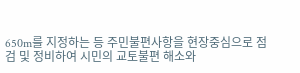650m를 지정하는 등 주민불편사항을 현장중심으로 점검 및 정비하여 시민의 교토불편 해소와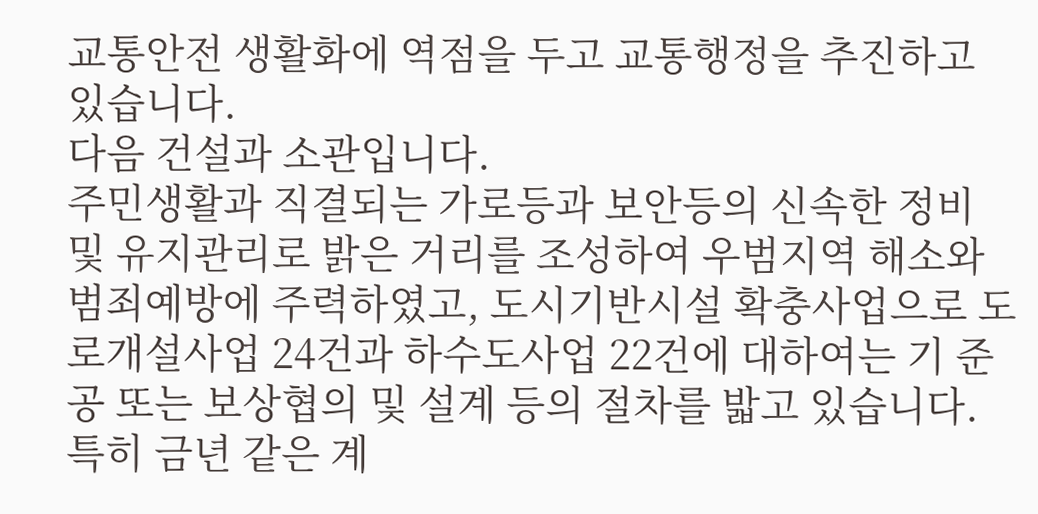교통안전 생활화에 역점을 두고 교통행정을 추진하고 있습니다.
다음 건설과 소관입니다.
주민생활과 직결되는 가로등과 보안등의 신속한 정비 및 유지관리로 밝은 거리를 조성하여 우범지역 해소와 범죄예방에 주력하였고, 도시기반시설 확충사업으로 도로개설사업 24건과 하수도사업 22건에 대하여는 기 준공 또는 보상협의 및 설계 등의 절차를 밟고 있습니다. 특히 금년 같은 계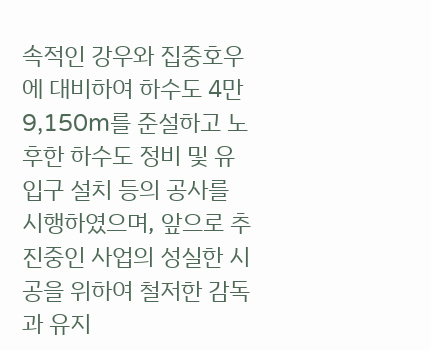속적인 강우와 집중호우에 대비하여 하수도 4만 9,150m를 준설하고 노후한 하수도 정비 및 유입구 설치 등의 공사를 시행하였으며, 앞으로 추진중인 사업의 성실한 시공을 위하여 철저한 감독과 유지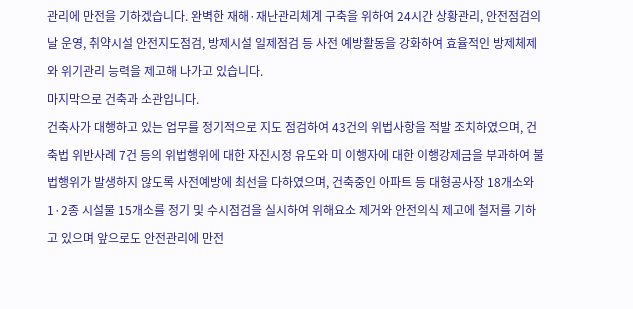관리에 만전을 기하겠습니다. 완벽한 재해·재난관리체계 구축을 위하여 24시간 상황관리, 안전점검의 날 운영, 취약시설 안전지도점검, 방제시설 일제점검 등 사전 예방활동을 강화하여 효율적인 방제체제와 위기관리 능력을 제고해 나가고 있습니다.
마지막으로 건축과 소관입니다.
건축사가 대행하고 있는 업무를 정기적으로 지도 점검하여 43건의 위법사항을 적발 조치하였으며, 건축법 위반사례 7건 등의 위법행위에 대한 자진시정 유도와 미 이행자에 대한 이행강제금을 부과하여 불법행위가 발생하지 않도록 사전예방에 최선을 다하였으며, 건축중인 아파트 등 대형공사장 18개소와 1·2종 시설물 15개소를 정기 및 수시점검을 실시하여 위해요소 제거와 안전의식 제고에 철저를 기하고 있으며 앞으로도 안전관리에 만전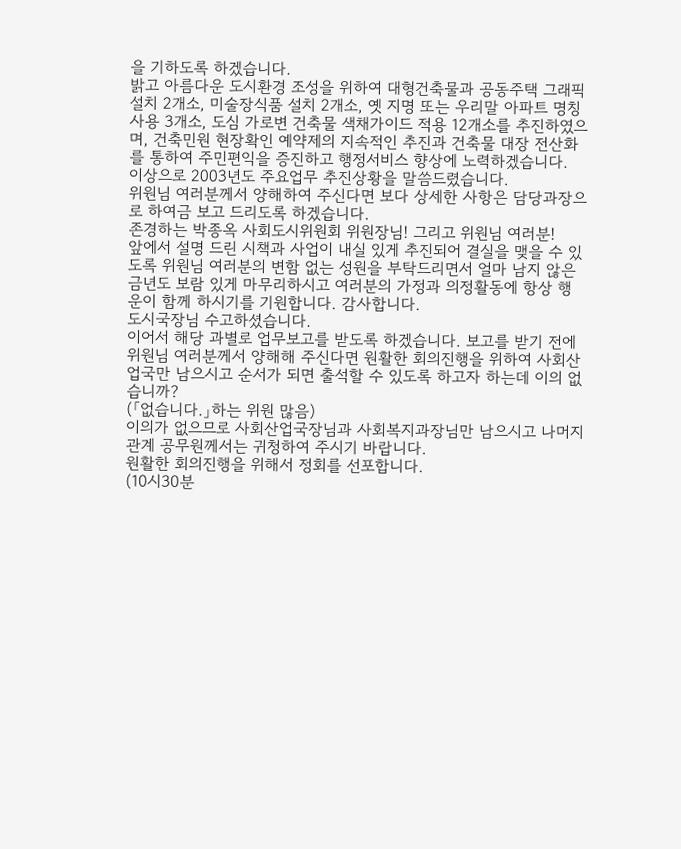을 기하도록 하겠습니다.
밝고 아름다운 도시환경 조성을 위하여 대형건축물과 공동주택 그래픽 설치 2개소, 미술장식품 설치 2개소, 옛 지명 또는 우리말 아파트 명칭 사용 3개소, 도심 가로변 건축물 색채가이드 적용 12개소를 추진하였으며, 건축민원 현장확인 예약제의 지속적인 추진과 건축물 대장 전산화를 통하여 주민편익을 증진하고 행정서비스 향상에 노력하겠습니다.
이상으로 2003년도 주요업무 추진상황을 말씀드렸습니다.
위원님 여러분께서 양해하여 주신다면 보다 상세한 사항은 담당과장으로 하여금 보고 드리도록 하겠습니다.
존경하는 박종옥 사회도시위원회 위원장님! 그리고 위원님 여러분!
앞에서 설명 드린 시책과 사업이 내실 있게 추진되어 결실을 맺을 수 있도록 위원님 여러분의 변함 없는 성원을 부탁드리면서 얼마 남지 않은 금년도 보람 있게 마무리하시고 여러분의 가정과 의정활동에 항상 행운이 함께 하시기를 기원합니다. 감사합니다.
도시국장님 수고하셨습니다.
이어서 해당 과별로 업무보고를 받도록 하겠습니다. 보고를 받기 전에 위원님 여러분께서 양해해 주신다면 원활한 회의진행을 위하여 사회산업국만 남으시고 순서가 되면 출석할 수 있도록 하고자 하는데 이의 없습니까?
(「없습니다.」하는 위원 많음)
이의가 없으므로 사회산업국장님과 사회복지과장님만 남으시고 나머지 관계 공무원께서는 귀청하여 주시기 바랍니다.
원활한 회의진행을 위해서 정회를 선포합니다.
(10시30분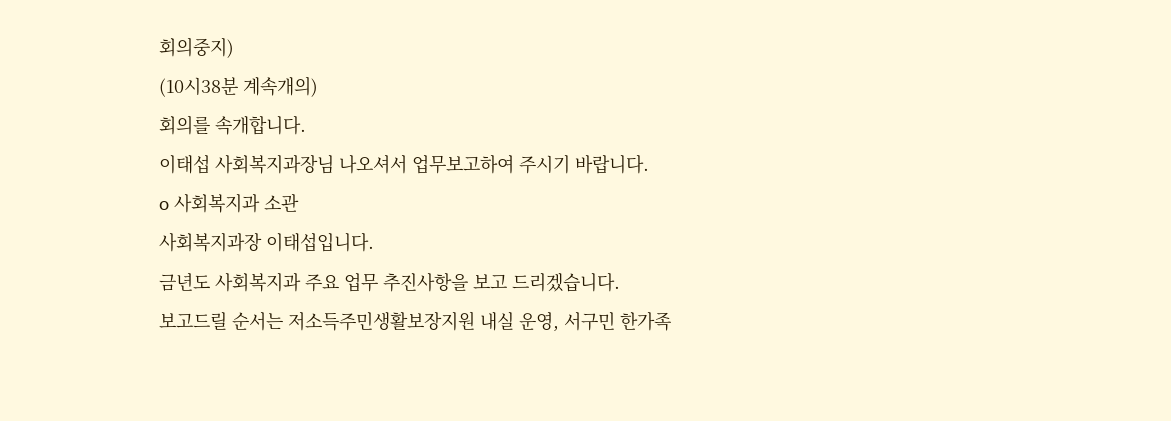회의중지)
(10시38분 계속개의)
회의를 속개합니다.
이태섭 사회복지과장님 나오셔서 업무보고하여 주시기 바랍니다.
o 사회복지과 소관
사회복지과장 이태섭입니다.
금년도 사회복지과 주요 업무 추진사항을 보고 드리겠습니다.
보고드릴 순서는 저소득주민생활보장지원 내실 운영, 서구민 한가족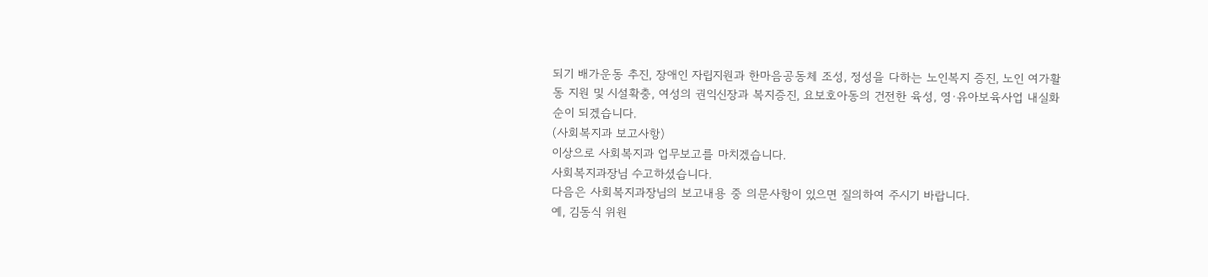되기 배가운동 추진, 장애인 자립지원과 한마음공동체 조성, 정성을 다하는 노인복지 증진, 노인 여가활동 지원 및 시설확충, 여성의 권익신장과 복지증진, 요보호아동의 건전한 육성, 영·유아보육사업 내실화 순이 되겠습니다.
(사회복지과 보고사항)
이상으로 사회복지과 업무보고를 마치겠습니다.
사회복지과장님 수고하셨습니다.
다음은 사회복지과장님의 보고내용 중 의문사항이 있으면 질의하여 주시기 바랍니다.
예, 김동식 위원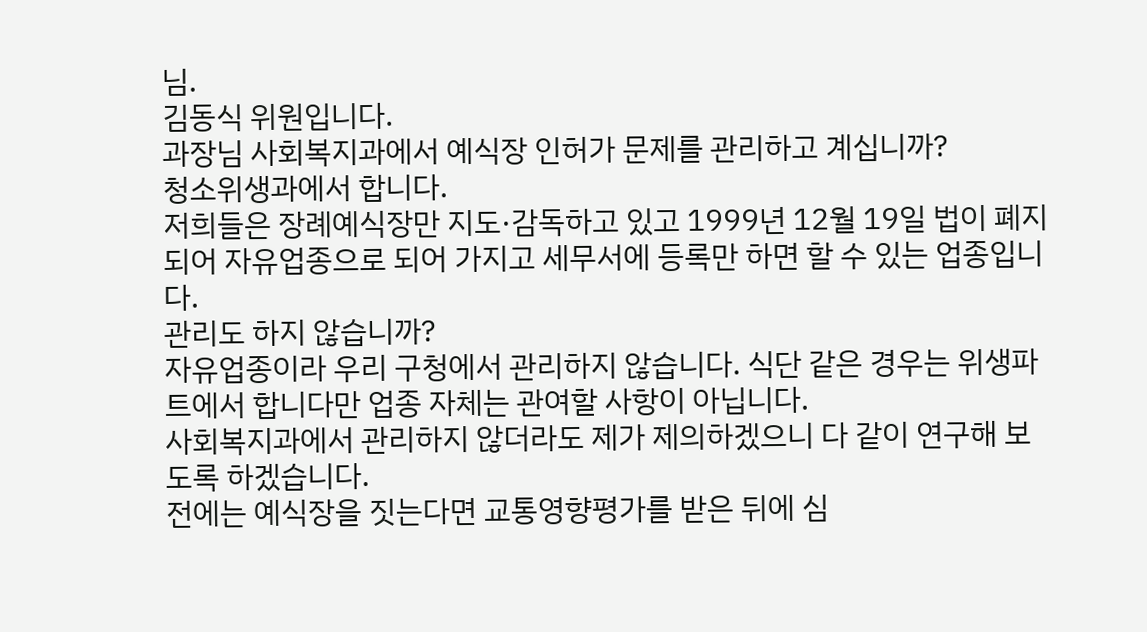님.
김동식 위원입니다.
과장님 사회복지과에서 예식장 인허가 문제를 관리하고 계십니까?
청소위생과에서 합니다.
저희들은 장례예식장만 지도·감독하고 있고 1999년 12월 19일 법이 폐지되어 자유업종으로 되어 가지고 세무서에 등록만 하면 할 수 있는 업종입니다.
관리도 하지 않습니까?
자유업종이라 우리 구청에서 관리하지 않습니다. 식단 같은 경우는 위생파트에서 합니다만 업종 자체는 관여할 사항이 아닙니다.
사회복지과에서 관리하지 않더라도 제가 제의하겠으니 다 같이 연구해 보도록 하겠습니다.
전에는 예식장을 짓는다면 교통영향평가를 받은 뒤에 심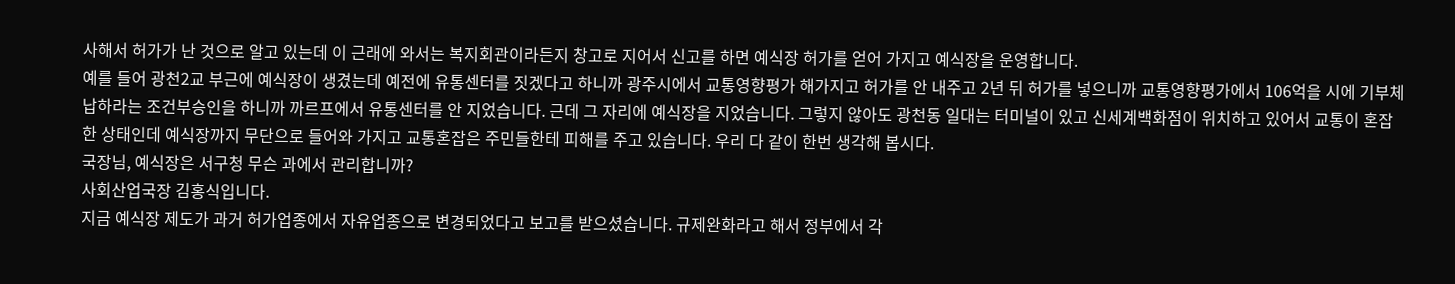사해서 허가가 난 것으로 알고 있는데 이 근래에 와서는 복지회관이라든지 창고로 지어서 신고를 하면 예식장 허가를 얻어 가지고 예식장을 운영합니다.
예를 들어 광천2교 부근에 예식장이 생겼는데 예전에 유통센터를 짓겠다고 하니까 광주시에서 교통영향평가 해가지고 허가를 안 내주고 2년 뒤 허가를 넣으니까 교통영향평가에서 106억을 시에 기부체납하라는 조건부승인을 하니까 까르프에서 유통센터를 안 지었습니다. 근데 그 자리에 예식장을 지었습니다. 그렇지 않아도 광천동 일대는 터미널이 있고 신세계백화점이 위치하고 있어서 교통이 혼잡한 상태인데 예식장까지 무단으로 들어와 가지고 교통혼잡은 주민들한테 피해를 주고 있습니다. 우리 다 같이 한번 생각해 봅시다.
국장님, 예식장은 서구청 무슨 과에서 관리합니까?
사회산업국장 김홍식입니다.
지금 예식장 제도가 과거 허가업종에서 자유업종으로 변경되었다고 보고를 받으셨습니다. 규제완화라고 해서 정부에서 각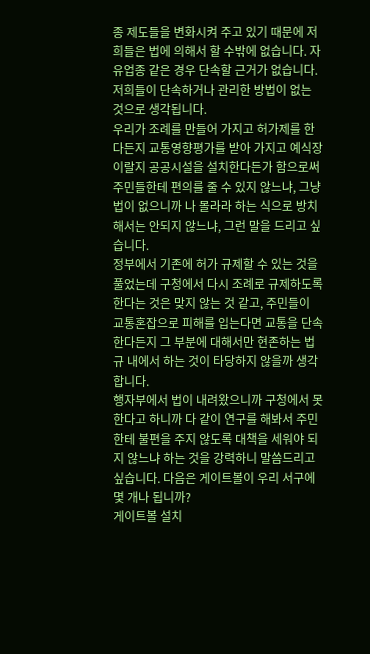종 제도들을 변화시켜 주고 있기 때문에 저희들은 법에 의해서 할 수밖에 없습니다. 자유업종 같은 경우 단속할 근거가 없습니다. 저희들이 단속하거나 관리한 방법이 없는 것으로 생각됩니다.
우리가 조례를 만들어 가지고 허가제를 한다든지 교통영향평가를 받아 가지고 예식장이랄지 공공시설을 설치한다든가 함으로써 주민들한테 편의를 줄 수 있지 않느냐, 그냥 법이 없으니까 나 몰라라 하는 식으로 방치해서는 안되지 않느냐, 그런 말을 드리고 싶습니다.
정부에서 기존에 허가 규제할 수 있는 것을 풀었는데 구청에서 다시 조례로 규제하도록 한다는 것은 맞지 않는 것 같고, 주민들이 교통혼잡으로 피해를 입는다면 교통을 단속한다든지 그 부분에 대해서만 현존하는 법규 내에서 하는 것이 타당하지 않을까 생각합니다.
행자부에서 법이 내려왔으니까 구청에서 못한다고 하니까 다 같이 연구를 해봐서 주민한테 불편을 주지 않도록 대책을 세워야 되지 않느냐 하는 것을 강력하니 말씀드리고 싶습니다. 다음은 게이트볼이 우리 서구에 몇 개나 됩니까?
게이트볼 설치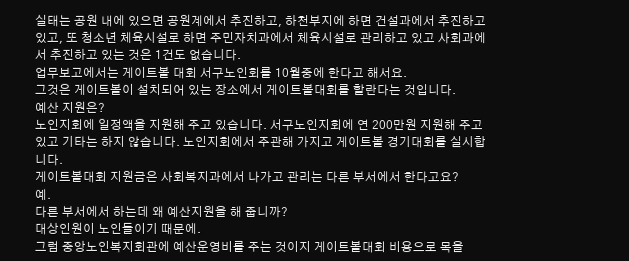실태는 공원 내에 있으면 공원계에서 추진하고, 하천부지에 하면 건설과에서 추진하고 있고, 또 청소년 체육시설로 하면 주민자치과에서 체육시설로 관리하고 있고 사회과에서 추진하고 있는 것은 1건도 없습니다.
업무보고에서는 게이트볼 대회 서구노인회를 10월중에 한다고 해서요.
그것은 게이트볼이 설치되어 있는 장소에서 게이트볼대회를 할란다는 것입니다.
예산 지원은?
노인지회에 일정액을 지원해 주고 있습니다. 서구노인지회에 연 200만원 지원해 주고 있고 기타는 하지 않습니다. 노인지회에서 주관해 가지고 게이트볼 경기대회를 실시합니다.
게이트볼대회 지원금은 사회복지과에서 나가고 관리는 다른 부서에서 한다고요?
예.
다른 부서에서 하는데 왜 예산지원을 해 줍니까?
대상인원이 노인들이기 때문에.
그럼 중앙노인복지회관에 예산운영비를 주는 것이지 게이트볼대회 비용으로 목을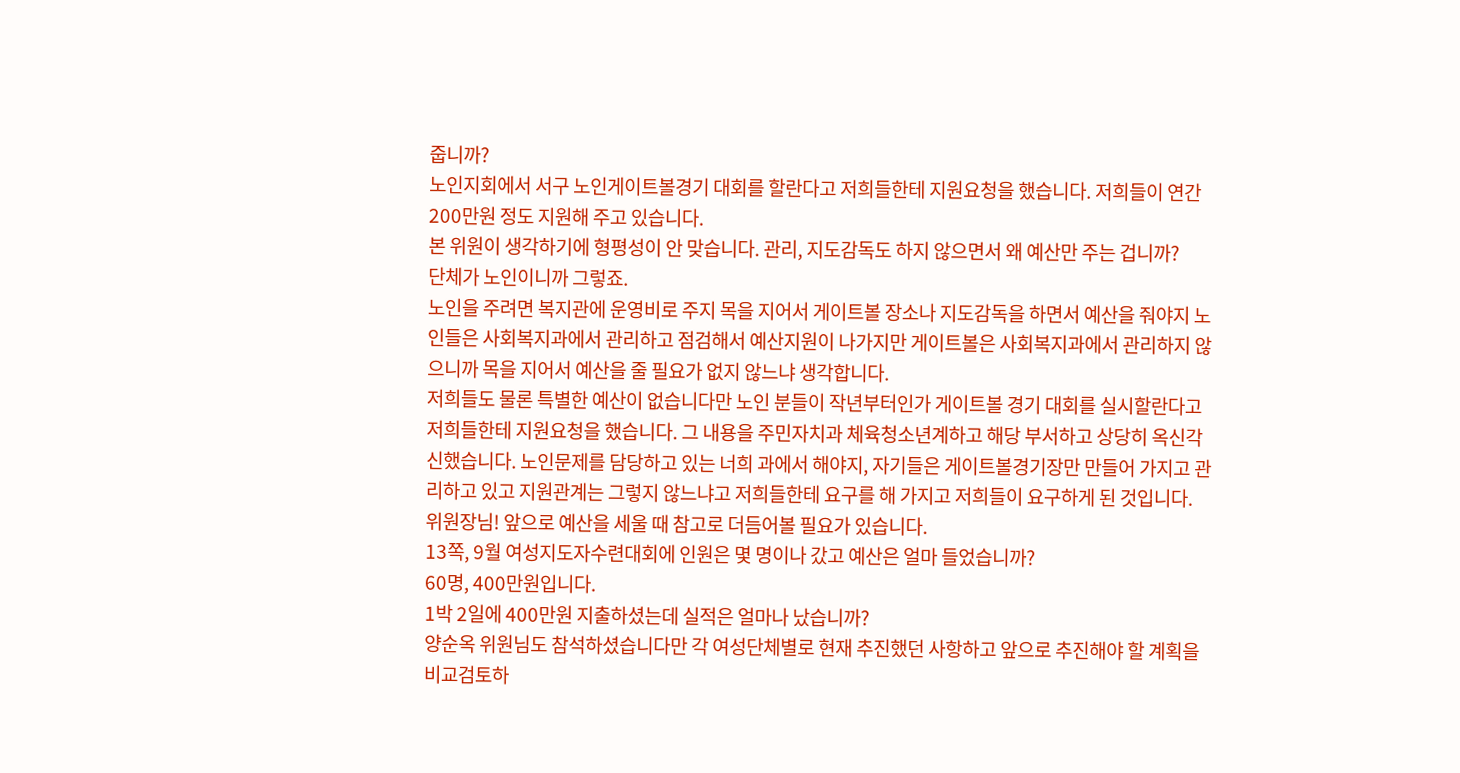줍니까?
노인지회에서 서구 노인게이트볼경기 대회를 할란다고 저희들한테 지원요청을 했습니다. 저희들이 연간 200만원 정도 지원해 주고 있습니다.
본 위원이 생각하기에 형평성이 안 맞습니다. 관리, 지도감독도 하지 않으면서 왜 예산만 주는 겁니까?
단체가 노인이니까 그렇죠.
노인을 주려면 복지관에 운영비로 주지 목을 지어서 게이트볼 장소나 지도감독을 하면서 예산을 줘야지 노인들은 사회복지과에서 관리하고 점검해서 예산지원이 나가지만 게이트볼은 사회복지과에서 관리하지 않으니까 목을 지어서 예산을 줄 필요가 없지 않느냐 생각합니다.
저희들도 물론 특별한 예산이 없습니다만 노인 분들이 작년부터인가 게이트볼 경기 대회를 실시할란다고 저희들한테 지원요청을 했습니다. 그 내용을 주민자치과 체육청소년계하고 해당 부서하고 상당히 옥신각신했습니다. 노인문제를 담당하고 있는 너희 과에서 해야지, 자기들은 게이트볼경기장만 만들어 가지고 관리하고 있고 지원관계는 그렇지 않느냐고 저희들한테 요구를 해 가지고 저희들이 요구하게 된 것입니다.
위원장님! 앞으로 예산을 세울 때 참고로 더듬어볼 필요가 있습니다.
13쪽, 9월 여성지도자수련대회에 인원은 몇 명이나 갔고 예산은 얼마 들었습니까?
60명, 400만원입니다.
1박 2일에 400만원 지출하셨는데 실적은 얼마나 났습니까?
양순옥 위원님도 참석하셨습니다만 각 여성단체별로 현재 추진했던 사항하고 앞으로 추진해야 할 계획을 비교검토하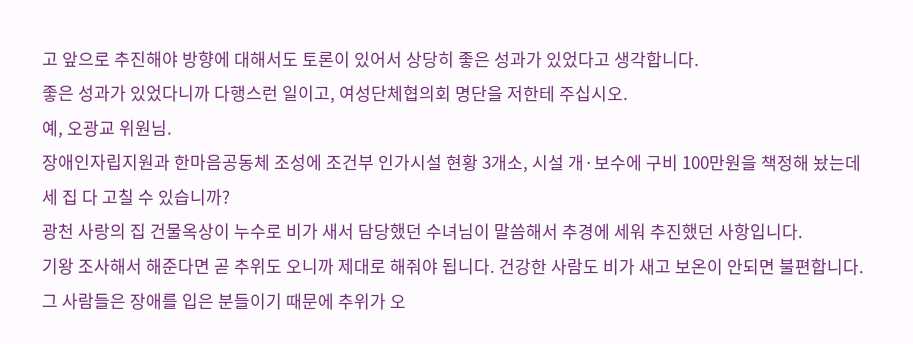고 앞으로 추진해야 방향에 대해서도 토론이 있어서 상당히 좋은 성과가 있었다고 생각합니다.
좋은 성과가 있었다니까 다행스런 일이고, 여성단체협의회 명단을 저한테 주십시오.
예, 오광교 위원님.
장애인자립지원과 한마음공동체 조성에 조건부 인가시설 현황 3개소, 시설 개·보수에 구비 100만원을 책정해 놨는데 세 집 다 고칠 수 있습니까?
광천 사랑의 집 건물옥상이 누수로 비가 새서 담당했던 수녀님이 말씀해서 추경에 세워 추진했던 사항입니다.
기왕 조사해서 해준다면 곧 추위도 오니까 제대로 해줘야 됩니다. 건강한 사람도 비가 새고 보온이 안되면 불편합니다. 그 사람들은 장애를 입은 분들이기 때문에 추위가 오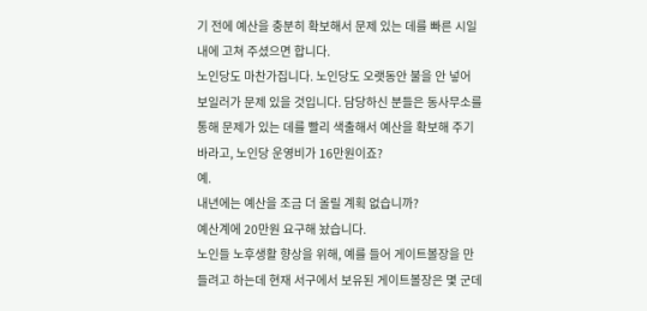기 전에 예산을 충분히 확보해서 문제 있는 데를 빠른 시일 내에 고쳐 주셨으면 합니다.
노인당도 마찬가집니다. 노인당도 오랫동안 불을 안 넣어 보일러가 문제 있을 것입니다. 담당하신 분들은 동사무소를 통해 문제가 있는 데를 빨리 색출해서 예산을 확보해 주기 바라고, 노인당 운영비가 16만원이죠?
예.
내년에는 예산을 조금 더 올릴 계획 없습니까?
예산계에 20만원 요구해 놨습니다.
노인들 노후생활 향상을 위해, 예를 들어 게이트볼장을 만들려고 하는데 현재 서구에서 보유된 게이트볼장은 몇 군데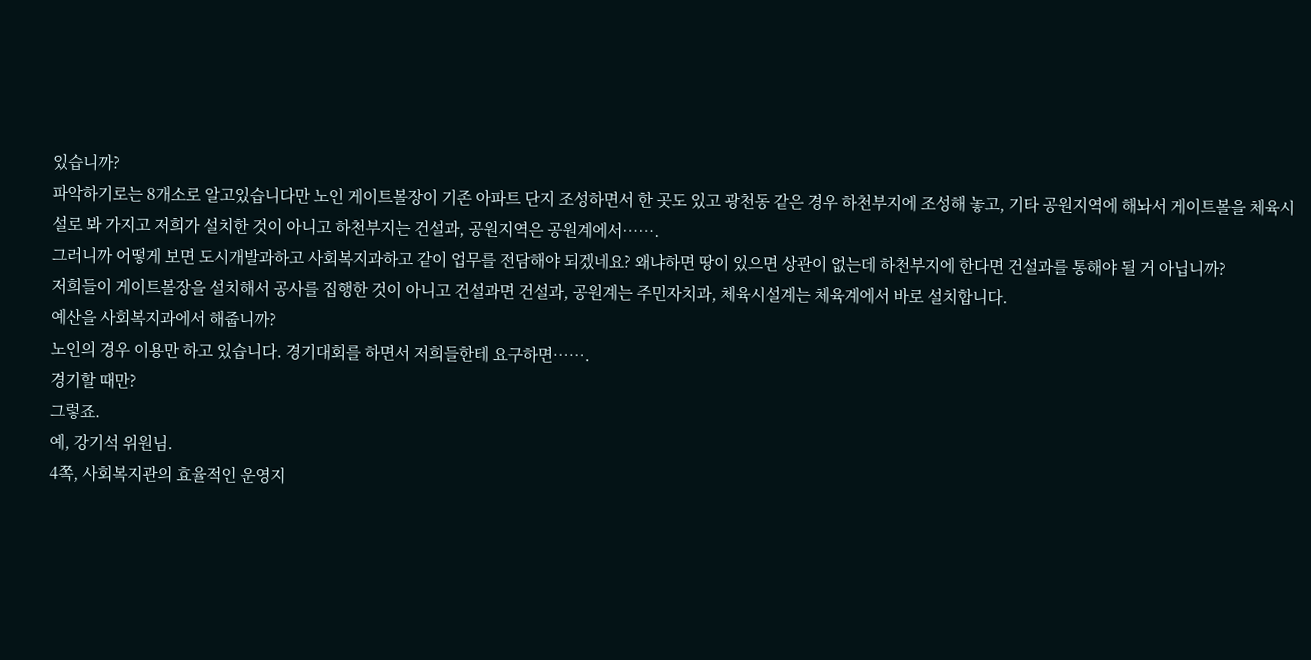있습니까?
파악하기로는 8개소로 알고있습니다만 노인 게이트볼장이 기존 아파트 단지 조성하면서 한 곳도 있고 광천동 같은 경우 하천부지에 조성해 놓고, 기타 공원지역에 해놔서 게이트볼을 체육시설로 봐 가지고 저희가 설치한 것이 아니고 하천부지는 건설과, 공원지역은 공원계에서…….
그러니까 어떻게 보면 도시개발과하고 사회복지과하고 같이 업무를 전담해야 되겠네요? 왜냐하면 땅이 있으면 상관이 없는데 하천부지에 한다면 건설과를 통해야 될 거 아닙니까?
저희들이 게이트볼장을 설치해서 공사를 집행한 것이 아니고 건설과면 건설과, 공원계는 주민자치과, 체육시설계는 체육계에서 바로 설치합니다.
예산을 사회복지과에서 해줍니까?
노인의 경우 이용만 하고 있습니다. 경기대회를 하면서 저희들한테 요구하면…….
경기할 때만?
그렇죠.
예, 강기석 위원님.
4쪽, 사회복지관의 효율적인 운영지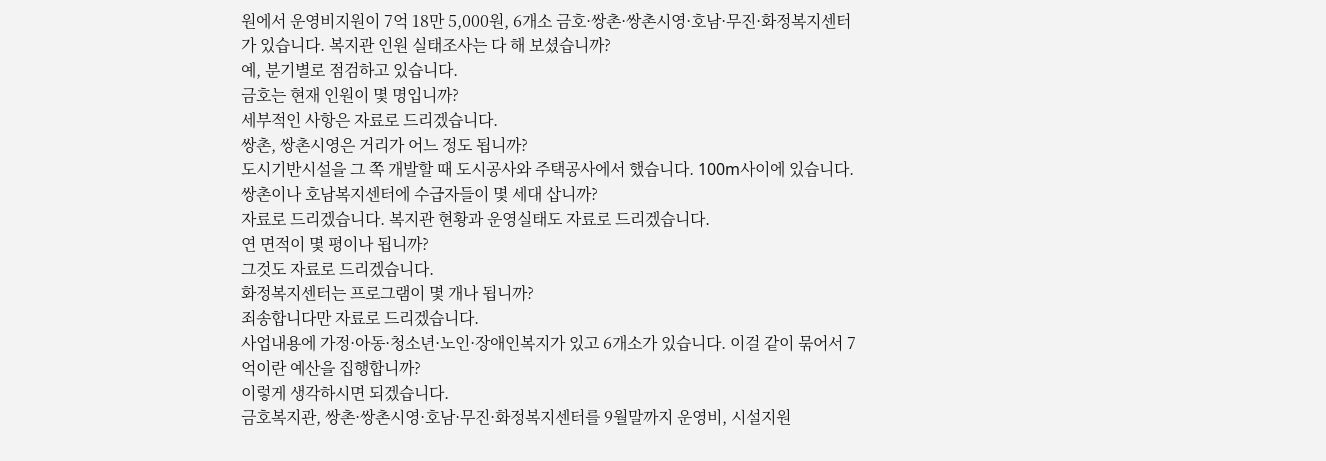원에서 운영비지원이 7억 18만 5,000원, 6개소 금호·쌍촌·쌍촌시영·호남·무진·화정복지센터가 있습니다. 복지관 인원 실태조사는 다 해 보셨습니까?
예, 분기별로 점검하고 있습니다.
금호는 현재 인원이 몇 명입니까?
세부적인 사항은 자료로 드리겠습니다.
쌍촌, 쌍촌시영은 거리가 어느 정도 됩니까?
도시기반시설을 그 쪽 개발할 때 도시공사와 주택공사에서 했습니다. 100m사이에 있습니다.
쌍촌이나 호남복지센터에 수급자들이 몇 세대 삽니까?
자료로 드리겠습니다. 복지관 현황과 운영실태도 자료로 드리겠습니다.
연 면적이 몇 평이나 됩니까?
그것도 자료로 드리겠습니다.
화정복지센터는 프로그램이 몇 개나 됩니까?
죄송합니다만 자료로 드리겠습니다.
사업내용에 가정·아동·청소년·노인·장애인복지가 있고 6개소가 있습니다. 이걸 같이 묶어서 7억이란 예산을 집행합니까?
이렇게 생각하시면 되겠습니다.
금호복지관, 쌍촌·쌍촌시영·호남·무진·화정복지센터를 9월말까지 운영비, 시설지원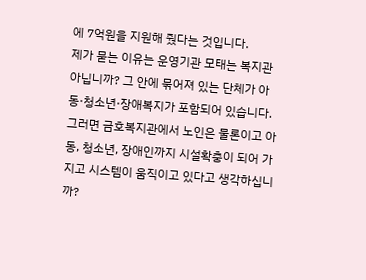에 7억원을 지원해 줬다는 것입니다.
제가 묻는 이유는 운영기관 모태는 복지관 아닙니까? 그 안에 묶어져 있는 단체가 아동·청소년·장애복지가 포함되어 있습니다. 그러면 금호복지관에서 노인은 물론이고 아동, 청소년, 장애인까지 시설확충이 되어 가지고 시스템이 움직이고 있다고 생각하십니까?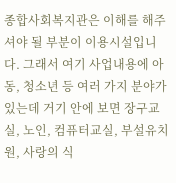종합사회복지관은 이해를 해주셔야 될 부분이 이용시설입니다. 그래서 여기 사업내용에 아동, 청소년 등 여러 가지 분야가 있는데 거기 안에 보면 장구교실, 노인, 컴퓨터교실, 부설유치원, 사랑의 식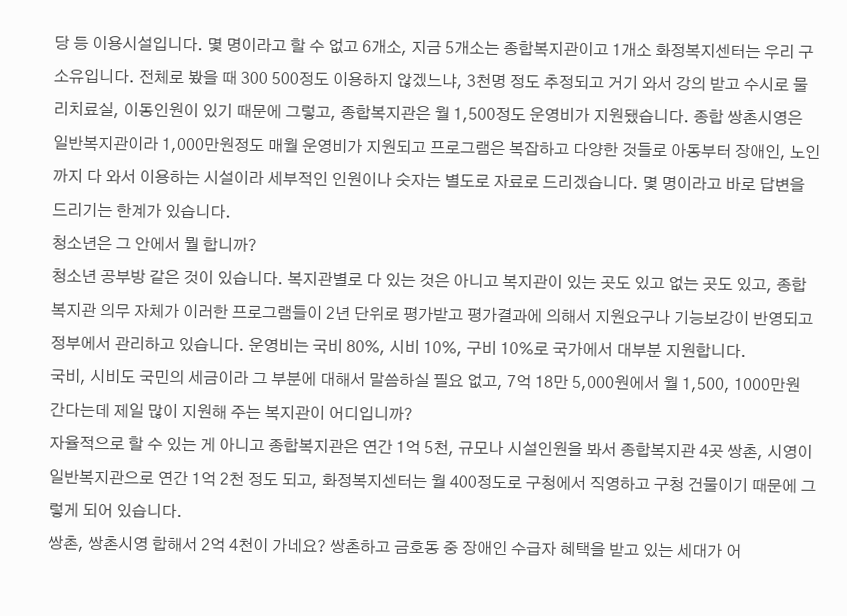당 등 이용시설입니다. 몇 명이라고 할 수 없고 6개소, 지금 5개소는 종합복지관이고 1개소 화정복지센터는 우리 구 소유입니다. 전체로 봤을 때 300 500정도 이용하지 않겠느냐, 3천명 정도 추정되고 거기 와서 강의 받고 수시로 물리치료실, 이동인원이 있기 때문에 그렇고, 종합복지관은 월 1,500정도 운영비가 지원됐습니다. 종합 쌍촌시영은 일반복지관이라 1,000만원정도 매월 운영비가 지원되고 프로그램은 복잡하고 다양한 것들로 아동부터 장애인, 노인까지 다 와서 이용하는 시설이라 세부적인 인원이나 숫자는 별도로 자료로 드리겠습니다. 몇 명이라고 바로 답변을 드리기는 한계가 있습니다.
청소년은 그 안에서 뭘 합니까?
청소년 공부방 같은 것이 있습니다. 복지관별로 다 있는 것은 아니고 복지관이 있는 곳도 있고 없는 곳도 있고, 종합복지관 의무 자체가 이러한 프로그램들이 2년 단위로 평가받고 평가결과에 의해서 지원요구나 기능보강이 반영되고 정부에서 관리하고 있습니다. 운영비는 국비 80%, 시비 10%, 구비 10%로 국가에서 대부분 지원합니다.
국비, 시비도 국민의 세금이라 그 부분에 대해서 말씀하실 필요 없고, 7억 18만 5,000원에서 월 1,500, 1000만원 간다는데 제일 많이 지원해 주는 복지관이 어디입니까?
자율적으로 할 수 있는 게 아니고 종합복지관은 연간 1억 5천, 규모나 시설인원을 봐서 종합복지관 4곳 쌍촌, 시영이 일반복지관으로 연간 1억 2천 정도 되고, 화정복지센터는 월 400정도로 구청에서 직영하고 구청 건물이기 때문에 그렇게 되어 있습니다.
쌍촌, 쌍촌시영 합해서 2억 4천이 가네요? 쌍촌하고 금호동 중 장애인 수급자 혜택을 받고 있는 세대가 어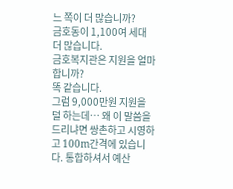느 쪽이 더 많습니까?
금호동이 1,100여 세대 더 많습니다.
금호복지관은 지원을 얼마 합니까?
똑 같습니다.
그럼 9,000만원 지원을 덜 하는데… 왜 이 말씀을 드리냐면 쌍촌하고 시영하고 100m간격에 있습니다. 통합하셔서 예산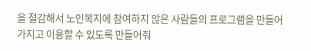을 절감해서 노인복지에 참여하지 않은 사람들의 프로그램을 만들어 가지고 이용할 수 있도록 만들어줘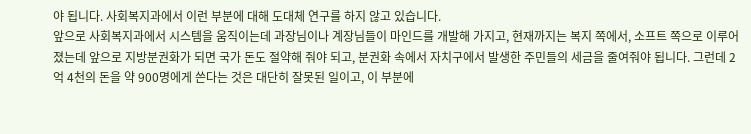야 됩니다. 사회복지과에서 이런 부분에 대해 도대체 연구를 하지 않고 있습니다.
앞으로 사회복지과에서 시스템을 움직이는데 과장님이나 계장님들이 마인드를 개발해 가지고, 현재까지는 복지 쪽에서, 소프트 쪽으로 이루어졌는데 앞으로 지방분권화가 되면 국가 돈도 절약해 줘야 되고, 분권화 속에서 자치구에서 발생한 주민들의 세금을 줄여줘야 됩니다. 그런데 2억 4천의 돈을 약 900명에게 쓴다는 것은 대단히 잘못된 일이고, 이 부분에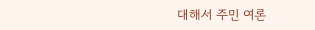대해서 주민 여론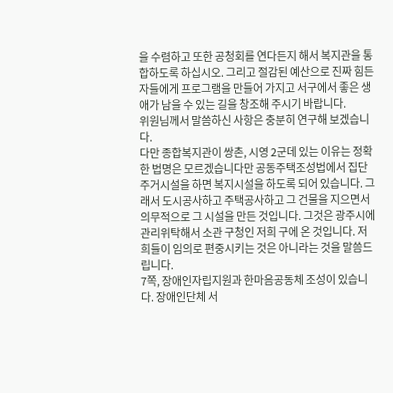을 수렴하고 또한 공청회를 연다든지 해서 복지관을 통합하도록 하십시오. 그리고 절감된 예산으로 진짜 힘든 자들에게 프로그램을 만들어 가지고 서구에서 좋은 생애가 남을 수 있는 길을 창조해 주시기 바랍니다.
위원님께서 말씀하신 사항은 충분히 연구해 보겠습니다.
다만 종합복지관이 쌍촌, 시영 2군데 있는 이유는 정확한 법명은 모르겠습니다만 공동주택조성법에서 집단주거시설을 하면 복지시설을 하도록 되어 있습니다. 그래서 도시공사하고 주택공사하고 그 건물을 지으면서 의무적으로 그 시설을 만든 것입니다. 그것은 광주시에 관리위탁해서 소관 구청인 저희 구에 온 것입니다. 저희들이 임의로 편중시키는 것은 아니라는 것을 말씀드립니다.
7쪽, 장애인자립지원과 한마음공동체 조성이 있습니다. 장애인단체 서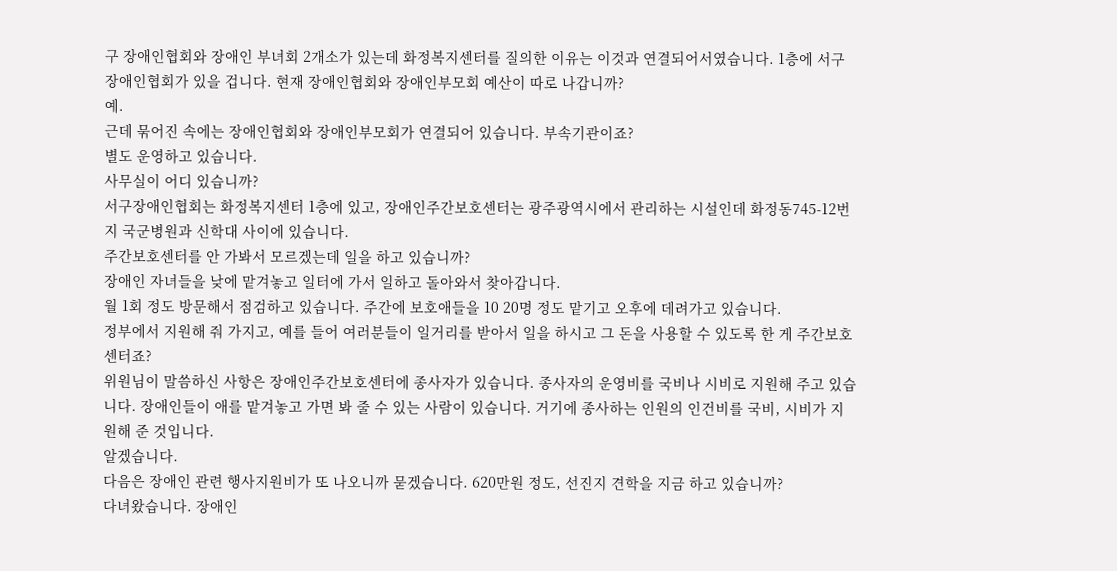구 장애인협회와 장애인 부녀회 2개소가 있는데 화정복지센터를 질의한 이유는 이것과 연결되어서였습니다. 1층에 서구장애인협회가 있을 겁니다. 현재 장애인협회와 장애인부모회 예산이 따로 나갑니까?
예.
근데 묶어진 속에는 장애인협회와 장애인부모회가 연결되어 있습니다. 부속기관이죠?
별도 운영하고 있습니다.
사무실이 어디 있습니까?
서구장애인협회는 화정복지센터 1층에 있고, 장애인주간보호센터는 광주광역시에서 관리하는 시설인데 화정동745-12번지 국군병원과 신학대 사이에 있습니다.
주간보호센터를 안 가봐서 모르겠는데 일을 하고 있습니까?
장애인 자녀들을 낮에 맡겨놓고 일터에 가서 일하고 돌아와서 찾아갑니다.
월 1회 정도 방문해서 점검하고 있습니다. 주간에 보호애들을 10 20명 정도 맡기고 오후에 데려가고 있습니다.
정부에서 지원해 줘 가지고, 예를 들어 여러분들이 일거리를 받아서 일을 하시고 그 돈을 사용할 수 있도록 한 게 주간보호센터죠?
위원님이 말씀하신 사항은 장애인주간보호센터에 종사자가 있습니다. 종사자의 운영비를 국비나 시비로 지원해 주고 있습니다. 장애인들이 애를 맡겨놓고 가면 봐 줄 수 있는 사람이 있습니다. 거기에 종사하는 인원의 인건비를 국비, 시비가 지원해 준 것입니다.
알겠습니다.
다음은 장애인 관련 행사지원비가 또 나오니까 묻겠습니다. 620만원 정도, 선진지 견학을 지금 하고 있습니까?
다녀왔습니다. 장애인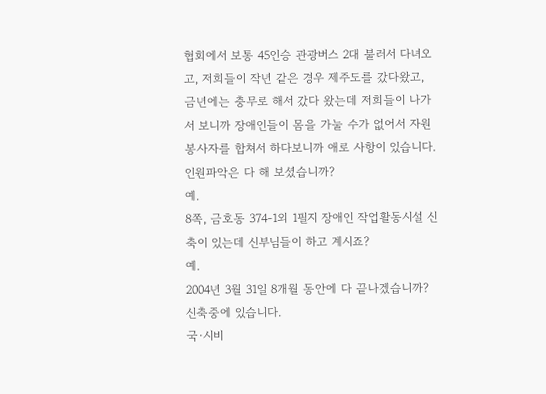협회에서 보통 45인승 관광버스 2대 불러서 다녀오고, 저희들이 작년 같은 경우 제주도를 갔다왔고, 금년에는 충무로 해서 갔다 왔는데 저희들이 나가서 보니까 장애인들이 몸을 가눌 수가 없어서 자원봉사자를 합쳐서 하다보니까 애로 사항이 있습니다.
인원파악은 다 해 보셨습니까?
예.
8쪽, 금호동 374-1외 1필지 장애인 작업활동시설 신축이 있는데 신부님들이 하고 계시죠?
예.
2004년 3월 31일 8개월 동안에 다 끝나겠습니까?
신축중에 있습니다.
국·시비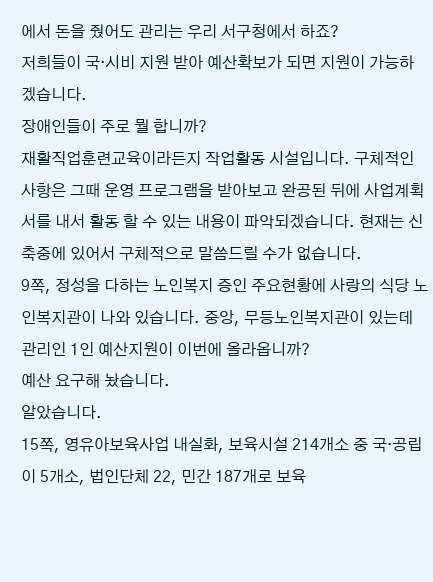에서 돈을 줬어도 관리는 우리 서구청에서 하죠?
저희들이 국·시비 지원 받아 예산확보가 되면 지원이 가능하겠습니다.
장애인들이 주로 뭘 합니까?
재활직업훈련교육이라든지 작업활동 시설입니다. 구체적인 사항은 그때 운영 프로그램을 받아보고 완공된 뒤에 사업계획서를 내서 활동 할 수 있는 내용이 파악되겠습니다. 현재는 신축중에 있어서 구체적으로 말씀드릴 수가 없습니다.
9쪽, 정성을 다하는 노인복지 증인 주요현황에 사랑의 식당 노인복지관이 나와 있습니다. 중앙, 무등노인복지관이 있는데 관리인 1인 예산지원이 이번에 올라옵니까?
예산 요구해 놨습니다.
알았습니다.
15쪽, 영유아보육사업 내실화, 보육시설 214개소 중 국·공립이 5개소, 법인단체 22, 민간 187개로 보육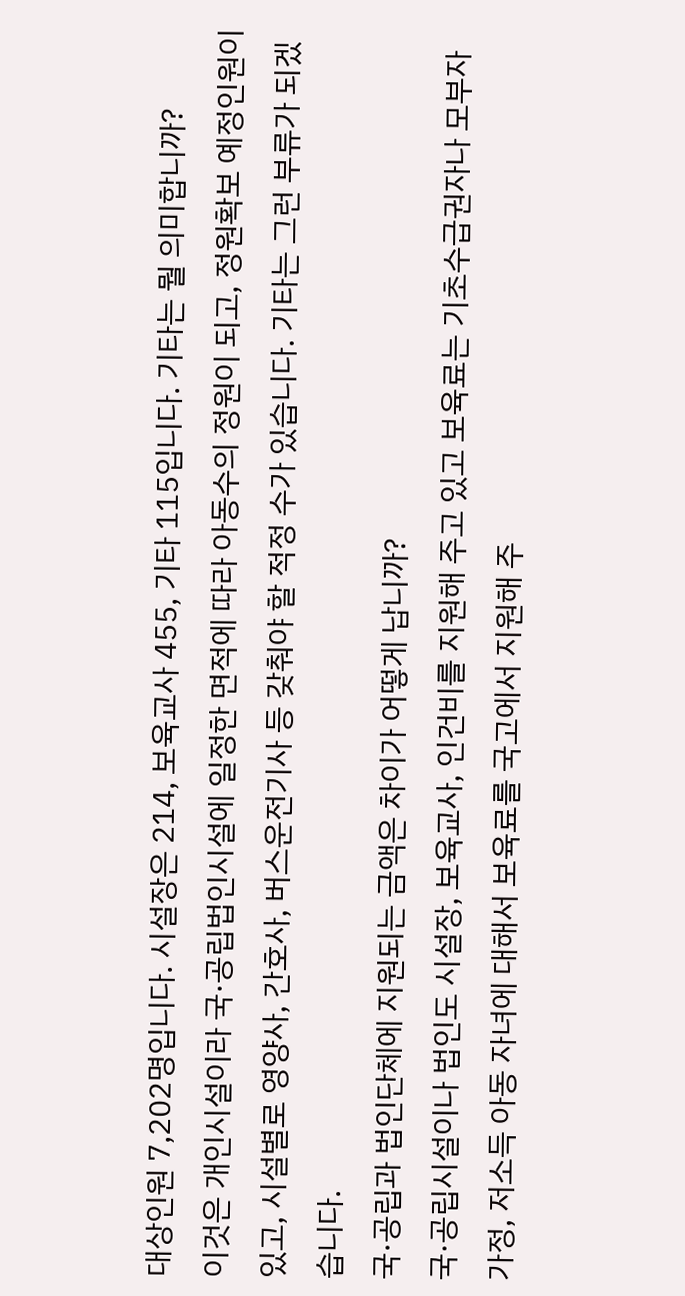대상인원 7,202명입니다. 시설장은 214, 보육교사 455, 기타 115입니다. 기타는 뭘 의미합니까?
이것은 개인시설이라 국·공립법인시설에 일정한 면적에 따라 아동수의 정원이 되고, 정원확보 예정인원이 있고, 시설별로 영양사, 간호사, 버스운전기사 등 갖춰야 할 적정 수가 있습니다. 기타는 그런 부류가 되겠습니다.
국·공립과 법인단체에 지원되는 금액은 차이가 어떻게 납니까?
국·공립시설이나 법인도 시설장, 보육교사, 인건비를 지원해 주고 있고 보육료는 기초수급권자나 모부자가정, 저소득 아동 자녀에 대해서 보육료를 국고에서 지원해 주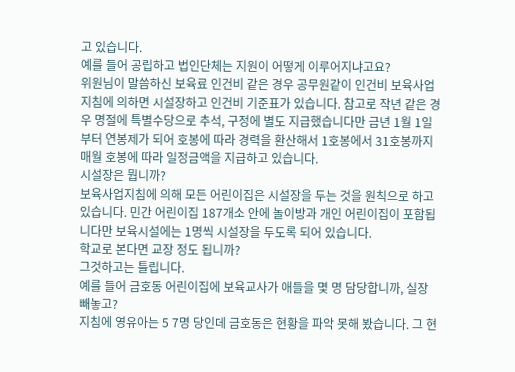고 있습니다.
예를 들어 공립하고 법인단체는 지원이 어떻게 이루어지냐고요?
위원님이 말씀하신 보육료 인건비 같은 경우 공무원같이 인건비 보육사업지침에 의하면 시설장하고 인건비 기준표가 있습니다. 참고로 작년 같은 경우 명절에 특별수당으로 추석, 구정에 별도 지급했습니다만 금년 1월 1일부터 연봉제가 되어 호봉에 따라 경력을 환산해서 1호봉에서 31호봉까지 매월 호봉에 따라 일정금액을 지급하고 있습니다.
시설장은 뭡니까?
보육사업지침에 의해 모든 어린이집은 시설장을 두는 것을 원칙으로 하고 있습니다. 민간 어린이집 187개소 안에 놀이방과 개인 어린이집이 포함됩니다만 보육시설에는 1명씩 시설장을 두도록 되어 있습니다.
학교로 본다면 교장 정도 됩니까?
그것하고는 틀립니다.
예를 들어 금호동 어린이집에 보육교사가 애들을 몇 명 담당합니까, 실장 빼놓고?
지침에 영유아는 5 7명 당인데 금호동은 현황을 파악 못해 봤습니다. 그 현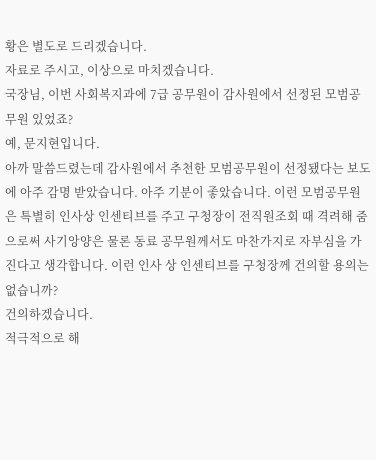황은 별도로 드리겠습니다.
자료로 주시고, 이상으로 마치겠습니다.
국장님, 이번 사회복지과에 7급 공무원이 감사원에서 선정된 모범공무원 있었죠?
예, 문지현입니다.
아까 말씀드렸는데 감사원에서 추천한 모범공무원이 선정됐다는 보도에 아주 감명 받았습니다. 아주 기분이 좋았습니다. 이런 모범공무원은 특별히 인사상 인센티브를 주고 구청장이 전직원조회 때 격려해 줌으로써 사기앙양은 물론 동료 공무원께서도 마찬가지로 자부심을 가진다고 생각합니다. 이런 인사 상 인센티브를 구청장께 건의할 용의는 없습니까?
건의하겠습니다.
적극적으로 해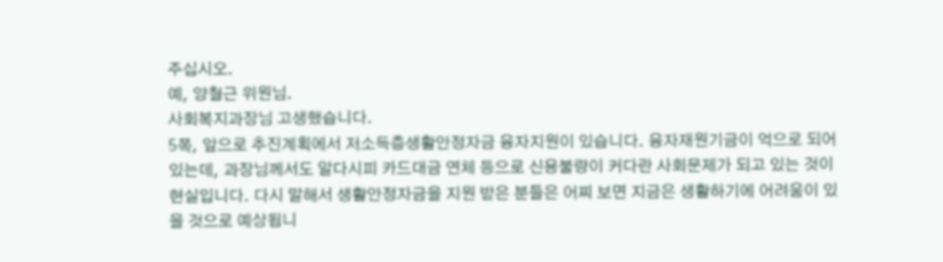주십시오.
예, 양철근 위원님.
사회복지과장님 고생했습니다.
5쪽, 앞으로 추진계획에서 저소득층생활안정자금 융자지원이 있습니다. 융자재원기금이 억으로 되어 있는데, 과장님께서도 알다시피 카드대금 연체 등으로 신용불량이 커다란 사회문제가 되고 있는 것이 현실입니다. 다시 말해서 생활안정자금을 지원 받은 분들은 어찌 보면 지금은 생활하기에 어려움이 있을 것으로 예상됩니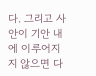다. 그리고 사안이 기안 내에 이루어지지 않으면 다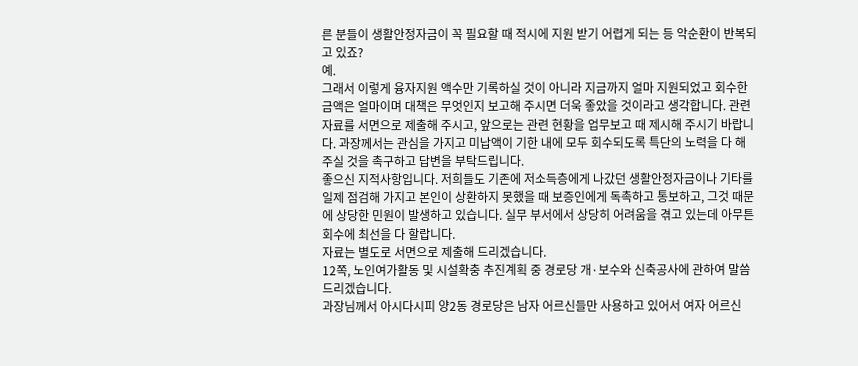른 분들이 생활안정자금이 꼭 필요할 때 적시에 지원 받기 어렵게 되는 등 악순환이 반복되고 있죠?
예.
그래서 이렇게 융자지원 액수만 기록하실 것이 아니라 지금까지 얼마 지원되었고 회수한 금액은 얼마이며 대책은 무엇인지 보고해 주시면 더욱 좋았을 것이라고 생각합니다. 관련 자료를 서면으로 제출해 주시고, 앞으로는 관련 현황을 업무보고 때 제시해 주시기 바랍니다. 과장께서는 관심을 가지고 미납액이 기한 내에 모두 회수되도록 특단의 노력을 다 해 주실 것을 촉구하고 답변을 부탁드립니다.
좋으신 지적사항입니다. 저희들도 기존에 저소득층에게 나갔던 생활안정자금이나 기타를 일제 점검해 가지고 본인이 상환하지 못했을 때 보증인에게 독촉하고 통보하고, 그것 때문에 상당한 민원이 발생하고 있습니다. 실무 부서에서 상당히 어려움을 겪고 있는데 아무튼 회수에 최선을 다 할랍니다.
자료는 별도로 서면으로 제출해 드리겠습니다.
12쪽, 노인여가활동 및 시설확충 추진계획 중 경로당 개·보수와 신축공사에 관하여 말씀드리겠습니다.
과장님께서 아시다시피 양2동 경로당은 남자 어르신들만 사용하고 있어서 여자 어르신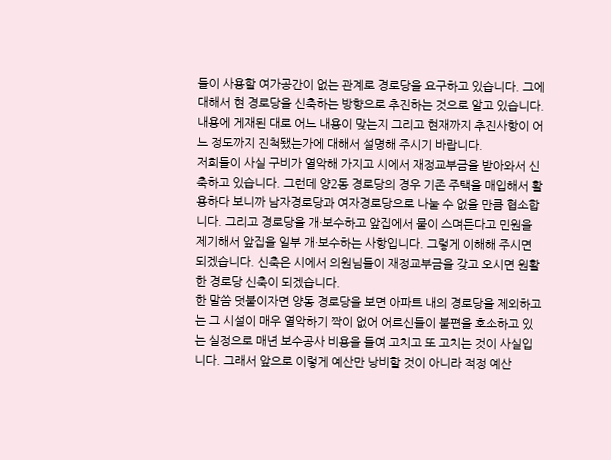들이 사용할 여가공간이 없는 관계로 경로당을 요구하고 있습니다. 그에 대해서 현 경로당을 신축하는 방향으로 추진하는 것으로 알고 있습니다. 내용에 게재된 대로 어느 내용이 맞는지 그리고 현재까지 추진사항이 어느 정도까지 진척됐는가에 대해서 설명해 주시기 바랍니다.
저희들이 사실 구비가 열악해 가지고 시에서 재정교부금을 받아와서 신축하고 있습니다. 그런데 양2동 경로당의 경우 기존 주택을 매입해서 활용하다 보니까 남자경로당과 여자경로당으로 나눌 수 없을 만큼 협소합니다. 그리고 경로당을 개·보수하고 앞집에서 물이 스며든다고 민원을 제기해서 앞집을 일부 개·보수하는 사항입니다. 그렇게 이해해 주시면 되겠습니다. 신축은 시에서 의원님들이 재정교부금을 갖고 오시면 원활한 경로당 신축이 되겠습니다.
한 말씀 덧붙이자면 양동 경로당을 보면 아파트 내의 경로당을 제외하고는 그 시설이 매우 열악하기 짝이 없어 어르신들이 불편을 호소하고 있는 실정으로 매년 보수공사 비용을 들여 고치고 또 고치는 것이 사실입니다. 그래서 앞으로 이렇게 예산만 낭비할 것이 아니라 적정 예산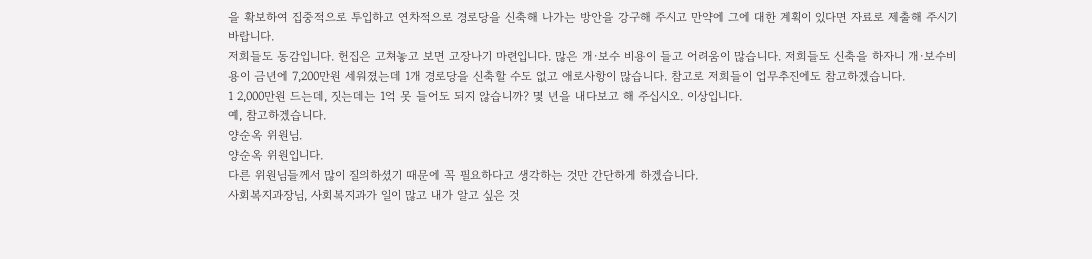을 확보하여 집중적으로 투입하고 연차적으로 경로당을 신축해 나가는 방안을 강구해 주시고 만약에 그에 대한 계획이 있다면 자료로 제출해 주시기 바랍니다.
저희들도 동감입니다. 헌집은 고쳐놓고 보면 고장나기 마련입니다. 많은 개·보수 비용이 들고 어려움이 많습니다. 저희들도 신축을 하자니 개·보수비용이 금년에 7,200만원 세워졌는데 1개 경로당을 신축할 수도 없고 애로사항이 많습니다. 참고로 저희들이 업무추진에도 참고하겠습니다.
1 2,000만원 드는데, 짓는데는 1억 못 들어도 되지 않습니까? 몇 년을 내다보고 해 주십시오. 이상입니다.
예, 참고하겠습니다.
양순옥 위원님.
양순옥 위원입니다.
다른 위원님들께서 많이 질의하셨기 때문에 꼭 필요하다고 생각하는 것만 간단하게 하겠습니다.
사회복지과장님, 사회복지과가 일이 많고 내가 알고 싶은 것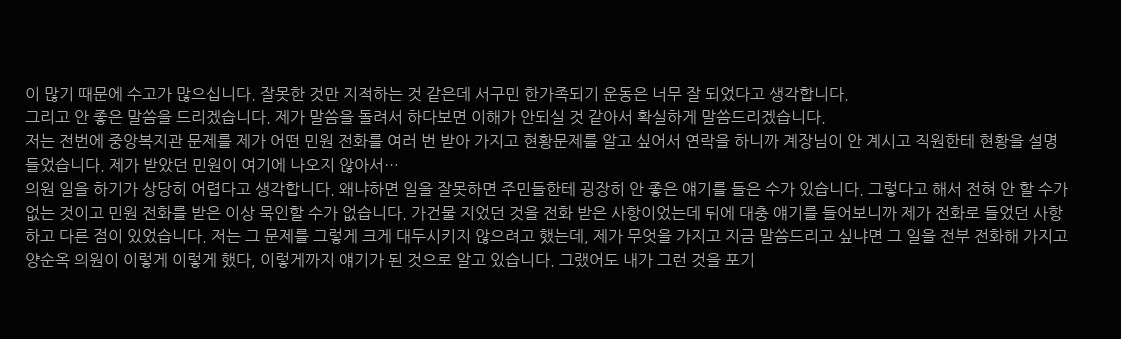이 많기 때문에 수고가 많으십니다. 잘못한 것만 지적하는 것 같은데 서구민 한가족되기 운동은 너무 잘 되었다고 생각합니다.
그리고 안 좋은 말씀을 드리겠습니다. 제가 말씀을 돌려서 하다보면 이해가 안되실 것 같아서 확실하게 말씀드리겠습니다.
저는 전번에 중앙복지관 문제를 제가 어떤 민원 전화를 여러 번 받아 가지고 현황문제를 알고 싶어서 연락을 하니까 계장님이 안 계시고 직원한테 현황을 설명 들었습니다. 제가 받았던 민원이 여기에 나오지 않아서…
의원 일을 하기가 상당히 어렵다고 생각합니다. 왜냐하면 일을 잘못하면 주민들한테 굉장히 안 좋은 얘기를 들은 수가 있습니다. 그렇다고 해서 전혀 안 할 수가 없는 것이고 민원 전화를 받은 이상 묵인할 수가 없습니다. 가건물 지었던 것을 전화 받은 사항이었는데 뒤에 대충 얘기를 들어보니까 제가 전화로 들었던 사항하고 다른 점이 있었습니다. 저는 그 문제를 그렇게 크게 대두시키지 않으려고 했는데, 제가 무엇을 가지고 지금 말씀드리고 싶냐면 그 일을 전부 전화해 가지고 양순옥 의원이 이렇게 이렇게 했다, 이렇게까지 얘기가 된 것으로 알고 있습니다. 그랬어도 내가 그런 것을 포기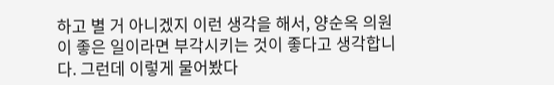하고 별 거 아니겠지 이런 생각을 해서, 양순옥 의원이 좋은 일이라면 부각시키는 것이 좋다고 생각합니다. 그런데 이렇게 물어봤다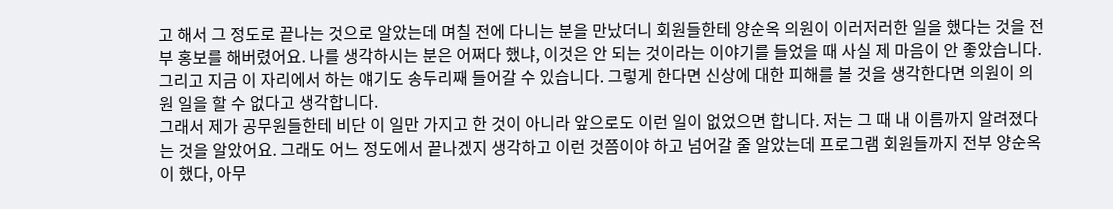고 해서 그 정도로 끝나는 것으로 알았는데 며칠 전에 다니는 분을 만났더니 회원들한테 양순옥 의원이 이러저러한 일을 했다는 것을 전부 홍보를 해버렸어요. 나를 생각하시는 분은 어쩌다 했냐, 이것은 안 되는 것이라는 이야기를 들었을 때 사실 제 마음이 안 좋았습니다. 그리고 지금 이 자리에서 하는 얘기도 송두리째 들어갈 수 있습니다. 그렇게 한다면 신상에 대한 피해를 볼 것을 생각한다면 의원이 의원 일을 할 수 없다고 생각합니다.
그래서 제가 공무원들한테 비단 이 일만 가지고 한 것이 아니라 앞으로도 이런 일이 없었으면 합니다. 저는 그 때 내 이름까지 알려졌다는 것을 알았어요. 그래도 어느 정도에서 끝나겠지 생각하고 이런 것쯤이야 하고 넘어갈 줄 알았는데 프로그램 회원들까지 전부 양순옥이 했다, 아무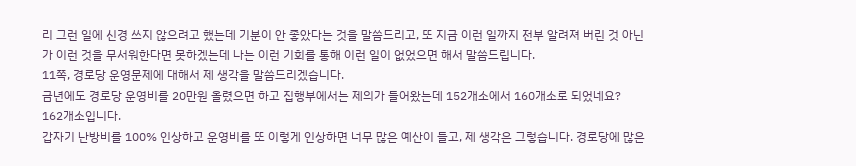리 그런 일에 신경 쓰지 않으려고 했는데 기분이 안 좋았다는 것을 말씀드리고, 또 지금 이런 일까지 전부 알려져 버린 것 아닌가 이런 것을 무서워한다면 못하겠는데 나는 이런 기회를 통해 이런 일이 없었으면 해서 말씀드립니다.
11쪽, 경로당 운영문제에 대해서 제 생각을 말씀드리겠습니다.
금년에도 경로당 운영비를 20만원 올렸으면 하고 집행부에서는 제의가 들어왔는데 152개소에서 160개소로 되었네요?
162개소입니다.
갑자기 난방비를 100% 인상하고 운영비를 또 이렇게 인상하면 너무 많은 예산이 들고, 제 생각은 그렇습니다. 경로당에 많은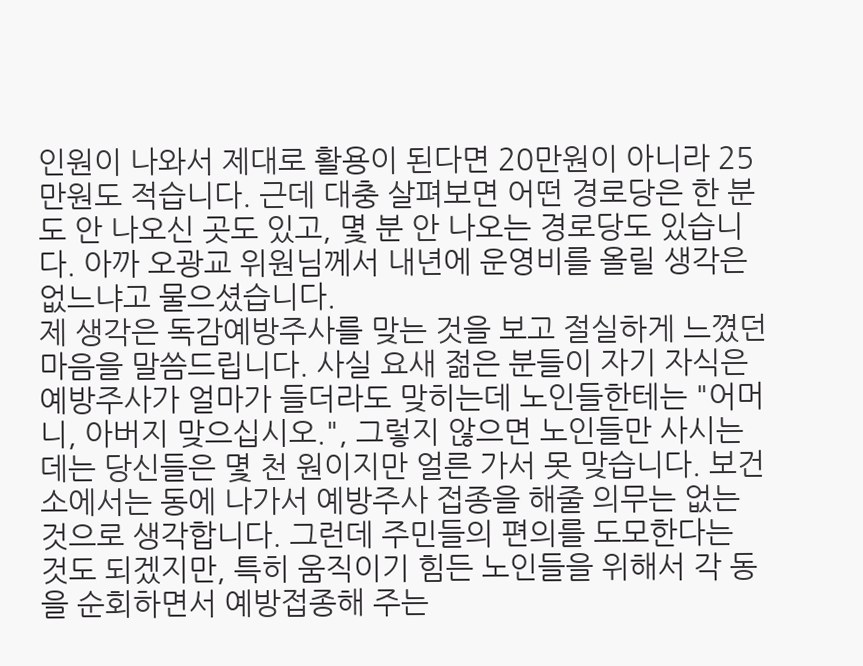인원이 나와서 제대로 활용이 된다면 20만원이 아니라 25만원도 적습니다. 근데 대충 살펴보면 어떤 경로당은 한 분도 안 나오신 곳도 있고, 몇 분 안 나오는 경로당도 있습니다. 아까 오광교 위원님께서 내년에 운영비를 올릴 생각은 없느냐고 물으셨습니다.
제 생각은 독감예방주사를 맞는 것을 보고 절실하게 느꼈던 마음을 말씀드립니다. 사실 요새 젊은 분들이 자기 자식은 예방주사가 얼마가 들더라도 맞히는데 노인들한테는 "어머니, 아버지 맞으십시오.", 그렇지 않으면 노인들만 사시는 데는 당신들은 몇 천 원이지만 얼른 가서 못 맞습니다. 보건소에서는 동에 나가서 예방주사 접종을 해줄 의무는 없는 것으로 생각합니다. 그런데 주민들의 편의를 도모한다는 것도 되겠지만, 특히 움직이기 힘든 노인들을 위해서 각 동을 순회하면서 예방접종해 주는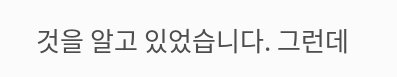것을 알고 있었습니다. 그런데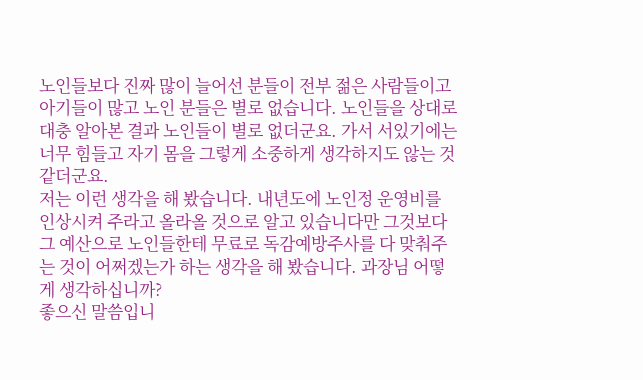노인들보다 진짜 많이 늘어선 분들이 전부 젊은 사람들이고 아기들이 많고 노인 분들은 별로 없습니다. 노인들을 상대로 대충 알아본 결과 노인들이 별로 없더군요. 가서 서있기에는 너무 힘들고 자기 몸을 그렇게 소중하게 생각하지도 않는 것 같더군요.
저는 이런 생각을 해 봤습니다. 내년도에 노인정 운영비를 인상시켜 주라고 올라올 것으로 알고 있습니다만 그것보다 그 예산으로 노인들한테 무료로 독감예방주사를 다 맞춰주는 것이 어쩌겠는가 하는 생각을 해 봤습니다. 과장님 어떻게 생각하십니까?
좋으신 말씀입니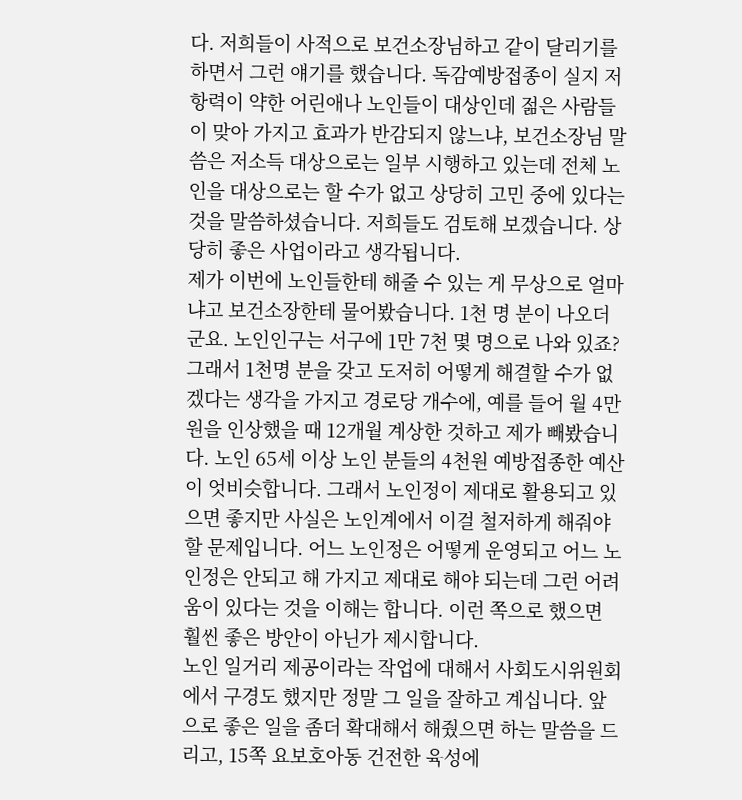다. 저희들이 사적으로 보건소장님하고 같이 달리기를 하면서 그런 얘기를 했습니다. 독감예방접종이 실지 저항력이 약한 어린애나 노인들이 대상인데 젊은 사람들이 맞아 가지고 효과가 반감되지 않느냐, 보건소장님 말씀은 저소득 대상으로는 일부 시행하고 있는데 전체 노인을 대상으로는 할 수가 없고 상당히 고민 중에 있다는 것을 말씀하셨습니다. 저희들도 검토해 보겠습니다. 상당히 좋은 사업이라고 생각됩니다.
제가 이번에 노인들한테 해줄 수 있는 게 무상으로 얼마냐고 보건소장한테 물어봤습니다. 1천 명 분이 나오더군요. 노인인구는 서구에 1만 7천 몇 명으로 나와 있죠? 그래서 1천명 분을 갖고 도저히 어떻게 해결할 수가 없겠다는 생각을 가지고 경로당 개수에, 예를 들어 월 4만원을 인상했을 때 12개월 계상한 것하고 제가 빼봤습니다. 노인 65세 이상 노인 분들의 4천원 예방접종한 예산이 엇비슷합니다. 그래서 노인정이 제대로 활용되고 있으면 좋지만 사실은 노인계에서 이걸 철저하게 해줘야 할 문제입니다. 어느 노인정은 어떻게 운영되고 어느 노인정은 안되고 해 가지고 제대로 해야 되는데 그런 어려움이 있다는 것을 이해는 합니다. 이런 쪽으로 했으면 훨씬 좋은 방안이 아닌가 제시합니다.
노인 일거리 제공이라는 작업에 대해서 사회도시위원회에서 구경도 했지만 정말 그 일을 잘하고 계십니다. 앞으로 좋은 일을 좀더 확대해서 해줬으면 하는 말씀을 드리고, 15쪽 요보호아동 건전한 육성에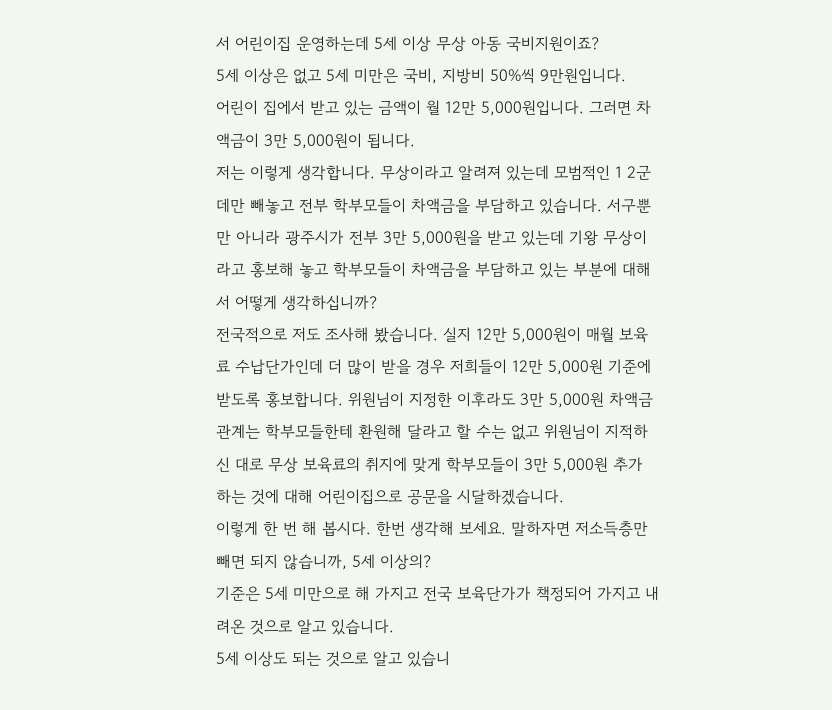서 어린이집 운영하는데 5세 이상 무상 아동 국비지원이죠?
5세 이상은 없고 5세 미만은 국비, 지방비 50%씩 9만원입니다.
어린이 집에서 받고 있는 금액이 월 12만 5,000원입니다. 그러면 차액금이 3만 5,000원이 됩니다.
저는 이렇게 생각합니다. 무상이라고 알려져 있는데 모범적인 1 2군데만 빼놓고 전부 학부모들이 차액금을 부담하고 있습니다. 서구뿐만 아니라 광주시가 전부 3만 5,000원을 받고 있는데 기왕 무상이라고 홍보해 놓고 학부모들이 차액금을 부담하고 있는 부분에 대해서 어떻게 생각하십니까?
전국적으로 저도 조사해 봤습니다. 실지 12만 5,000원이 매월 보육료 수납단가인데 더 많이 받을 경우 저희들이 12만 5,000원 기준에 받도록 홍보합니다. 위원님이 지정한 이후라도 3만 5,000원 차액금 관계는 학부모들한테 환원해 달라고 할 수는 없고 위원님이 지적하신 대로 무상 보육료의 취지에 맞게 학부모들이 3만 5,000원 추가 하는 것에 대해 어린이집으로 공문을 시달하겠습니다.
이렇게 한 번 해 봅시다. 한번 생각해 보세요. 말하자면 저소득층만 빼면 되지 않습니까, 5세 이상의?
기준은 5세 미만으로 해 가지고 전국 보육단가가 책정되어 가지고 내려온 것으로 알고 있습니다.
5세 이상도 되는 것으로 알고 있습니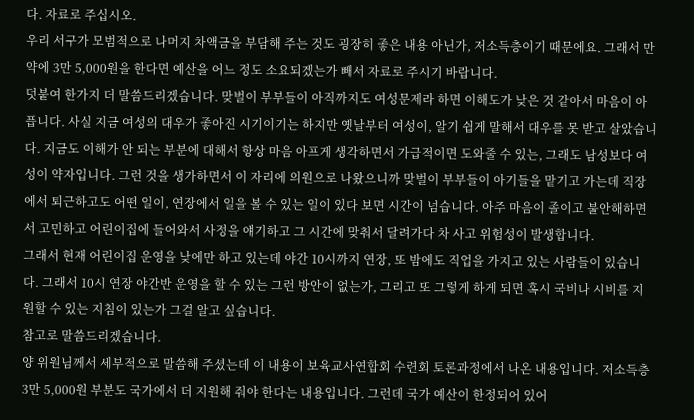다. 자료로 주십시오.
우리 서구가 모범적으로 나머지 차액금을 부담해 주는 것도 굉장히 좋은 내용 아닌가, 저소득층이기 때문에요. 그래서 만약에 3만 5,000원을 한다면 예산을 어느 정도 소요되겠는가 빼서 자료로 주시기 바랍니다.
덧붙여 한가지 더 말씀드리겠습니다. 맞벌이 부부들이 아직까지도 여성문제라 하면 이해도가 낮은 것 같아서 마음이 아픕니다. 사실 지금 여성의 대우가 좋아진 시기이기는 하지만 옛날부터 여성이, 알기 쉽게 말해서 대우를 못 받고 살았습니다. 지금도 이해가 안 되는 부분에 대해서 항상 마음 아프게 생각하면서 가급적이면 도와줄 수 있는, 그래도 남성보다 여성이 약자입니다. 그런 것을 생가하면서 이 자리에 의원으로 나왔으니까 맞벌이 부부들이 아기들을 맡기고 가는데 직장에서 퇴근하고도 어떤 일이, 연장에서 일을 볼 수 있는 일이 있다 보면 시간이 넘습니다. 아주 마음이 졸이고 불안해하면서 고민하고 어린이집에 들어와서 사정을 얘기하고 그 시간에 맞춰서 달려가다 차 사고 위험성이 발생합니다.
그래서 현재 어린이집 운영을 낮에만 하고 있는데 야간 10시까지 연장, 또 밤에도 직업을 가지고 있는 사람들이 있습니다. 그래서 10시 연장 야간반 운영을 할 수 있는 그런 방안이 없는가, 그리고 또 그렇게 하게 되면 혹시 국비나 시비를 지원할 수 있는 지침이 있는가 그걸 알고 싶습니다.
참고로 말씀드리겠습니다.
양 위원님께서 세부적으로 말씀해 주셨는데 이 내용이 보육교사연합회 수련회 토론과정에서 나온 내용입니다. 저소득층 3만 5,000원 부분도 국가에서 더 지원해 줘야 한다는 내용입니다. 그런데 국가 예산이 한정되어 있어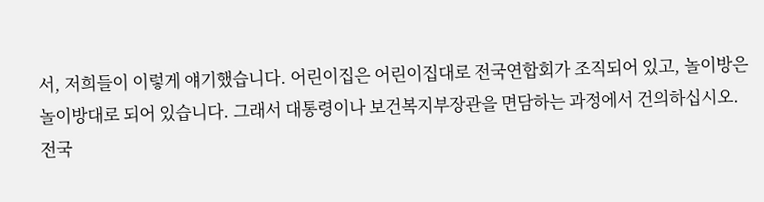서, 저희들이 이렇게 얘기했습니다. 어린이집은 어린이집대로 전국연합회가 조직되어 있고, 놀이방은 놀이방대로 되어 있습니다. 그래서 대통령이나 보건복지부장관을 면담하는 과정에서 건의하십시오. 전국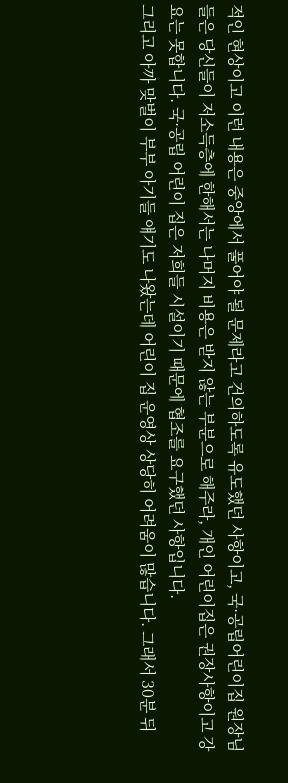적인 현상이고 이런 내용은 중앙에서 풀어야 될 문제라고 건의하도록 유도했던 사항이고, 국·공립어린이집 원장님들은 당신들이 저소득층에 한해서는 나머지 비용은 받지 않는 부분으로 해주라, 개인 어린이집은 권장사항이고 강요는 못합니다. 국·공립 어린이 집은 저희들 시설이기 때문에 협조를 요구했던 사항입니다.
그리고 아까 맞벌이 부부 아기들 얘기도 나왔는데 어린이 집 운영상 상당히 어려움이 많습니다. 그래서 30분 뒤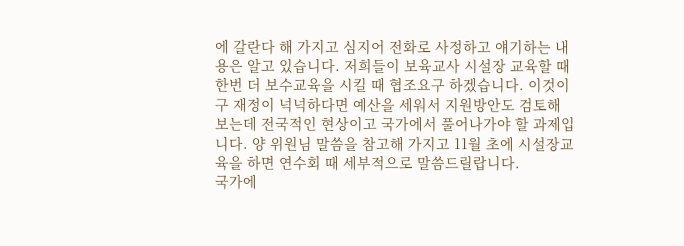에 갈란다 해 가지고 심지어 전화로 사정하고 얘기하는 내용은 알고 있습니다. 저희들이 보육교사 시설장 교육할 때 한번 더 보수교육을 시킬 때 협조요구 하겠습니다. 이것이 구 재정이 넉넉하다면 예산을 세워서 지원방안도 검토해 보는데 전국적인 현상이고 국가에서 풀어나가야 할 과제입니다. 양 위원님 말씀을 참고해 가지고 11월 초에 시설장교육을 하면 연수회 때 세부적으로 말씀드릴랍니다.
국가에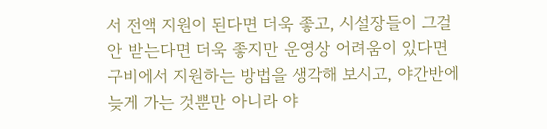서 전액 지원이 된다면 더욱 좋고, 시설장들이 그걸 안 받는다면 더욱 좋지만 운영상 어려움이 있다면 구비에서 지원하는 방법을 생각해 보시고, 야간반에 늦게 가는 것뿐만 아니라 야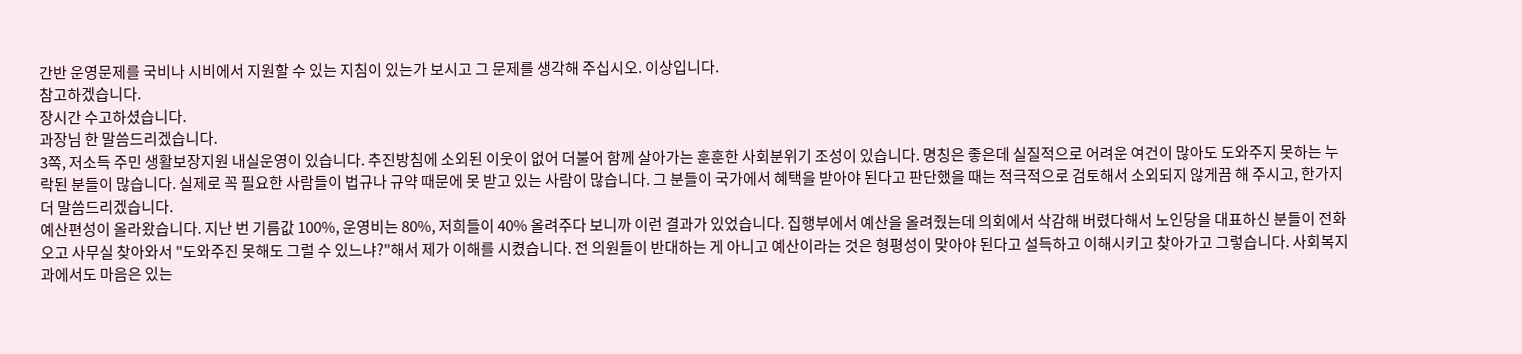간반 운영문제를 국비나 시비에서 지원할 수 있는 지침이 있는가 보시고 그 문제를 생각해 주십시오. 이상입니다.
참고하겠습니다.
장시간 수고하셨습니다.
과장님 한 말씀드리겠습니다.
3쪽, 저소득 주민 생활보장지원 내실운영이 있습니다. 추진방침에 소외된 이웃이 없어 더불어 함께 살아가는 훈훈한 사회분위기 조성이 있습니다. 명칭은 좋은데 실질적으로 어려운 여건이 많아도 도와주지 못하는 누락된 분들이 많습니다. 실제로 꼭 필요한 사람들이 법규나 규약 때문에 못 받고 있는 사람이 많습니다. 그 분들이 국가에서 혜택을 받아야 된다고 판단했을 때는 적극적으로 검토해서 소외되지 않게끔 해 주시고, 한가지 더 말씀드리겠습니다.
예산편성이 올라왔습니다. 지난 번 기름값 100%, 운영비는 80%, 저희들이 40% 올려주다 보니까 이런 결과가 있었습니다. 집행부에서 예산을 올려줬는데 의회에서 삭감해 버렸다해서 노인당을 대표하신 분들이 전화 오고 사무실 찾아와서 "도와주진 못해도 그럴 수 있느냐?"해서 제가 이해를 시켰습니다. 전 의원들이 반대하는 게 아니고 예산이라는 것은 형평성이 맞아야 된다고 설득하고 이해시키고 찾아가고 그렇습니다. 사회복지과에서도 마음은 있는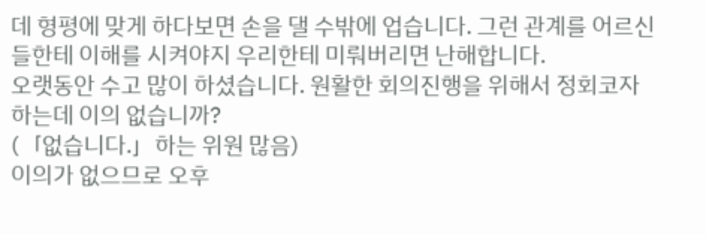데 형평에 맞게 하다보면 손을 댈 수밖에 업습니다. 그런 관계를 어르신들한테 이해를 시켜야지 우리한테 미뤄버리면 난해합니다.
오랫동안 수고 많이 하셨습니다. 원활한 회의진행을 위해서 정회코자 하는데 이의 없습니까?
(「없습니다.」하는 위원 많음)
이의가 없으므로 오후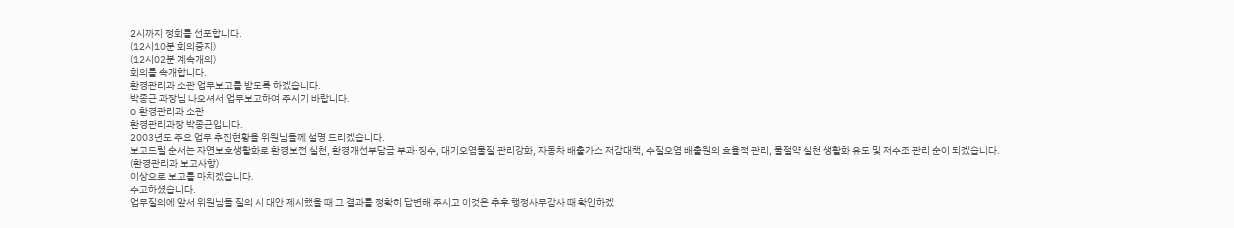2시까지 정회를 선포합니다.
(12시10분 회의중지)
(12시02분 계속개의)
회의를 속개합니다.
환경관리과 소관 업무보고를 받도록 하겠습니다.
박종근 과장님 나오셔서 업무보고하여 주시기 바랍니다.
o 환경관리과 소관
환경관리과장 박종근입니다.
2003년도 주요 업무 추진현황을 위원님들께 설명 드리겠습니다.
보고드릴 순서는 자연보호생활화로 환경보전 실천, 환경개선부담금 부과·징수, 대기오염물질 관리강화, 자동차 배출가스 저감대책, 수질오염 배출원의 효율적 관리, 물절약 실천 생활화 유도 및 저수조 관리 순이 되겠습니다.
(환경관리과 보고사항)
이상으로 보고를 마치겠습니다.
수고하셨습니다.
업무질의에 앞서 위원님들 질의 시 대안 제시했을 때 그 결과를 정확히 답변해 주시고 이것은 추후 행정사무감사 때 확인하겠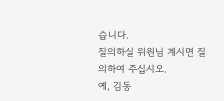습니다.
질의하실 위원님 계시면 질의하여 주십시오.
예, 김동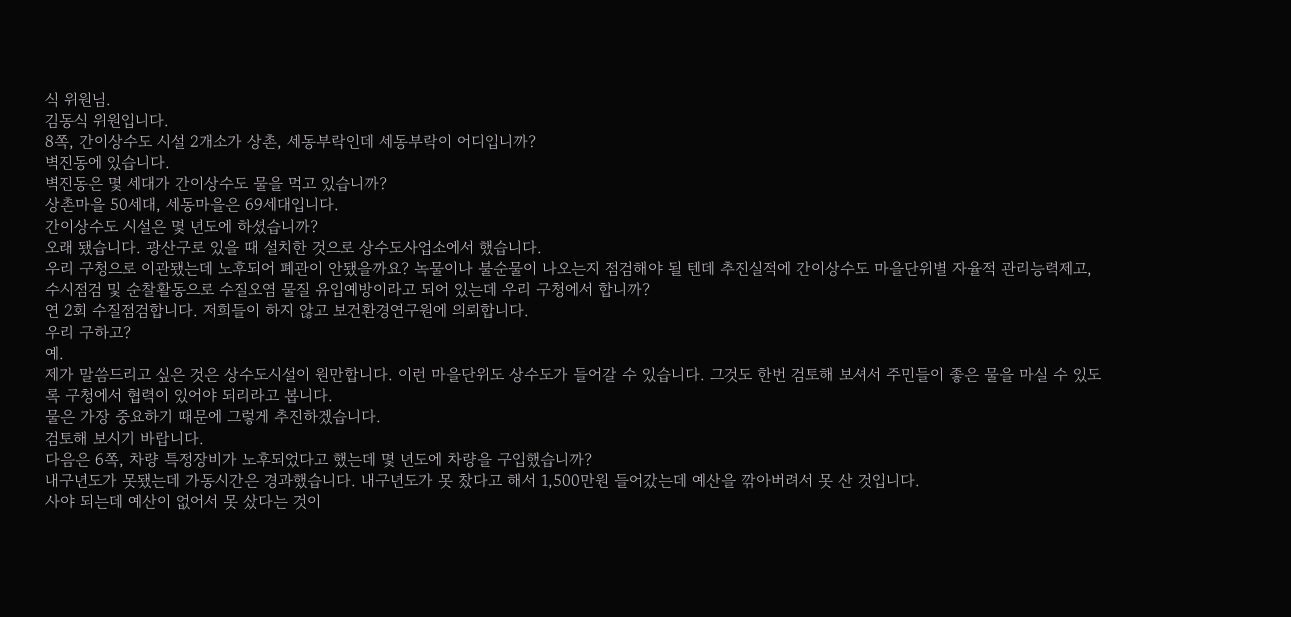식 위원님.
김동식 위원입니다.
8쪽, 간이상수도 시설 2개소가 상촌, 세동부락인데 세동부락이 어디입니까?
벽진동에 있습니다.
벽진동은 몇 세대가 간이상수도 물을 먹고 있습니까?
상촌마을 50세대, 세동마을은 69세대입니다.
간이상수도 시설은 몇 년도에 하셨습니까?
오래 됐습니다. 광산구로 있을 때 설치한 것으로 상수도사업소에서 했습니다.
우리 구청으로 이관됐는데 노후되어 폐관이 안됐을까요? 녹물이나 불순물이 나오는지 점검해야 될 텐데 추진실적에 간이상수도 마을단위별 자율적 관리능력제고, 수시점검 및 순찰활동으로 수질오염 물질 유입예방이라고 되어 있는데 우리 구청에서 합니까?
연 2회 수질점검합니다. 저희들이 하지 않고 보건환경연구원에 의뢰합니다.
우리 구하고?
예.
제가 말씀드리고 싶은 것은 상수도시설이 원만합니다. 이런 마을단위도 상수도가 들어갈 수 있습니다. 그것도 한번 검토해 보셔서 주민들이 좋은 물을 마실 수 있도록 구청에서 협력이 있어야 되리라고 봅니다.
물은 가장 중요하기 때문에 그렇게 추진하겠습니다.
검토해 보시기 바랍니다.
다음은 6쪽, 차량 특정장비가 노후되었다고 했는데 몇 년도에 차량을 구입했습니까?
내구년도가 못됐는데 가동시간은 경과했습니다. 내구년도가 못 찼다고 해서 1,500만원 들어갔는데 예산을 깎아버려서 못 산 것입니다.
사야 되는데 예산이 없어서 못 샀다는 것이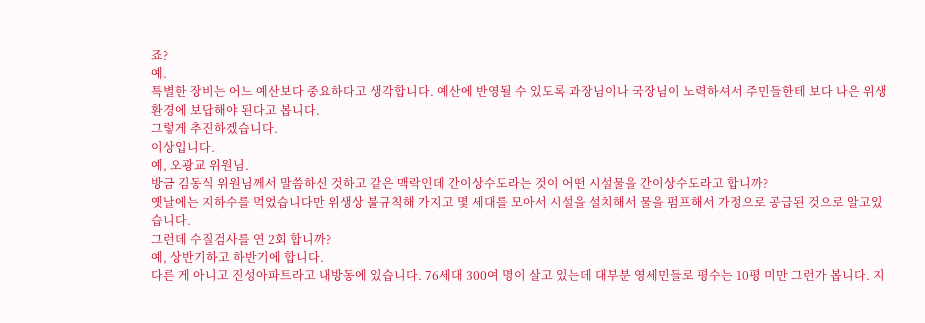죠?
예.
특별한 장비는 어느 예산보다 중요하다고 생각합니다. 예산에 반영될 수 있도록 과장님이나 국장님이 노력하셔서 주민들한테 보다 나은 위생환경에 보답해야 된다고 봅니다.
그렇게 추진하겠습니다.
이상입니다.
예, 오광교 위원님.
방금 김동식 위원님께서 말씀하신 것하고 같은 맥락인데 간이상수도라는 것이 어떤 시설물을 간이상수도라고 합니까?
옛날에는 지하수를 먹었습니다만 위생상 불규칙해 가지고 몇 세대를 모아서 시설을 설치해서 물을 펌프해서 가정으로 공급된 것으로 알고있습니다.
그런데 수질검사를 연 2회 합니까?
예, 상반기하고 하반기에 합니다.
다른 게 아니고 진성아파트라고 내방동에 있습니다. 76세대 300여 명이 살고 있는데 대부분 영세민들로 평수는 10평 미만 그런가 봅니다. 지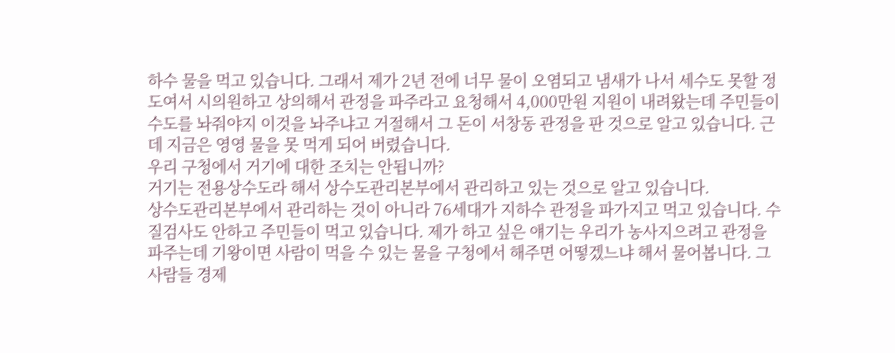하수 물을 먹고 있습니다. 그래서 제가 2년 전에 너무 물이 오염되고 냄새가 나서 세수도 못할 정도여서 시의원하고 상의해서 관정을 파주라고 요청해서 4,000만원 지원이 내려왔는데 주민들이 수도를 놔줘야지 이것을 놔주냐고 거절해서 그 돈이 서창동 관정을 판 것으로 알고 있습니다. 근데 지금은 영영 물을 못 먹게 되어 버렸습니다.
우리 구청에서 거기에 대한 조치는 안됩니까?
거기는 전용상수도라 해서 상수도관리본부에서 관리하고 있는 것으로 알고 있습니다.
상수도관리본부에서 관리하는 것이 아니라 76세대가 지하수 관정을 파가지고 먹고 있습니다. 수질검사도 안하고 주민들이 먹고 있습니다. 제가 하고 싶은 얘기는 우리가 농사지으려고 관정을 파주는데 기왕이면 사람이 먹을 수 있는 물을 구청에서 해주면 어떻겠느냐 해서 물어봅니다. 그 사람들 경제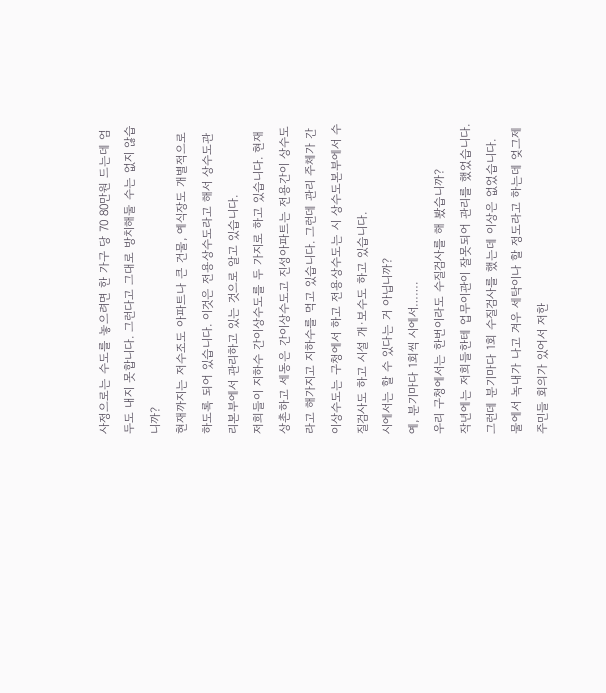사정으로는 수도를 놓으려면 한 가구 당 70 80만원 드는데 엄두도 내지 못합니다. 그런다고 그대로 방치해둘 수는 없지 않습니까?
현재까지는 저수조도 아파트나 큰 건물, 예식장도 개별적으로 하도록 되어 있습니다. 이것은 전용상수도라고 해서 상수도관리본부에서 관리하고 있는 것으로 알고 있습니다.
저희들이 지하수 간이상수도를 두 가지로 하고 있습니다. 현재 상촌하고 세동은 간이상수도고 진성아파트는 전용간이 상수도라고 해가지고 지하수를 먹고 있습니다. 그런데 관리 주체가 간이상수도는 구청에서 하고 전용상수도는 시 상수도본부에서 수질검사도 하고 시설 개·보수도 하고 있습니다.
시에서는 할 수 있다는 거 아닙니까?
예, 분기마다 1회씩 시에서…….
우리 구청에서는 한번이라도 수질검사를 해 봤습니까?
작년에는 저희들한테 업무이관이 잘못되어 관리를 했었습니다. 그런데 분기마다 1회 수질검사를 했는데 이상은 없었습니다.
물에서 녹내가 나고 겨우 세탁이나 할 정도라고 하는데 엊그제 주민들 회의가 있어서 저한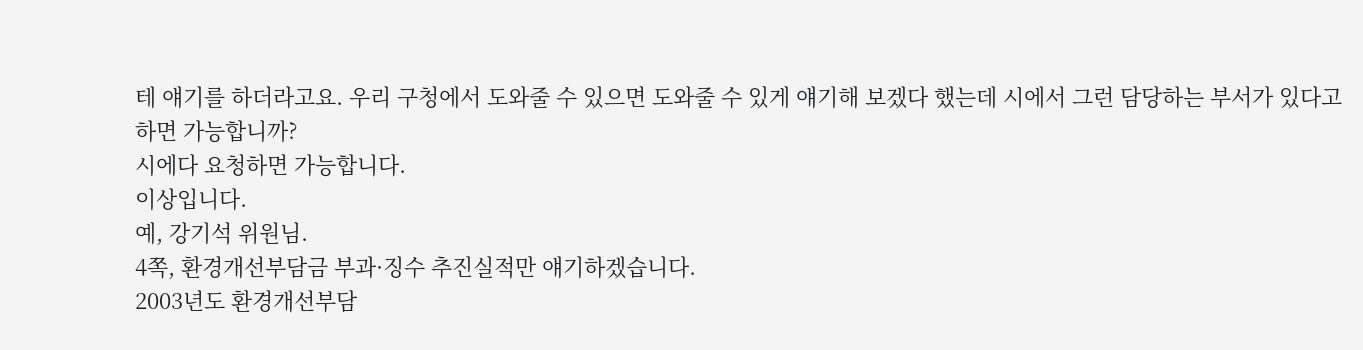테 얘기를 하더라고요. 우리 구청에서 도와줄 수 있으면 도와줄 수 있게 얘기해 보겠다 했는데 시에서 그런 담당하는 부서가 있다고 하면 가능합니까?
시에다 요청하면 가능합니다.
이상입니다.
예, 강기석 위원님.
4쪽, 환경개선부담금 부과·징수 추진실적만 얘기하겠습니다.
2003년도 환경개선부담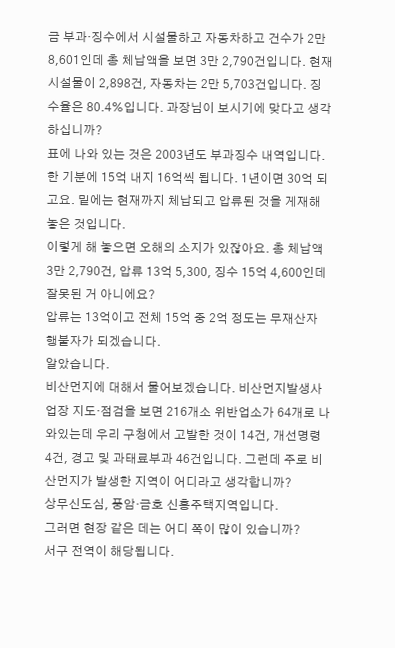금 부과·징수에서 시설물하고 자동차하고 건수가 2만 8,601인데 총 체납액을 보면 3만 2,790건입니다. 현재 시설물이 2,898건, 자동차는 2만 5,703건입니다. 징수율은 80.4%입니다. 과장님이 보시기에 맞다고 생각하십니까?
표에 나와 있는 것은 2003년도 부과징수 내역입니다. 한 기분에 15억 내지 16억씩 됩니다. 1년이면 30억 되고요. 밑에는 현재까지 체납되고 압류된 것을 게재해 놓은 것입니다.
이렇게 해 놓으면 오해의 소지가 있잖아요. 총 체납액 3만 2,790건, 압류 13억 5,300, 징수 15억 4,600인데 잘못된 거 아니에요?
압류는 13억이고 전체 15억 중 2억 정도는 무재산자 행불자가 되겠습니다.
알았습니다.
비산먼지에 대해서 물어보겠습니다. 비산먼지발생사업장 지도·점검을 보면 216개소 위반업소가 64개로 나와있는데 우리 구청에서 고발한 것이 14건, 개선명령 4건, 경고 및 과태료부과 46건입니다. 그런데 주로 비산먼지가 발생한 지역이 어디라고 생각합니까?
상무신도심, 풍암·금호 신흥주택지역입니다.
그러면 현장 같은 데는 어디 쪽이 많이 있습니까?
서구 전역이 해당됩니다.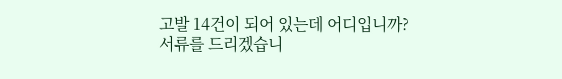고발 14건이 되어 있는데 어디입니까?
서류를 드리겠습니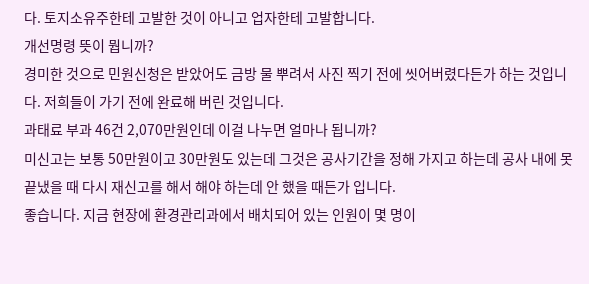다. 토지소유주한테 고발한 것이 아니고 업자한테 고발합니다.
개선명령 뜻이 뭡니까?
경미한 것으로 민원신청은 받았어도 금방 물 뿌려서 사진 찍기 전에 씻어버렸다든가 하는 것입니다. 저희들이 가기 전에 완료해 버린 것입니다.
과태료 부과 46건 2,070만원인데 이걸 나누면 얼마나 됩니까?
미신고는 보통 50만원이고 30만원도 있는데 그것은 공사기간을 정해 가지고 하는데 공사 내에 못 끝냈을 때 다시 재신고를 해서 해야 하는데 안 했을 때든가 입니다.
좋습니다. 지금 현장에 환경관리과에서 배치되어 있는 인원이 몇 명이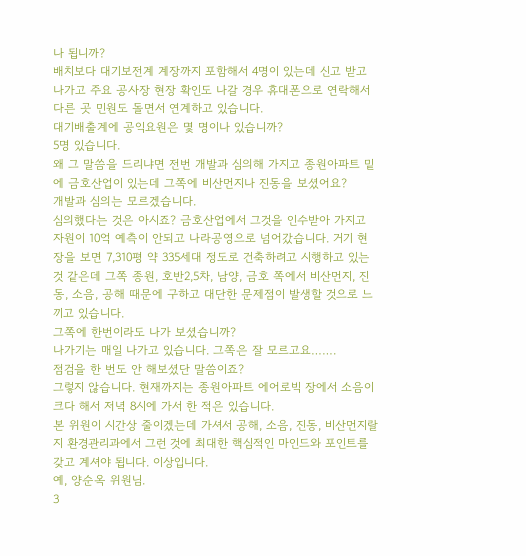나 됩니까?
배치보다 대기보전계 계장까지 포함해서 4명이 있는데 신고 받고 나가고 주요 공사장 현장 확인도 나갈 경우 휴대폰으로 연락해서 다른 곳 민원도 돌면서 연계하고 있습니다.
대기배출계에 공익요원은 몇 명이나 있습니까?
5명 있습니다.
왜 그 말씀을 드리냐면 전번 개발과 심의해 가지고 종원아파트 밑에 금호산업이 있는데 그쪽에 비산먼지나 진동을 보셨어요?
개발과 심의는 모르겠습니다.
심의했다는 것은 아시죠? 금호산업에서 그것을 인수받아 가지고 자원이 10억 예측이 안되고 나라공영으로 넘어갔습니다. 거기 현장을 보면 7,310평 약 335세대 정도로 건축하려고 시행하고 있는 것 같은데 그쪽 종원, 호반2,5차, 남양, 금호 쪽에서 비산먼지, 진동, 소음, 공해 때문에 구하고 대단한 문제점이 발생할 것으로 느끼고 있습니다.
그쪽에 한번이라도 나가 보셨습니까?
나가기는 매일 나가고 있습니다. 그쪽은 잘 모르고요…….
점검을 한 번도 안 해보셨단 말씀이죠?
그렇지 않습니다. 현재까지는 종원아파트 에어로빅 장에서 소음이 크다 해서 저녁 8시에 가서 한 적은 있습니다.
본 위원이 시간상 줄이겠는데 가셔서 공해, 소음, 진동, 비산먼지랄지 환경관리과에서 그런 것에 최대한 핵심적인 마인드와 포인트를 갖고 계셔야 됩니다. 이상입니다.
예, 양순옥 위원님.
3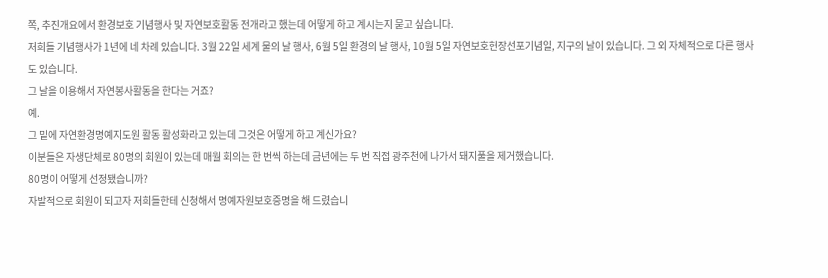쪽, 추진개요에서 환경보호 기념행사 및 자연보호활동 전개라고 했는데 어떻게 하고 계시는지 묻고 싶습니다.
저희들 기념행사가 1년에 네 차례 있습니다. 3월 22일 세계 물의 날 행사, 6월 5일 환경의 날 행사, 10월 5일 자연보호헌장선포기념일, 지구의 날이 있습니다. 그 외 자체적으로 다른 행사도 있습니다.
그 날을 이용해서 자연봉사활동을 한다는 거죠?
예.
그 밑에 자연환경명예지도원 활동 활성화라고 있는데 그것은 어떻게 하고 계신가요?
이분들은 자생단체로 80명의 회원이 있는데 매월 회의는 한 번씩 하는데 금년에는 두 번 직접 광주천에 나가서 돼지풀을 제거했습니다.
80명이 어떻게 선정됐습니까?
자발적으로 회원이 되고자 저희들한테 신청해서 명예자원보호증명을 해 드렸습니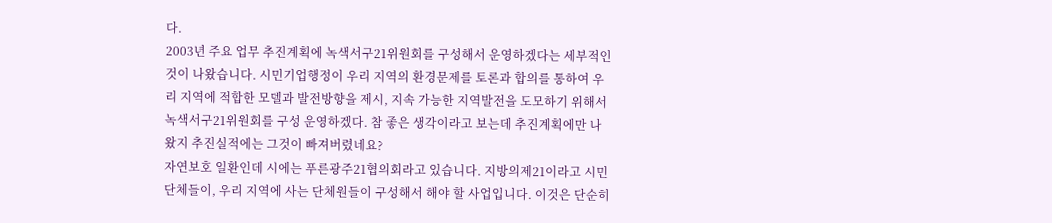다.
2003년 주요 업무 추진계획에 녹색서구21위원회를 구성해서 운영하겠다는 세부적인 것이 나왔습니다. 시민기업행정이 우리 지역의 환경문제를 토론과 합의를 통하여 우리 지역에 적합한 모델과 발전방향을 제시, 지속 가능한 지역발전을 도모하기 위해서 녹색서구21위원회를 구성 운영하겠다. 참 좋은 생각이라고 보는데 추진계획에만 나왔지 추진실적에는 그것이 빠져버렸네요?
자연보호 일환인데 시에는 푸른광주21협의회라고 있습니다. 지방의제21이라고 시민단체들이, 우리 지역에 사는 단체원들이 구성해서 해야 할 사업입니다. 이것은 단순히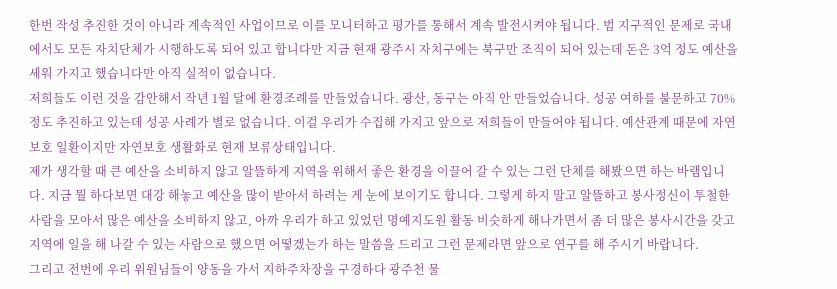한번 작성 추진한 것이 아니라 계속적인 사업이므로 이를 모니터하고 평가를 통해서 계속 발전시켜야 됩니다. 범 지구적인 문제로 국내에서도 모든 자치단체가 시행하도록 되어 있고 합니다만 지금 현재 광주시 자치구에는 북구만 조직이 되어 있는데 돈은 3억 정도 예산을 세워 가지고 했습니다만 아직 실적이 없습니다.
저희들도 이런 것을 감안해서 작년 1월 달에 환경조례를 만들었습니다. 광산, 동구는 아직 안 만들었습니다. 성공 여하를 불문하고 70%정도 추진하고 있는데 성공 사례가 별로 없습니다. 이걸 우리가 수집해 가지고 앞으로 저희들이 만들어야 됩니다. 예산관계 때문에 자연보호 일환이지만 자연보호 생활화로 현재 보류상태입니다.
제가 생각할 때 큰 예산을 소비하지 않고 알뜰하게 지역을 위해서 좋은 환경을 이끌어 갈 수 있는 그런 단체를 해봤으면 하는 바램입니다. 지금 뭘 하다보면 대강 해놓고 예산을 많이 받아서 하려는 게 눈에 보이기도 합니다. 그렇게 하지 말고 알뜰하고 봉사정신이 투철한 사람을 모아서 많은 예산을 소비하지 않고, 아까 우리가 하고 있었던 명예지도원 활동 비슷하게 해나가면서 좀 더 많은 봉사시간을 갖고 지역에 일을 해 나갈 수 있는 사람으로 했으면 어떻겠는가 하는 말씀을 드리고 그런 문제라면 앞으로 연구를 해 주시기 바랍니다.
그리고 전번에 우리 위원님들이 양동을 가서 지하주차장을 구경하다 광주천 물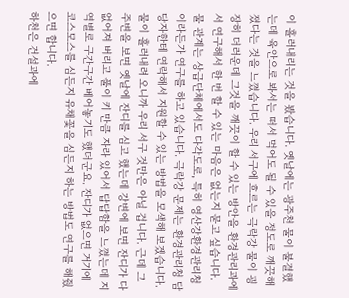이 흘러내리는 것을 봤습니다. 옛날에는 광주천 물이 불결했는데 육안으로 봐서는 떠서 먹어도 될 수 있을 정도로 깨끗해졌다는 것을 느꼈습니다. 우리 서구에 흐르는 극락강 물이 굉장히 더러운데 그것을 깨끗이 할 수 있는 방안을 환경관리과에서 연구해서 한 번 할 수 있는 마음은 없는지 묻고 싶습니다.
물 관계는 상급단체에서도 다각도로, 특히 영산강환경관리청이라든가 연구를 하고 있습니다. 극락강 문제는 환경관리청 담당자한테 연락해서 지원할 수 있는 방법을 모색해 보겠습니다.
물이 흘러내려 오니까 우리 서구 것만은 아닐 겁니다. 근데 그 주변을 보면 옛날에 잔디를 심고 했는데 강변에 보면 잔디가 다 없어져 버리고 풀이 키 만큼 자라 있어서 답답함을 느꼈는데 지역별로 구간구간 베어놓기도 했더군요. 잔디가 없으면 거기에 코스모스를 심든지 유채꽃을 심든지 하는 방법도 연구를 해줬으면 합니다.
하천은 건설과에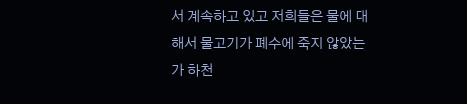서 계속하고 있고 저희들은 물에 대해서 물고기가 폐수에 죽지 않았는가 하천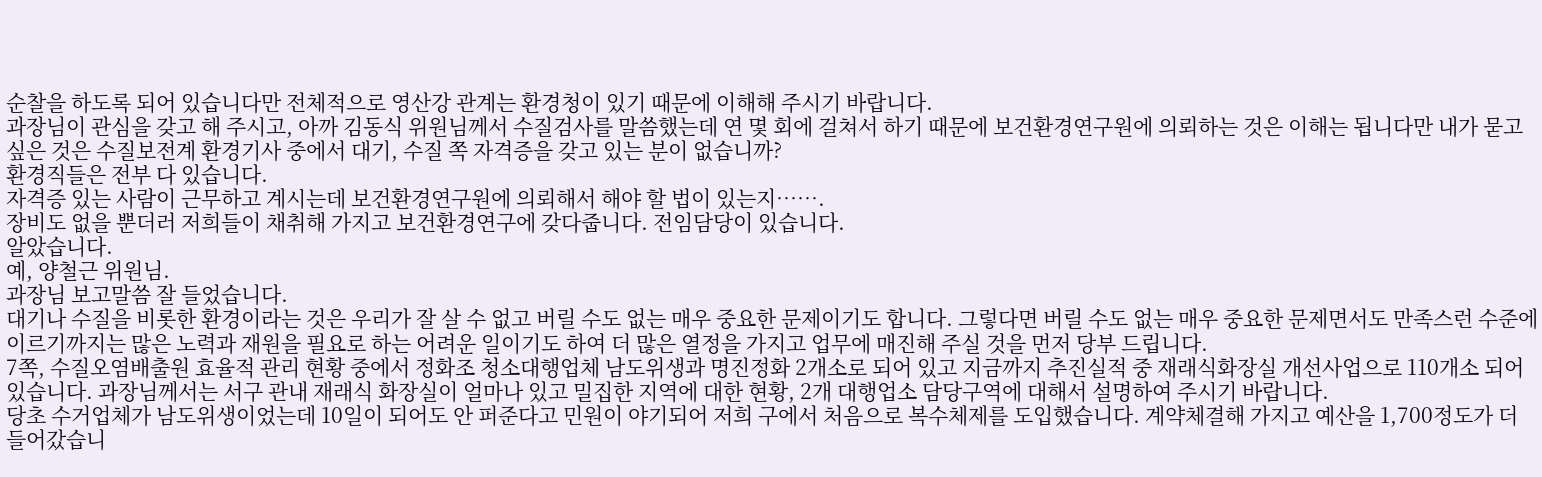순찰을 하도록 되어 있습니다만 전체적으로 영산강 관계는 환경청이 있기 때문에 이해해 주시기 바랍니다.
과장님이 관심을 갖고 해 주시고, 아까 김동식 위원님께서 수질검사를 말씀했는데 연 몇 회에 걸쳐서 하기 때문에 보건환경연구원에 의뢰하는 것은 이해는 됩니다만 내가 묻고 싶은 것은 수질보전계 환경기사 중에서 대기, 수질 쪽 자격증을 갖고 있는 분이 없습니까?
환경직들은 전부 다 있습니다.
자격증 있는 사람이 근무하고 계시는데 보건환경연구원에 의뢰해서 해야 할 법이 있는지…….
장비도 없을 뿐더러 저희들이 채취해 가지고 보건환경연구에 갖다줍니다. 전임담당이 있습니다.
알았습니다.
예, 양철근 위원님.
과장님 보고말씀 잘 들었습니다.
대기나 수질을 비롯한 환경이라는 것은 우리가 잘 살 수 없고 버릴 수도 없는 매우 중요한 문제이기도 합니다. 그렇다면 버릴 수도 없는 매우 중요한 문제면서도 만족스런 수준에 이르기까지는 많은 노력과 재원을 필요로 하는 어려운 일이기도 하여 더 많은 열정을 가지고 업무에 매진해 주실 것을 먼저 당부 드립니다.
7쪽, 수질오염배출원 효율적 관리 현황 중에서 정화조 청소대행업체 남도위생과 명진정화 2개소로 되어 있고 지금까지 추진실적 중 재래식화장실 개선사업으로 110개소 되어 있습니다. 과장님께서는 서구 관내 재래식 화장실이 얼마나 있고 밀집한 지역에 대한 현황, 2개 대행업소 담당구역에 대해서 설명하여 주시기 바랍니다.
당초 수거업체가 남도위생이었는데 10일이 되어도 안 퍼준다고 민원이 야기되어 저희 구에서 처음으로 복수체제를 도입했습니다. 계약체결해 가지고 예산을 1,700정도가 더 들어갔습니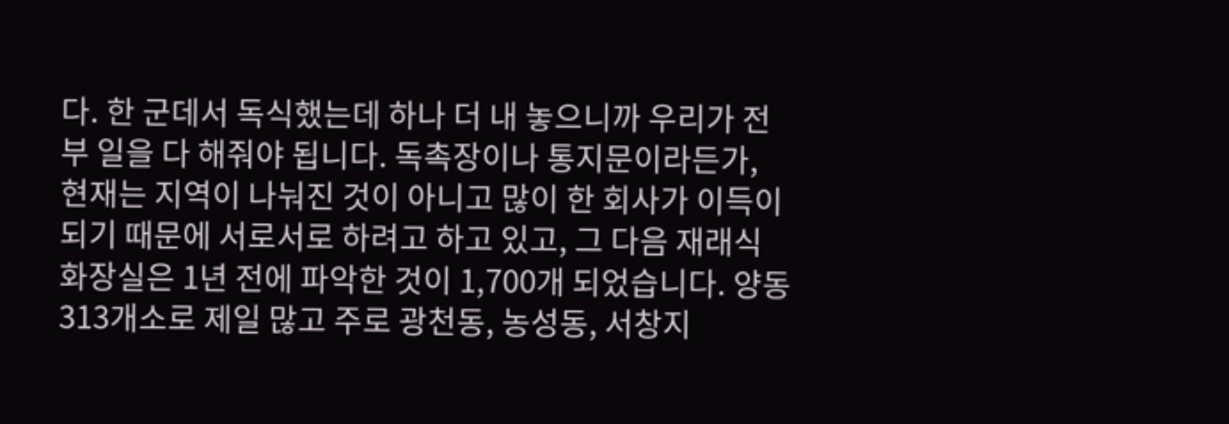다. 한 군데서 독식했는데 하나 더 내 놓으니까 우리가 전부 일을 다 해줘야 됩니다. 독촉장이나 통지문이라든가, 현재는 지역이 나눠진 것이 아니고 많이 한 회사가 이득이 되기 때문에 서로서로 하려고 하고 있고, 그 다음 재래식 화장실은 1년 전에 파악한 것이 1,700개 되었습니다. 양동 313개소로 제일 많고 주로 광천동, 농성동, 서창지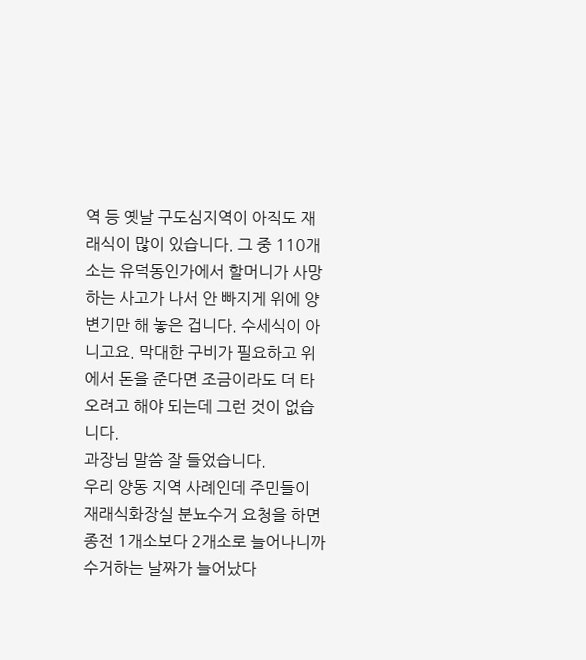역 등 옛날 구도심지역이 아직도 재래식이 많이 있습니다. 그 중 110개소는 유덕동인가에서 할머니가 사망하는 사고가 나서 안 빠지게 위에 양변기만 해 놓은 겁니다. 수세식이 아니고요. 막대한 구비가 필요하고 위에서 돈을 준다면 조금이라도 더 타오려고 해야 되는데 그런 것이 없습니다.
과장님 말씀 잘 들었습니다.
우리 양동 지역 사례인데 주민들이 재래식화장실 분뇨수거 요청을 하면 종전 1개소보다 2개소로 늘어나니까 수거하는 날짜가 늘어났다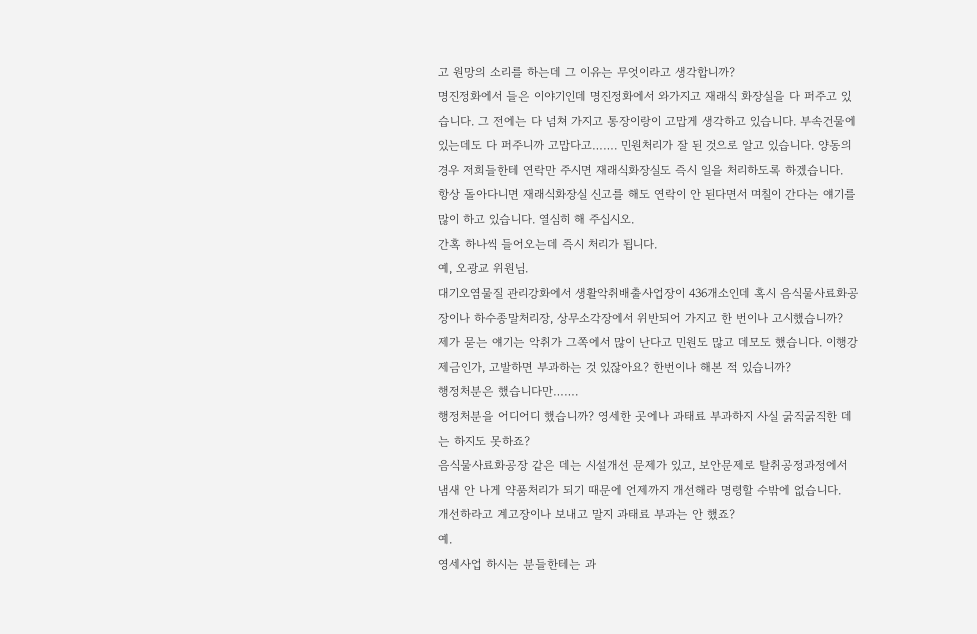고 원망의 소리를 하는데 그 이유는 무엇이라고 생각합니까?
명진정화에서 들은 이야기인데 명진정화에서 와가지고 재래식 화장실을 다 퍼주고 있습니다. 그 전에는 다 넘쳐 가지고 통장이랑이 고맙게 생각하고 있습니다. 부속건물에 있는데도 다 퍼주니까 고맙다고……. 민원처리가 잘 된 것으로 알고 있습니다. 양동의 경우 저희들한테 연락만 주시면 재래식화장실도 즉시 일을 처리하도록 하겠습니다.
항상 돌아다니면 재래식화장실 신고를 해도 연락이 안 된다면서 며칠이 간다는 얘기를 많이 하고 있습니다. 열심히 해 주십시오.
간혹 하나씩 들어오는데 즉시 처리가 됩니다.
예, 오광교 위원님.
대기오염물질 관리강화에서 생활악취배출사업장이 436개소인데 혹시 음식물사료화공장이나 하수종말처리장, 상무소각장에서 위반되어 가지고 한 번이나 고시했습니까?
제가 묻는 얘기는 악취가 그쪽에서 많이 난다고 민원도 많고 데모도 했습니다. 이행강제금인가, 고발하면 부과하는 것 있잖아요? 한번이나 해본 적 있습니까?
행정처분은 했습니다만…….
행정처분을 어디어디 했습니까? 영세한 곳에나 과태료 부과하지 사실 굵직굵직한 데는 하지도 못하죠?
음식물사료화공장 같은 데는 시설개선 문제가 있고, 보안문제로 탈취공정과정에서 냄새 안 나게 약품처리가 되기 때문에 언제까지 개선해라 명령할 수밖에 없습니다.
개선하라고 계고장이나 보내고 말지 과태료 부과는 안 했죠?
예.
영세사업 하시는 분들한테는 과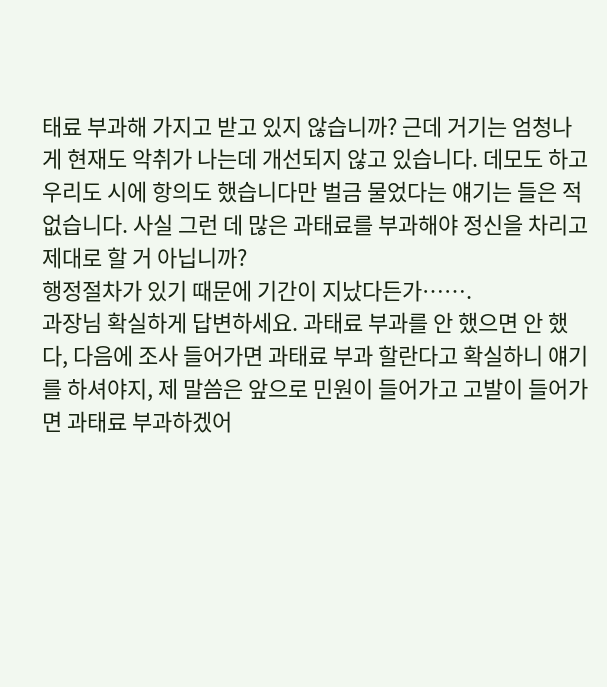태료 부과해 가지고 받고 있지 않습니까? 근데 거기는 엄청나게 현재도 악취가 나는데 개선되지 않고 있습니다. 데모도 하고 우리도 시에 항의도 했습니다만 벌금 물었다는 얘기는 들은 적 없습니다. 사실 그런 데 많은 과태료를 부과해야 정신을 차리고 제대로 할 거 아닙니까?
행정절차가 있기 때문에 기간이 지났다든가…….
과장님 확실하게 답변하세요. 과태료 부과를 안 했으면 안 했다, 다음에 조사 들어가면 과태료 부과 할란다고 확실하니 얘기를 하셔야지, 제 말씀은 앞으로 민원이 들어가고 고발이 들어가면 과태료 부과하겠어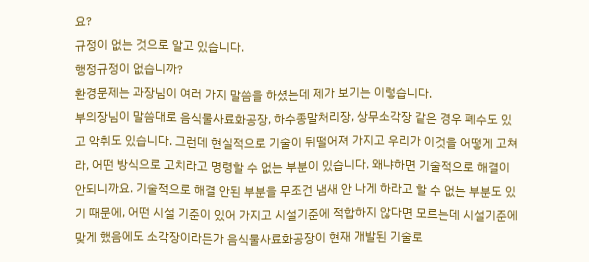요?
규정이 없는 것으로 알고 있습니다.
행정규정이 없습니까?
환경문제는 과장님이 여러 가지 말씀을 하셨는데 제가 보기는 이렇습니다.
부의장님이 말씀대로 음식물사료화공장, 하수종말처리장, 상무소각장 같은 경우 폐수도 있고 악취도 있습니다. 그런데 현실적으로 기술이 뒤떨어져 가지고 우리가 이것을 어떻게 고쳐라, 어떤 방식으로 고치라고 명령할 수 없는 부분이 있습니다. 왜냐하면 기술적으로 해결이 안되니까요. 기술적으로 해결 안된 부분을 무조건 냄새 안 나게 하라고 할 수 없는 부분도 있기 때문에, 어떤 시설 기준이 있어 가지고 시설기준에 적합하지 않다면 모르는데 시설기준에 맞게 했음에도 소각장이라든가 음식물사료화공장이 현재 개발된 기술로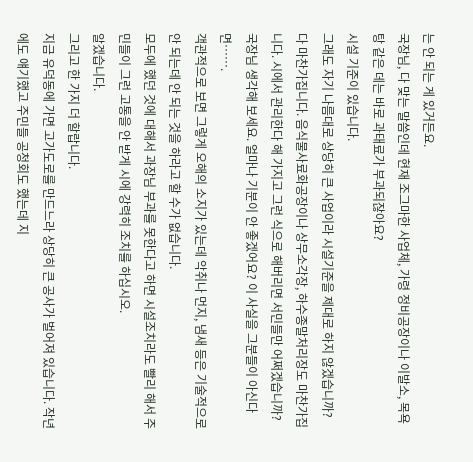는 안 되는 게 있거든요.
국장님, 다 맞는 말씀인데 현재 조그마한 사업체, 가령 정비공장이나 이발소, 목욕탕 같은 데는 바로 과태료가 부과되잖아요?
시설 기준이 있습니다.
그래도 자기 나름대로 상당히 큰 사업이라 시설기준을 제대로 하지 않겠습니까? 다 마찬가집니다. 음식물사료화공장이나 상무소각장, 하수종말처리장도 마찬가집니다. 시에서 관리한다 해 가지고 그런 식으로 해버리면 서민들만 어쩌겠습니까?
국장님 생각해 보세요. 얼마나 기분이 안 좋겠어요? 이 사실을 그분들이 아신다면…….
객관적으로 보면 그렇게 오해의 소지가 있는데 악취나 먼지, 냄새 등은 기술적으로 안 되는데 안 되는 것을 하라고 할 수가 없습니다.
모두에 했던 것에 대해서 과장님 부과를 못한다고 하면 시설조치라도 빨리 해서 주민들이 그런 고통을 안 받게 시에 강력히 조치를 하십시오.
알겠습니다.
그리고 한 가지 더 할랍니다.
지금 유덕동에 가면 고가도로를 만드느라 상당히 큰 공사가 벌어져 있습니다. 작년에도 얘기했고 주민들 공청회도 했는데 지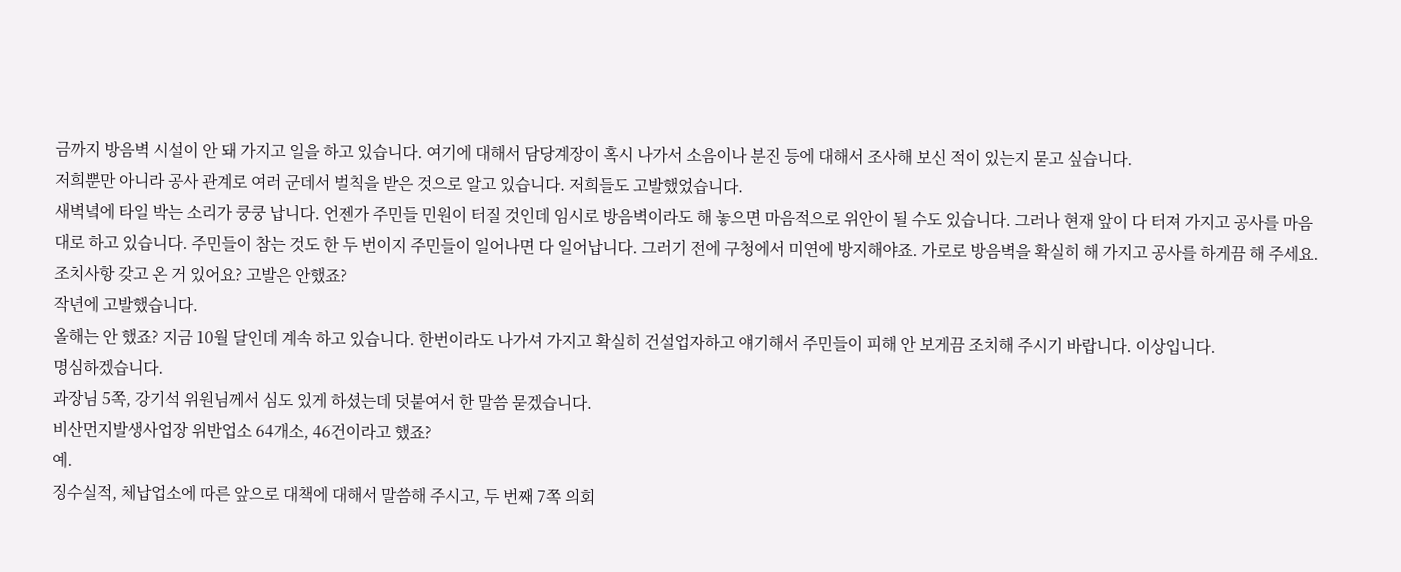금까지 방음벽 시설이 안 돼 가지고 일을 하고 있습니다. 여기에 대해서 담당계장이 혹시 나가서 소음이나 분진 등에 대해서 조사해 보신 적이 있는지 묻고 싶습니다.
저희뿐만 아니라 공사 관계로 여러 군데서 벌칙을 받은 것으로 알고 있습니다. 저희들도 고발했었습니다.
새벽녘에 타일 박는 소리가 쿵쿵 납니다. 언젠가 주민들 민원이 터질 것인데 임시로 방음벽이라도 해 놓으면 마음적으로 위안이 될 수도 있습니다. 그러나 현재 앞이 다 터져 가지고 공사를 마음대로 하고 있습니다. 주민들이 참는 것도 한 두 번이지 주민들이 일어나면 다 일어납니다. 그러기 전에 구청에서 미연에 방지해야죠. 가로로 방음벽을 확실히 해 가지고 공사를 하게끔 해 주세요.
조치사항 갖고 온 거 있어요? 고발은 안했죠?
작년에 고발했습니다.
올해는 안 했죠? 지금 10월 달인데 계속 하고 있습니다. 한번이라도 나가셔 가지고 확실히 건설업자하고 얘기해서 주민들이 피해 안 보게끔 조치해 주시기 바랍니다. 이상입니다.
명심하겠습니다.
과장님 5쪽, 강기석 위원님께서 심도 있게 하셨는데 덧붙여서 한 말씀 묻겠습니다.
비산먼지발생사업장 위반업소 64개소, 46건이라고 했죠?
예.
징수실적, 체납업소에 따른 앞으로 대책에 대해서 말씀해 주시고, 두 번째 7쪽 의회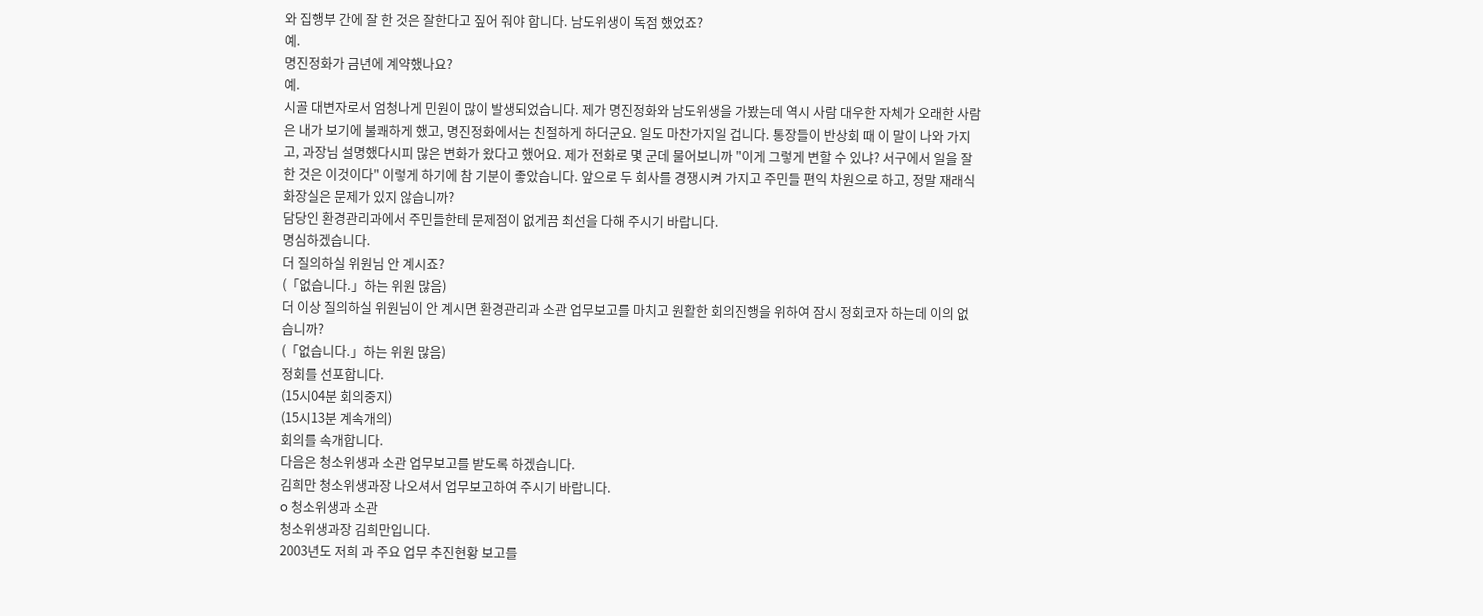와 집행부 간에 잘 한 것은 잘한다고 짚어 줘야 합니다. 남도위생이 독점 했었죠?
예.
명진정화가 금년에 계약했나요?
예.
시골 대변자로서 엄청나게 민원이 많이 발생되었습니다. 제가 명진정화와 남도위생을 가봤는데 역시 사람 대우한 자체가 오래한 사람은 내가 보기에 불쾌하게 했고, 명진정화에서는 친절하게 하더군요. 일도 마찬가지일 겁니다. 통장들이 반상회 때 이 말이 나와 가지고, 과장님 설명했다시피 많은 변화가 왔다고 했어요. 제가 전화로 몇 군데 물어보니까 "이게 그렇게 변할 수 있냐? 서구에서 일을 잘한 것은 이것이다" 이렇게 하기에 참 기분이 좋았습니다. 앞으로 두 회사를 경쟁시켜 가지고 주민들 편익 차원으로 하고, 정말 재래식화장실은 문제가 있지 않습니까?
담당인 환경관리과에서 주민들한테 문제점이 없게끔 최선을 다해 주시기 바랍니다.
명심하겠습니다.
더 질의하실 위원님 안 계시죠?
(「없습니다.」하는 위원 많음)
더 이상 질의하실 위원님이 안 계시면 환경관리과 소관 업무보고를 마치고 원활한 회의진행을 위하여 잠시 정회코자 하는데 이의 없습니까?
(「없습니다.」하는 위원 많음)
정회를 선포합니다.
(15시04분 회의중지)
(15시13분 계속개의)
회의를 속개합니다.
다음은 청소위생과 소관 업무보고를 받도록 하겠습니다.
김희만 청소위생과장 나오셔서 업무보고하여 주시기 바랍니다.
o 청소위생과 소관
청소위생과장 김희만입니다.
2003년도 저희 과 주요 업무 추진현황 보고를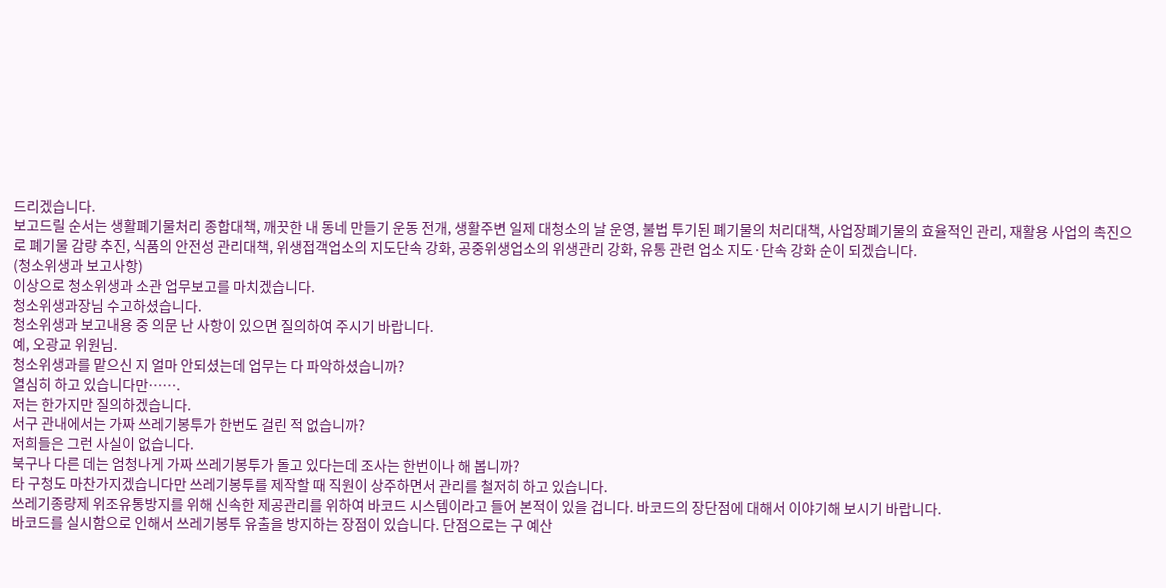드리겠습니다.
보고드릴 순서는 생활폐기물처리 종합대책, 깨끗한 내 동네 만들기 운동 전개, 생활주변 일제 대청소의 날 운영, 불법 투기된 폐기물의 처리대책, 사업장폐기물의 효율적인 관리, 재활용 사업의 촉진으로 폐기물 감량 추진, 식품의 안전성 관리대책, 위생접객업소의 지도단속 강화, 공중위생업소의 위생관리 강화, 유통 관련 업소 지도·단속 강화 순이 되겠습니다.
(청소위생과 보고사항)
이상으로 청소위생과 소관 업무보고를 마치겠습니다.
청소위생과장님 수고하셨습니다.
청소위생과 보고내용 중 의문 난 사항이 있으면 질의하여 주시기 바랍니다.
예, 오광교 위원님.
청소위생과를 맡으신 지 얼마 안되셨는데 업무는 다 파악하셨습니까?
열심히 하고 있습니다만…….
저는 한가지만 질의하겠습니다.
서구 관내에서는 가짜 쓰레기봉투가 한번도 걸린 적 없습니까?
저희들은 그런 사실이 없습니다.
북구나 다른 데는 엄청나게 가짜 쓰레기봉투가 돌고 있다는데 조사는 한번이나 해 봅니까?
타 구청도 마찬가지겠습니다만 쓰레기봉투를 제작할 때 직원이 상주하면서 관리를 철저히 하고 있습니다.
쓰레기종량제 위조유통방지를 위해 신속한 제공관리를 위하여 바코드 시스템이라고 들어 본적이 있을 겁니다. 바코드의 장단점에 대해서 이야기해 보시기 바랍니다.
바코드를 실시함으로 인해서 쓰레기봉투 유출을 방지하는 장점이 있습니다. 단점으로는 구 예산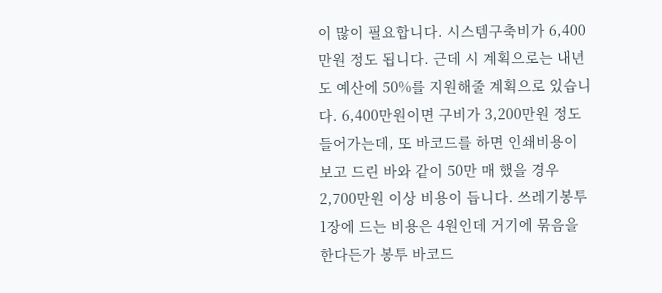이 많이 필요합니다. 시스템구축비가 6,400만원 정도 됩니다. 근데 시 계획으로는 내년도 예산에 50%를 지원해줄 계획으로 있습니다. 6,400만원이면 구비가 3,200만원 정도 들어가는데, 또 바코드를 하면 인쇄비용이 보고 드린 바와 같이 50만 매 했을 경우 2,700만원 이상 비용이 듭니다. 쓰레기봉투 1장에 드는 비용은 4원인데 거기에 묶음을 한다든가 봉투 바코드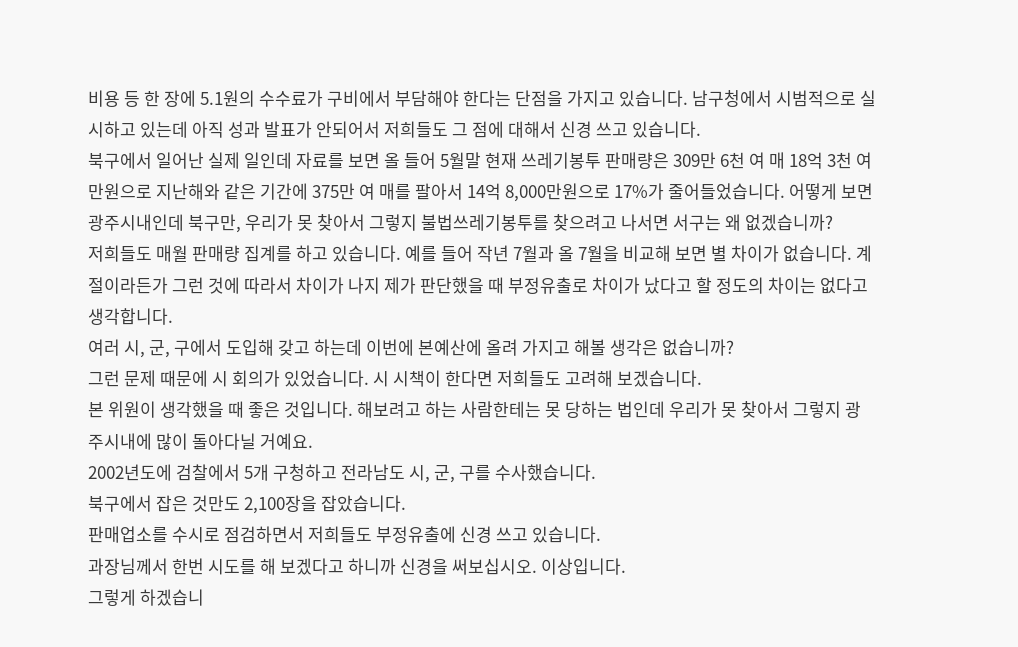비용 등 한 장에 5.1원의 수수료가 구비에서 부담해야 한다는 단점을 가지고 있습니다. 남구청에서 시범적으로 실시하고 있는데 아직 성과 발표가 안되어서 저희들도 그 점에 대해서 신경 쓰고 있습니다.
북구에서 일어난 실제 일인데 자료를 보면 올 들어 5월말 현재 쓰레기봉투 판매량은 309만 6천 여 매 18억 3천 여 만원으로 지난해와 같은 기간에 375만 여 매를 팔아서 14억 8,000만원으로 17%가 줄어들었습니다. 어떻게 보면 광주시내인데 북구만, 우리가 못 찾아서 그렇지 불법쓰레기봉투를 찾으려고 나서면 서구는 왜 없겠습니까?
저희들도 매월 판매량 집계를 하고 있습니다. 예를 들어 작년 7월과 올 7월을 비교해 보면 별 차이가 없습니다. 계절이라든가 그런 것에 따라서 차이가 나지 제가 판단했을 때 부정유출로 차이가 났다고 할 정도의 차이는 없다고 생각합니다.
여러 시, 군, 구에서 도입해 갖고 하는데 이번에 본예산에 올려 가지고 해볼 생각은 없습니까?
그런 문제 때문에 시 회의가 있었습니다. 시 시책이 한다면 저희들도 고려해 보겠습니다.
본 위원이 생각했을 때 좋은 것입니다. 해보려고 하는 사람한테는 못 당하는 법인데 우리가 못 찾아서 그렇지 광주시내에 많이 돌아다닐 거예요.
2002년도에 검찰에서 5개 구청하고 전라남도 시, 군, 구를 수사했습니다.
북구에서 잡은 것만도 2,100장을 잡았습니다.
판매업소를 수시로 점검하면서 저희들도 부정유출에 신경 쓰고 있습니다.
과장님께서 한번 시도를 해 보겠다고 하니까 신경을 써보십시오. 이상입니다.
그렇게 하겠습니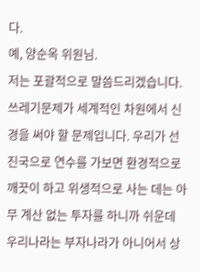다.
예, 양순옥 위원님.
저는 포괄적으로 말씀드리겠습니다.
쓰레기문제가 세계적인 차원에서 신경을 써야 할 문제입니다. 우리가 선진국으로 연수를 가보면 환경적으로 깨끗이 하고 위생적으로 사는 데는 아무 계산 없는 투자를 하니까 쉬운데 우리나라는 부자나라가 아니어서 상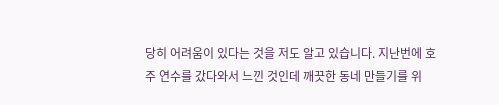당히 어려움이 있다는 것을 저도 알고 있습니다. 지난번에 호주 연수를 갔다와서 느낀 것인데 깨끗한 동네 만들기를 위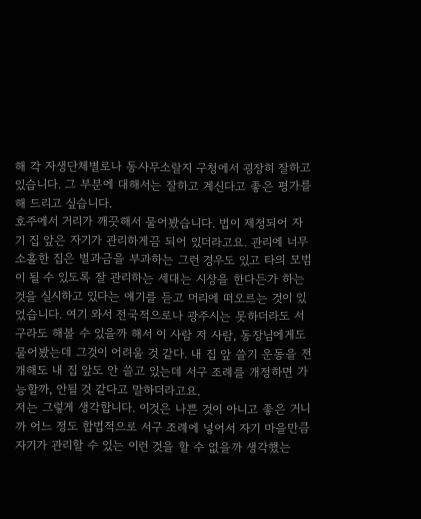해 각 자생단체별로나 동사무소랄지 구청에서 굉장히 잘하고 있습니다. 그 부분에 대해서는 잘하고 계신다고 좋은 평가를 해 드리고 싶습니다.
호주에서 거리가 깨끗해서 물어봤습니다. 법이 제정되어 자기 집 앞은 자기가 관리하게끔 되어 있더라고요. 관리에 너무 소홀한 집은 벌과금을 부과하는 그런 경우도 있고 타의 모범이 될 수 있도록 잘 관리하는 세대는 시상을 한다든가 하는 것을 실시하고 있다는 얘기를 듣고 머리에 떠오르는 것이 있었습니다. 여기 와서 전국적으로나 광주시는 못하더라도 서구라도 해볼 수 있을까 해서 이 사람 저 사람, 동장님에게도 물어봤는데 그것이 어려울 것 같다. 내 집 앞 쓸기 운동을 전개해도 내 집 앞도 안 쓸고 있는데 서구 조례를 개정하면 가능할까, 안될 것 같다고 말하더라고요.
저는 그렇게 생각합니다. 이것은 나쁜 것이 아니고 좋은 거니까 어느 정도 합법적으로 서구 조례에 넣어서 자기 마을만큼 자기가 관리할 수 있는 이런 것을 할 수 없을까 생각했는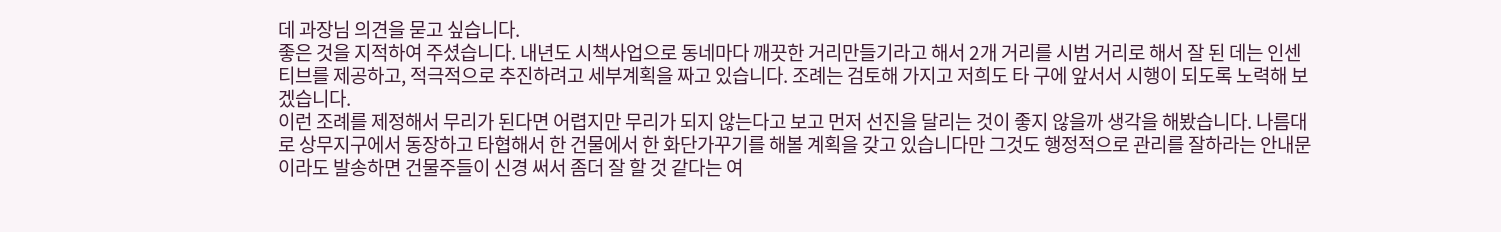데 과장님 의견을 묻고 싶습니다.
좋은 것을 지적하여 주셨습니다. 내년도 시책사업으로 동네마다 깨끗한 거리만들기라고 해서 2개 거리를 시범 거리로 해서 잘 된 데는 인센티브를 제공하고, 적극적으로 추진하려고 세부계획을 짜고 있습니다. 조례는 검토해 가지고 저희도 타 구에 앞서서 시행이 되도록 노력해 보겠습니다.
이런 조례를 제정해서 무리가 된다면 어렵지만 무리가 되지 않는다고 보고 먼저 선진을 달리는 것이 좋지 않을까 생각을 해봤습니다. 나름대로 상무지구에서 동장하고 타협해서 한 건물에서 한 화단가꾸기를 해볼 계획을 갖고 있습니다만 그것도 행정적으로 관리를 잘하라는 안내문이라도 발송하면 건물주들이 신경 써서 좀더 잘 할 것 같다는 여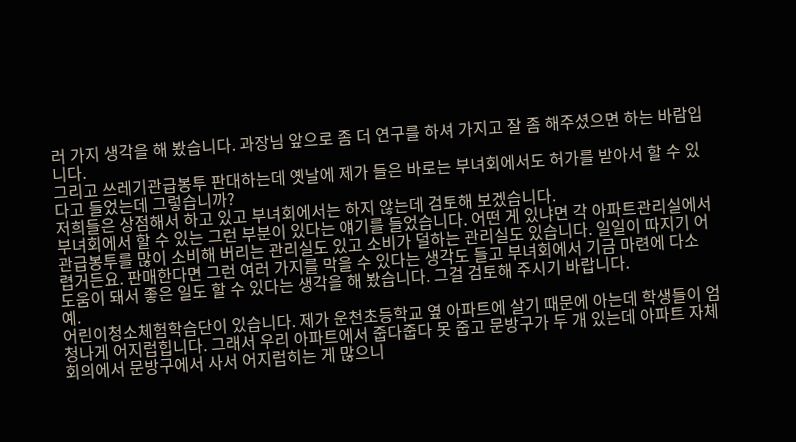러 가지 생각을 해 봤습니다. 과장님 앞으로 좀 더 연구를 하셔 가지고 잘 좀 해주셨으면 하는 바람입니다.
그리고 쓰레기관급봉투 판대하는데 옛날에 제가 들은 바로는 부녀회에서도 허가를 받아서 할 수 있다고 들었는데 그렇습니까?
저희들은 상점해서 하고 있고 부녀회에서는 하지 않는데 검토해 보겠습니다.
부녀회에서 할 수 있는 그런 부분이 있다는 얘기를 들었습니다. 어떤 게 있냐면 각 아파트관리실에서 관급봉투를 많이 소비해 버리는 관리실도 있고 소비가 덜하는 관리실도 있습니다. 일일이 따지기 어렵거든요. 판매한다면 그런 여러 가지를 막을 수 있다는 생각도 들고 부녀회에서 기금 마련에 다소 도움이 돼서 좋은 일도 할 수 있다는 생각을 해 봤습니다. 그걸 검토해 주시기 바랍니다.
예.
어린이청소체험학습단이 있습니다. 제가 운천초등학교 옆 아파트에 살기 때문에 아는데 학생들이 엄청나게 어지럽힙니다. 그래서 우리 아파트에서 줍다줍다 못 줍고 문방구가 두 개 있는데 아파트 자체회의에서 문방구에서 사서 어지럽히는 게 많으니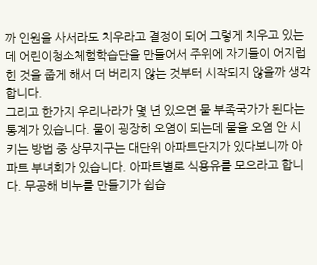까 인원을 사서라도 치우라고 결정이 되어 그렇게 치우고 있는데 어린이청소체험학습단을 만들어서 주위에 자기들이 어지럽힌 것을 줍게 해서 더 버리지 않는 것부터 시작되지 않을까 생각합니다.
그리고 한가지 우리나라가 몇 년 있으면 물 부족국가가 된다는 통계가 있습니다. 물이 굉장히 오염이 되는데 물을 오염 안 시키는 방법 중 상무지구는 대단위 아파트단지가 있다보니까 아파트 부녀회가 있습니다. 아파트별로 식용유를 모으라고 합니다. 무공해 비누를 만들기가 쉽습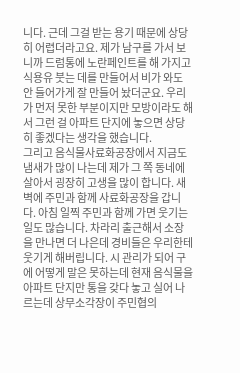니다. 근데 그걸 받는 용기 때문에 상당히 어렵더라고요. 제가 남구를 가서 보니까 드럼통에 노란페인트를 해 가지고 식용유 붓는 데를 만들어서 비가 와도 안 들어가게 잘 만들어 놨더군요. 우리가 먼저 못한 부분이지만 모방이라도 해서 그런 걸 아파트 단지에 놓으면 상당히 좋겠다는 생각을 했습니다.
그리고 음식물사료화공장에서 지금도 냄새가 많이 나는데 제가 그 쪽 동네에 살아서 굉장히 고생을 많이 합니다. 새벽에 주민과 함께 사료화공장을 갑니다. 아침 일찍 주민과 함께 가면 웃기는 일도 많습니다. 차라리 출근해서 소장을 만나면 더 나은데 경비들은 우리한테 웃기게 해버립니다. 시 관리가 되어 구에 어떻게 말은 못하는데 현재 음식물을 아파트 단지만 통을 갖다 놓고 실어 나르는데 상무소각장이 주민협의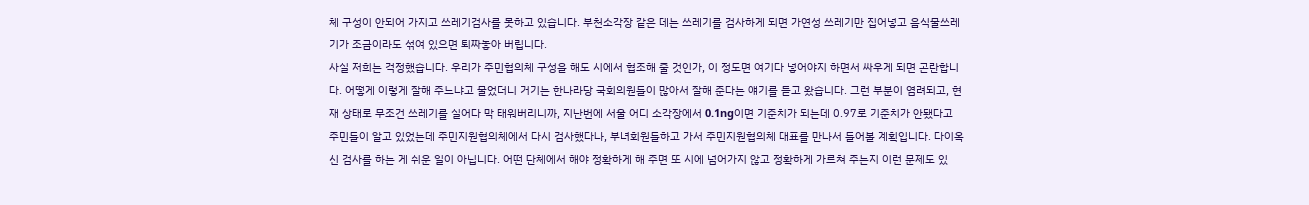체 구성이 안되어 가지고 쓰레기검사를 못하고 있습니다. 부천소각장 같은 데는 쓰레기를 검사하게 되면 가연성 쓰레기만 집어넣고 음식물쓰레기가 조금이라도 섞여 있으면 퇴짜놓아 버립니다.
사실 저희는 걱정했습니다. 우리가 주민협의체 구성을 해도 시에서 협조해 줄 것인가, 이 정도면 여기다 넣어야지 하면서 싸우게 되면 곤란합니다. 어떻게 이렇게 잘해 주느냐고 물었더니 거기는 한나라당 국회의원들이 많아서 잘해 준다는 얘기를 듣고 왔습니다. 그런 부분이 염려되고, 현재 상태로 무조건 쓰레기를 실어다 막 태워버리니까, 지난번에 서울 어디 소각장에서 0.1ng이면 기준치가 되는데 0.97로 기준치가 안됐다고 주민들이 알고 있었는데 주민지원협의체에서 다시 검사했다나, 부녀회원들하고 가서 주민지원협의체 대표를 만나서 들어볼 계획입니다. 다이옥신 검사를 하는 게 쉬운 일이 아닙니다. 어떤 단체에서 해야 정확하게 해 주면 또 시에 넘어가지 않고 정확하게 가르쳐 주는지 이런 문제도 있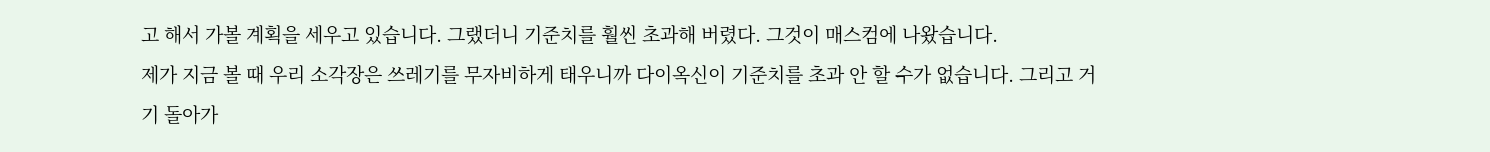고 해서 가볼 계획을 세우고 있습니다. 그랬더니 기준치를 훨씬 초과해 버렸다. 그것이 매스컴에 나왔습니다.
제가 지금 볼 때 우리 소각장은 쓰레기를 무자비하게 태우니까 다이옥신이 기준치를 초과 안 할 수가 없습니다. 그리고 거기 돌아가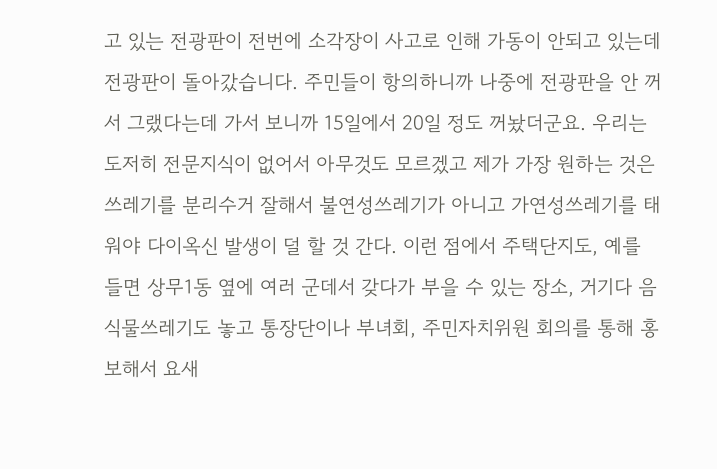고 있는 전광판이 전번에 소각장이 사고로 인해 가동이 안되고 있는데 전광판이 돌아갔습니다. 주민들이 항의하니까 나중에 전광판을 안 꺼서 그랬다는데 가서 보니까 15일에서 20일 정도 꺼놨더군요. 우리는 도저히 전문지식이 없어서 아무것도 모르겠고 제가 가장 원하는 것은 쓰레기를 분리수거 잘해서 불연성쓰레기가 아니고 가연성쓰레기를 태워야 다이옥신 발생이 덜 할 것 간다. 이런 점에서 주택단지도, 예를 들면 상무1동 옆에 여러 군데서 갖다가 부을 수 있는 장소, 거기다 음식물쓰레기도 놓고 통장단이나 부녀회, 주민자치위원 회의를 통해 홍보해서 요새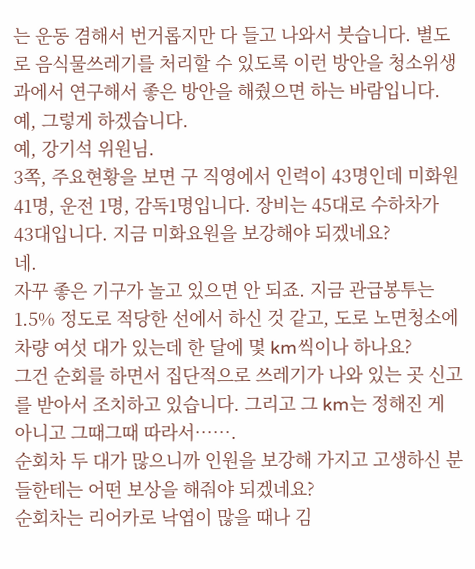는 운동 겸해서 번거롭지만 다 들고 나와서 붓습니다. 별도로 음식물쓰레기를 처리할 수 있도록 이런 방안을 청소위생과에서 연구해서 좋은 방안을 해줬으면 하는 바람입니다.
예, 그렇게 하겠습니다.
예, 강기석 위원님.
3쪽, 주요현황을 보면 구 직영에서 인력이 43명인데 미화원 41명, 운전 1명, 감독1명입니다. 장비는 45대로 수하차가 43대입니다. 지금 미화요원을 보강해야 되겠네요?
네.
자꾸 좋은 기구가 놀고 있으면 안 되죠. 지금 관급봉투는 1.5% 정도로 적당한 선에서 하신 것 같고, 도로 노면청소에 차량 여섯 대가 있는데 한 달에 몇 km씩이나 하나요?
그건 순회를 하면서 집단적으로 쓰레기가 나와 있는 곳 신고를 받아서 조치하고 있습니다. 그리고 그 km는 정해진 게 아니고 그때그때 따라서…….
순회차 두 대가 많으니까 인원을 보강해 가지고 고생하신 분들한테는 어떤 보상을 해줘야 되겠네요?
순회차는 리어카로 낙엽이 많을 때나 김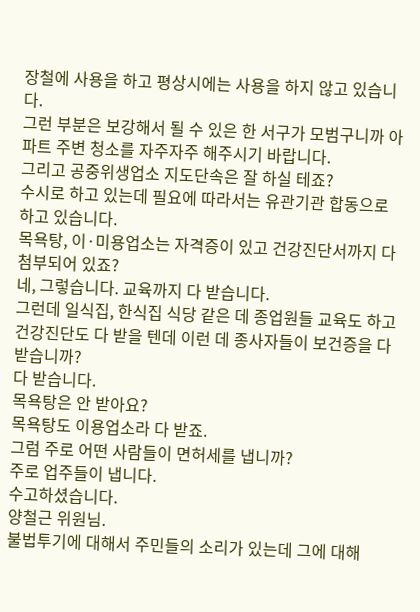장철에 사용을 하고 평상시에는 사용을 하지 않고 있습니다.
그런 부분은 보강해서 될 수 있은 한 서구가 모범구니까 아파트 주변 청소를 자주자주 해주시기 바랍니다.
그리고 공중위생업소 지도단속은 잘 하실 테죠?
수시로 하고 있는데 필요에 따라서는 유관기관 합동으로 하고 있습니다.
목욕탕, 이·미용업소는 자격증이 있고 건강진단서까지 다 첨부되어 있죠?
네, 그렇습니다. 교육까지 다 받습니다.
그런데 일식집, 한식집 식당 같은 데 종업원들 교육도 하고 건강진단도 다 받을 텐데 이런 데 종사자들이 보건증을 다 받습니까?
다 받습니다.
목욕탕은 안 받아요?
목욕탕도 이용업소라 다 받죠.
그럼 주로 어떤 사람들이 면허세를 냅니까?
주로 업주들이 냅니다.
수고하셨습니다.
양철근 위원님.
불법투기에 대해서 주민들의 소리가 있는데 그에 대해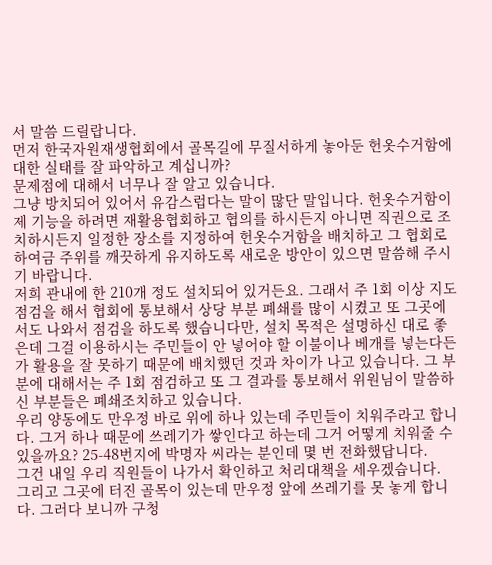서 말씀 드릴랍니다.
먼저 한국자원재생협회에서 골목길에 무질서하게 놓아둔 헌옷수거함에 대한 실태를 잘 파악하고 계십니까?
문제점에 대해서 너무나 잘 알고 있습니다.
그냥 방치되어 있어서 유감스럽다는 말이 많단 말입니다. 헌옷수거함이 제 기능을 하려면 재활용협회하고 협의를 하시든지 아니면 직권으로 조치하시든지 일정한 장소를 지정하여 헌옷수거함을 배치하고 그 협회로 하여금 주위를 깨끗하게 유지하도록 새로운 방안이 있으면 말씀해 주시기 바랍니다.
저희 관내에 한 210개 정도 설치되어 있거든요. 그래서 주 1회 이상 지도점검을 해서 협회에 통보해서 상당 부분 폐쇄를 많이 시켰고 또 그곳에서도 나와서 점검을 하도록 했습니다만, 설치 목적은 설명하신 대로 좋은데 그걸 이용하시는 주민들이 안 넣어야 할 이불이나 베개를 넣는다든가 활용을 잘 못하기 때문에 배치했던 것과 차이가 나고 있습니다. 그 부분에 대해서는 주 1회 점검하고 또 그 결과를 통보해서 위원님이 말씀하신 부분들은 폐쇄조치하고 있습니다.
우리 양동에도 만우정 바로 위에 하나 있는데 주민들이 치워주라고 합니다. 그거 하나 때문에 쓰레기가 쌓인다고 하는데 그거 어떻게 치워줄 수 있을까요? 25-48번지에 박명자 씨라는 분인데 몇 번 전화했답니다.
그건 내일 우리 직원들이 나가서 확인하고 처리대책을 세우겠습니다.
그리고 그곳에 터진 골목이 있는데 만우정 앞에 쓰레기를 못 놓게 합니다. 그러다 보니까 구청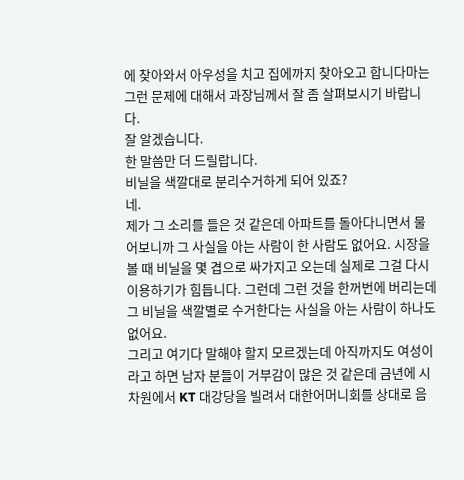에 찾아와서 아우성을 치고 집에까지 찾아오고 합니다마는 그런 문제에 대해서 과장님께서 잘 좀 살펴보시기 바랍니다.
잘 알겠습니다.
한 말씀만 더 드릴랍니다.
비닐을 색깔대로 분리수거하게 되어 있죠?
네.
제가 그 소리를 들은 것 같은데 아파트를 돌아다니면서 물어보니까 그 사실을 아는 사람이 한 사람도 없어요. 시장을 볼 때 비닐을 몇 겹으로 싸가지고 오는데 실제로 그걸 다시 이용하기가 힘듭니다. 그런데 그런 것을 한꺼번에 버리는데 그 비닐을 색깔별로 수거한다는 사실을 아는 사람이 하나도 없어요.
그리고 여기다 말해야 할지 모르겠는데 아직까지도 여성이라고 하면 남자 분들이 거부감이 많은 것 같은데 금년에 시 차원에서 KT 대강당을 빌려서 대한어머니회를 상대로 음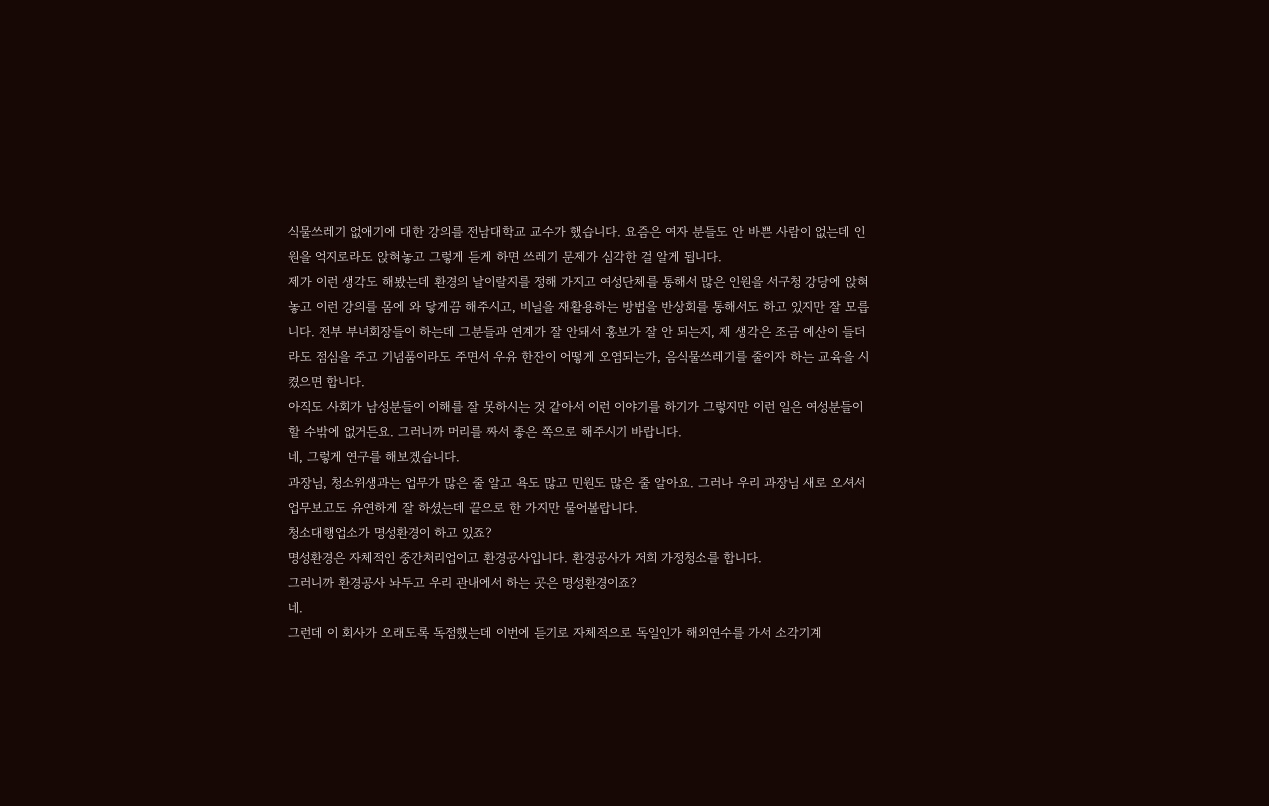식물쓰레기 없애기에 대한 강의를 전남대학교 교수가 했습니다. 요즘은 여자 분들도 안 바쁜 사람이 없는데 인원을 억지로라도 앉혀놓고 그렇게 듣게 하면 쓰레기 문제가 심각한 걸 알게 됩니다.
제가 이런 생각도 해봤는데 환경의 날이랄지를 정해 가지고 여성단체를 통해서 많은 인원을 서구청 강당에 앉혀놓고 이런 강의를 몸에 와 닿게끔 해주시고, 비닐을 재활용하는 방법을 반상회를 통해서도 하고 있지만 잘 모릅니다. 전부 부녀회장들이 하는데 그분들과 연계가 잘 안돼서 홍보가 잘 안 되는지, 제 생각은 조금 예산이 들더라도 점심을 주고 기념품이라도 주면서 우유 한잔이 어떻게 오염되는가, 음식물쓰레기를 줄이자 하는 교육을 시켰으면 합니다.
아직도 사회가 남성분들이 이해를 잘 못하시는 것 같아서 이런 이야기를 하기가 그렇지만 이런 일은 여성분들이 할 수밖에 없거든요. 그러니까 머리를 짜서 좋은 쪽으로 해주시기 바랍니다.
네, 그렇게 연구를 해보겠습니다.
과장님, 청소위생과는 업무가 많은 줄 알고 욕도 많고 민원도 많은 줄 알아요. 그러나 우리 과장님 새로 오셔서 업무보고도 유연하게 잘 하셨는데 끝으로 한 가지만 물어볼랍니다.
청소대행업소가 명성환경이 하고 있죠?
명성환경은 자체적인 중간처리업이고 환경공사입니다. 환경공사가 저희 가정청소를 합니다.
그러니까 환경공사 놔두고 우리 관내에서 하는 곳은 명성환경이죠?
네.
그런데 이 회사가 오래도록 독점했는데 이번에 듣기로 자체적으로 독일인가 해외연수를 가서 소각기계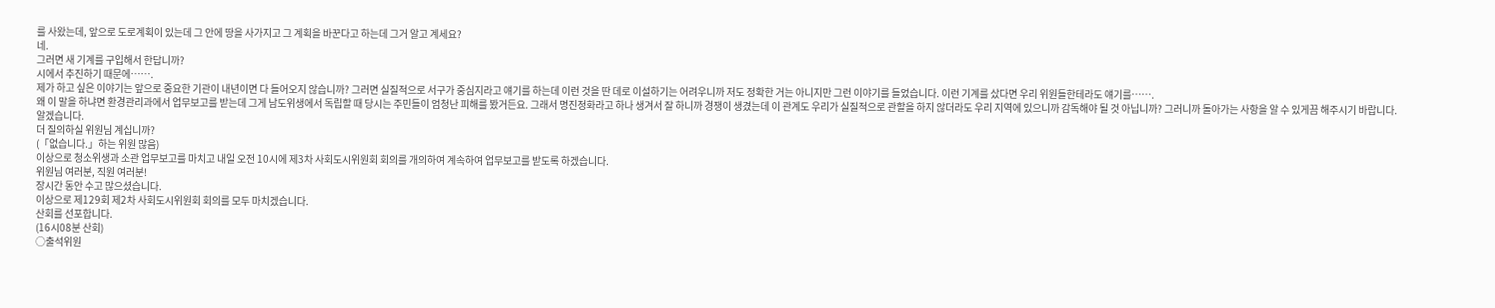를 사왔는데, 앞으로 도로계획이 있는데 그 안에 땅을 사가지고 그 계획을 바꾼다고 하는데 그거 알고 계세요?
네.
그러면 새 기계를 구입해서 한답니까?
시에서 추진하기 때문에…….
제가 하고 싶은 이야기는 앞으로 중요한 기관이 내년이면 다 들어오지 않습니까? 그러면 실질적으로 서구가 중심지라고 얘기를 하는데 이런 것을 딴 데로 이설하기는 어려우니까 저도 정확한 거는 아니지만 그런 이야기를 들었습니다. 이런 기계를 샀다면 우리 위원들한테라도 얘기를…….
왜 이 말을 하냐면 환경관리과에서 업무보고를 받는데 그게 남도위생에서 독립할 때 당시는 주민들이 엄청난 피해를 봤거든요. 그래서 명진정화라고 하나 생겨서 잘 하니까 경쟁이 생겼는데 이 관계도 우리가 실질적으로 관할을 하지 않더라도 우리 지역에 있으니까 감독해야 될 것 아닙니까? 그러니까 돌아가는 사항을 알 수 있게끔 해주시기 바랍니다.
알겠습니다.
더 질의하실 위원님 계십니까?
(「없습니다.」하는 위원 많음)
이상으로 청소위생과 소관 업무보고를 마치고 내일 오전 10시에 제3차 사회도시위원회 회의를 개의하여 계속하여 업무보고를 받도록 하겠습니다.
위원님 여러분, 직원 여러분!
장시간 동안 수고 많으셨습니다.
이상으로 제129회 제2차 사회도시위원회 회의를 모두 마치겠습니다.
산회를 선포합니다.
(16시08분 산회)
○출석위원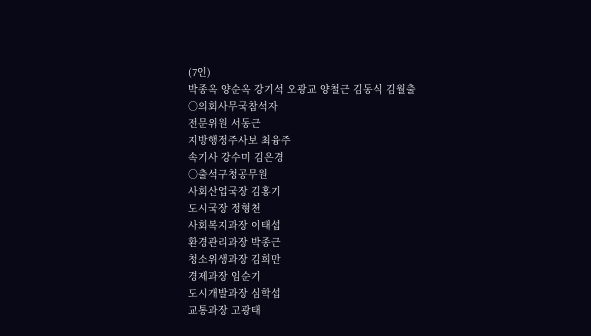(7인)
박종옥 양순옥 강기석 오광교 양철근 김동식 김월출
○의회사무국참석자
전문위원 서동근
지방행정주사보 최융주
속기사 강수미 김은경
○출석구청공무원
사회산업국장 김홍기
도시국장 정형천
사회복지과장 이태섭
환경관리과장 박종근
청소위생과장 김희만
경제과장 임순기
도시개발과장 심학섭
교통과장 고광태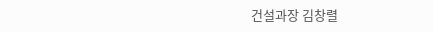건설과장 김창렬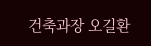건축과장 오길환